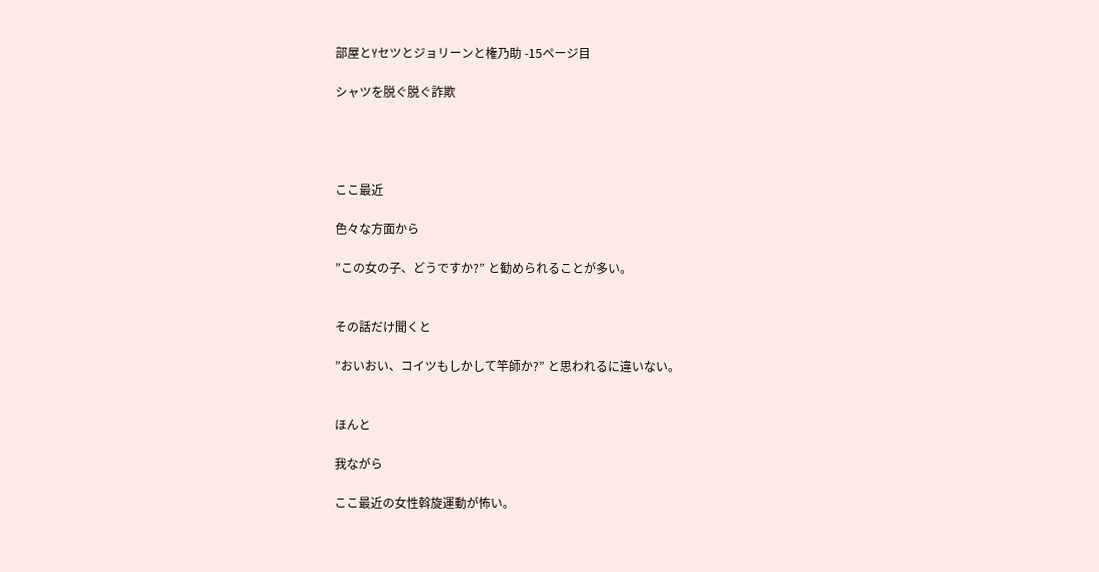部屋とYセツとジョリーンと権乃助 -15ページ目

シャツを脱ぐ脱ぐ詐欺




ここ最近

色々な方面から

”この女の子、どうですか?” と勧められることが多い。


その話だけ聞くと

”おいおい、コイツもしかして竿師か?” と思われるに違いない。


ほんと

我ながら

ここ最近の女性斡旋運動が怖い。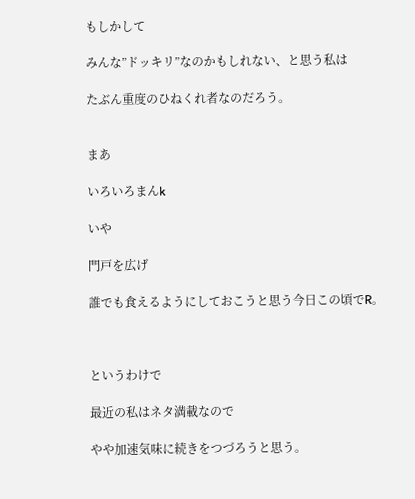もしかして

みんな”ドッキリ”なのかもしれない、と思う私は

たぶん重度のひねくれ者なのだろう。


まあ

いろいろまんk

いや

門戸を広げ

誰でも食えるようにしておこうと思う今日この頃でR。



というわけで

最近の私はネタ満載なので

やや加速気味に続きをつづろうと思う。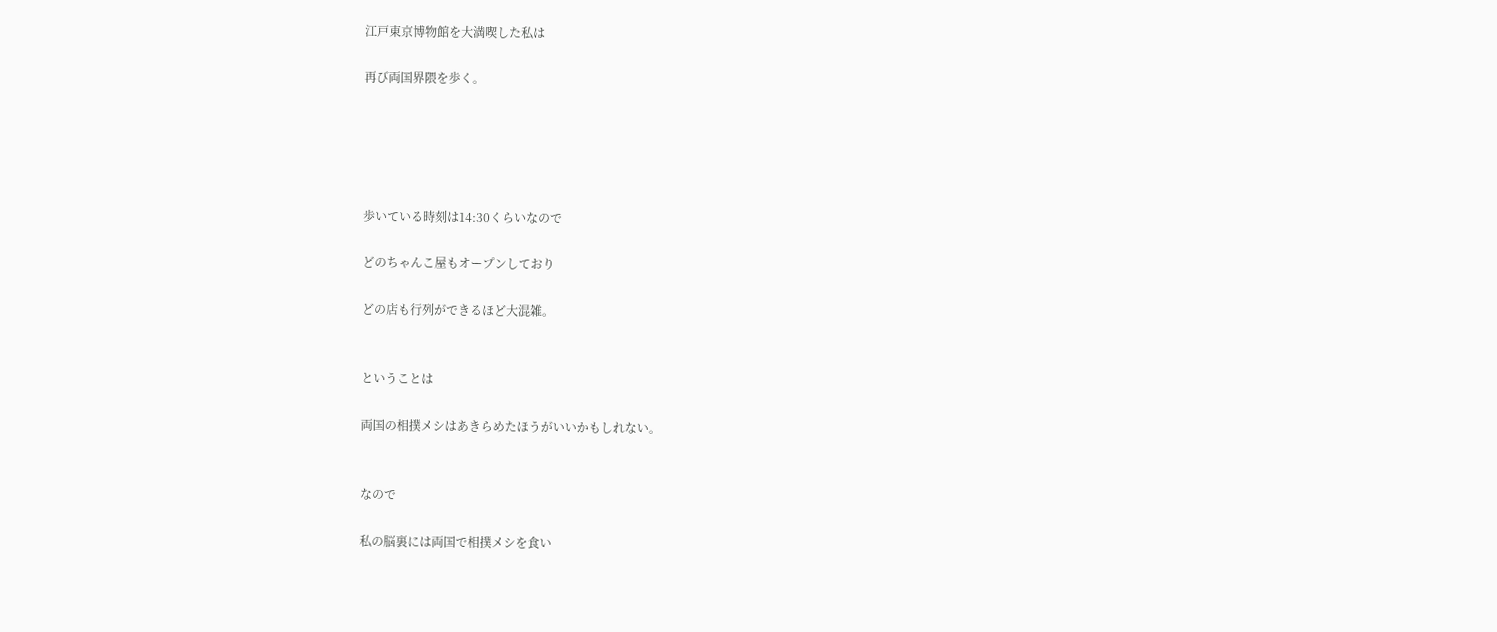江戸東京博物館を大満喫した私は

再び両国界隈を歩く。





歩いている時刻は14:30くらいなので

どのちゃんこ屋もオープンしており

どの店も行列ができるほど大混雑。


ということは

両国の相撲メシはあきらめたほうがいいかもしれない。


なので

私の脳裏には両国で相撲メシを食い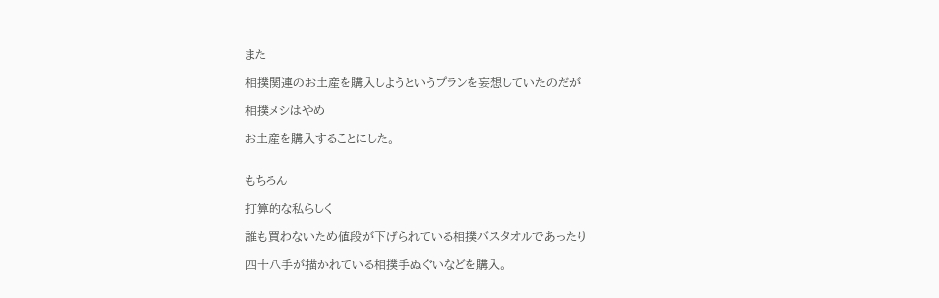また

相撲関連のお土産を購入しようというプランを妄想していたのだが

相撲メシはやめ

お土産を購入することにした。


もちろん

打算的な私らしく

誰も買わないため値段が下げられている相撲バスタオルであったり

四十八手が描かれている相撲手ぬぐいなどを購入。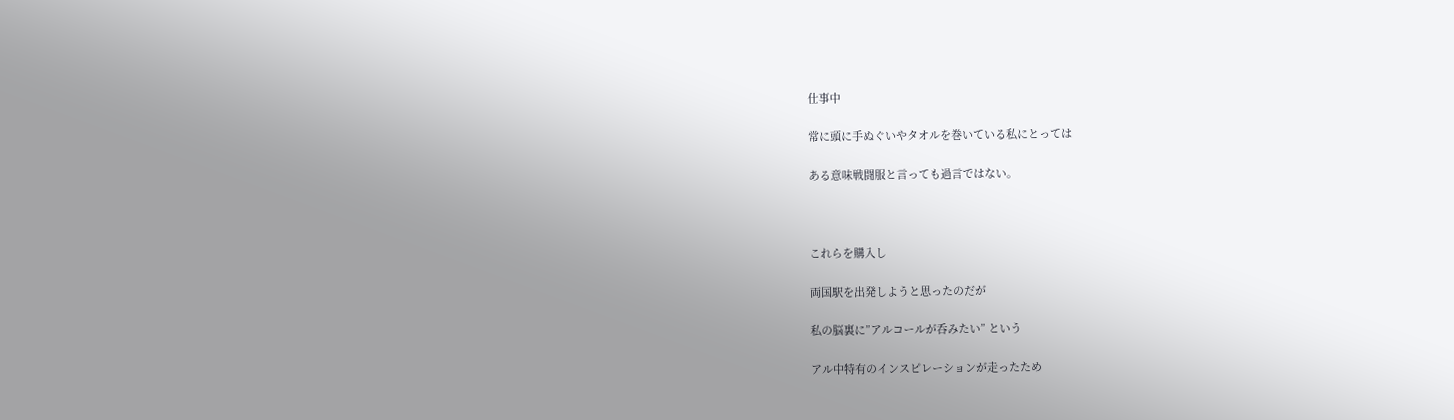仕事中

常に頭に手ぬぐいやタオルを巻いている私にとっては

ある意味戦闘服と言っても過言ではない。



これらを購入し

両国駅を出発しようと思ったのだが

私の脳裏に”アルコールが呑みたい” という

アル中特有のインスピレーションが走ったため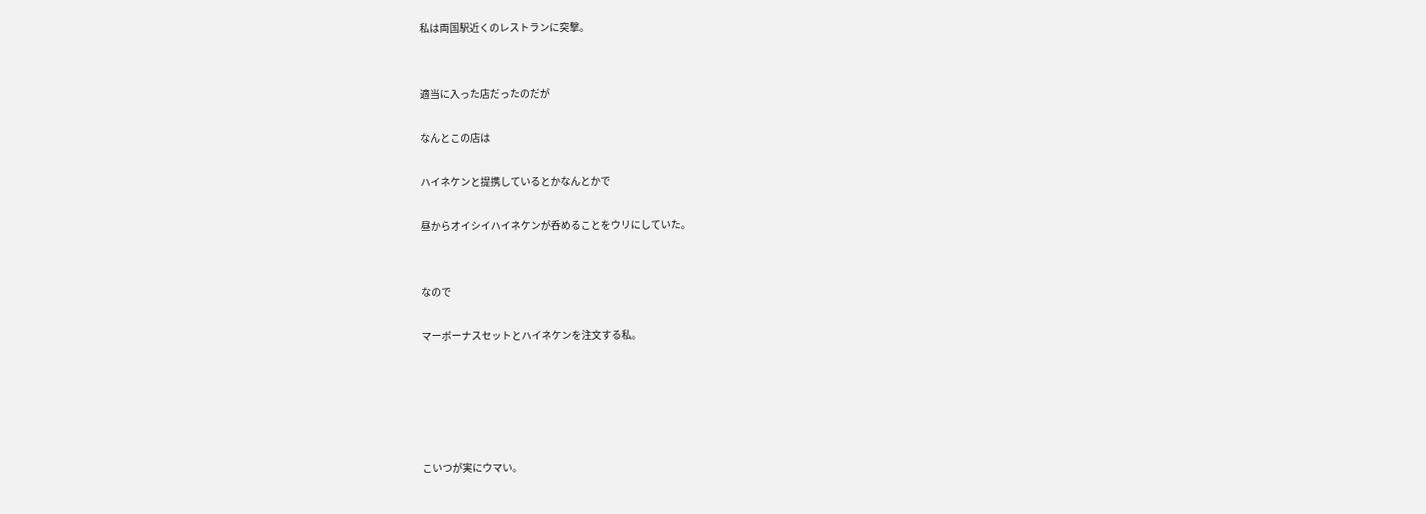私は両国駅近くのレストランに突撃。


適当に入った店だったのだが

なんとこの店は

ハイネケンと提携しているとかなんとかで

昼からオイシイハイネケンが呑めることをウリにしていた。


なので

マーボーナスセットとハイネケンを注文する私。





こいつが実にウマい。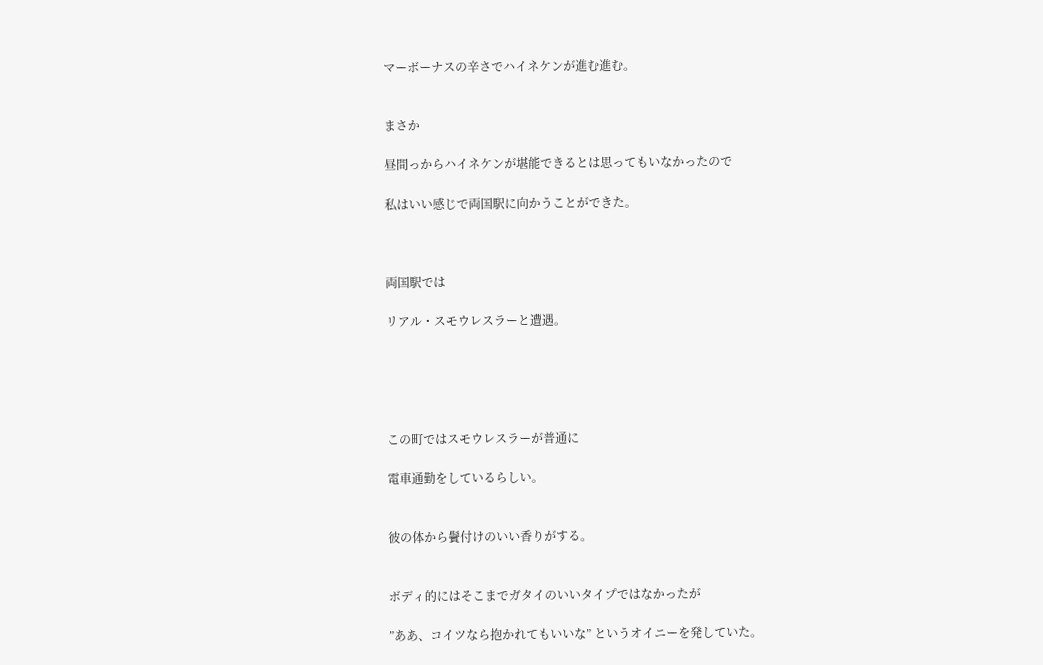マーボーナスの辛さでハイネケンが進む進む。


まさか

昼間っからハイネケンが堪能できるとは思ってもいなかったので

私はいい感じで両国駅に向かうことができた。



両国駅では

リアル・スモウレスラーと遭遇。





この町ではスモウレスラーが普通に

電車通勤をしているらしい。


彼の体から鬢付けのいい香りがする。


ボディ的にはそこまでガタイのいいタイプではなかったが

”ああ、コイツなら抱かれてもいいな” というオイニーを発していた。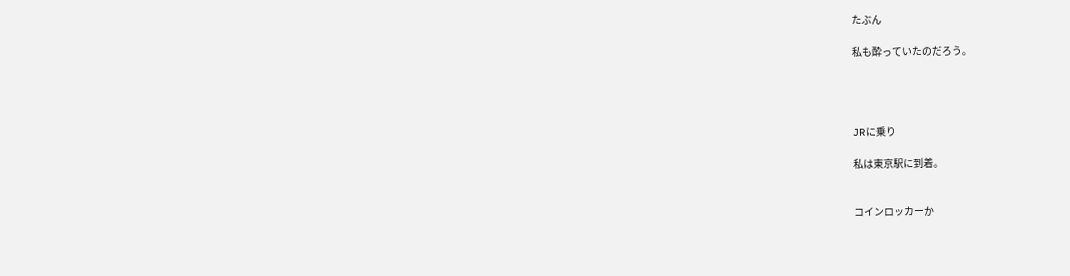たぶん

私も酔っていたのだろう。




JRに乗り

私は東京駅に到着。


コインロッカーか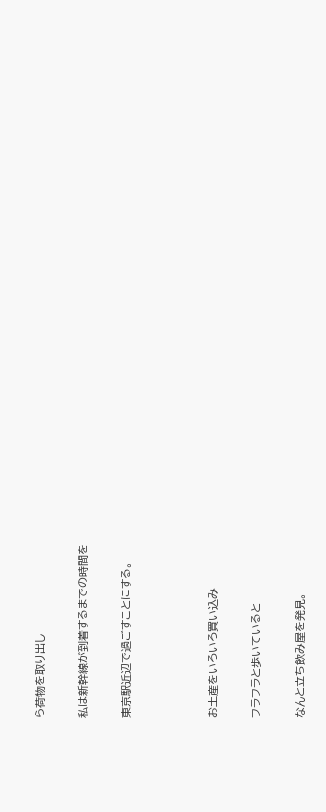ら荷物を取り出し

私は新幹線が到着するまでの時間を

東京駅近辺で過ごすことにする。



お土産をいろいろ買い込み

フラフラと歩いていると

なんと立ち飲み屋を発見。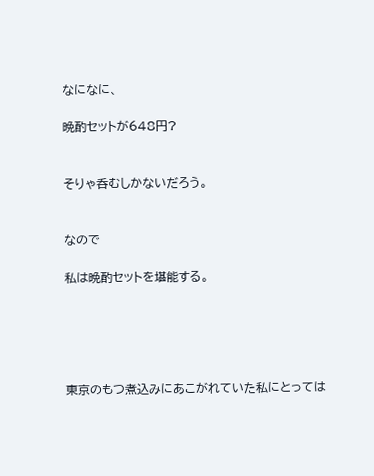なになに、

晩酌セットが648円?


そりゃ呑むしかないだろう。


なので

私は晩酌セットを堪能する。





東京のもつ煮込みにあこがれていた私にとっては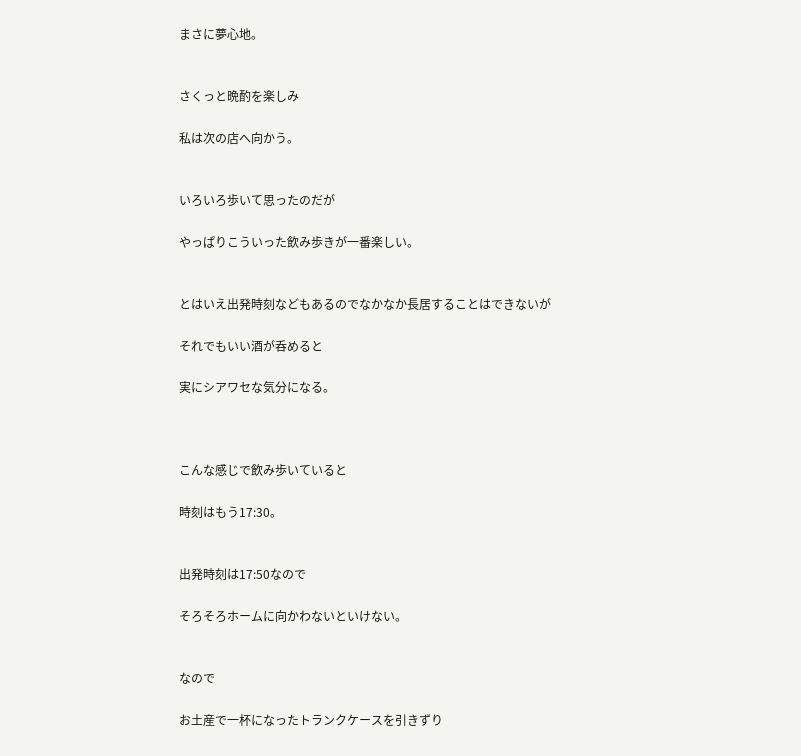まさに夢心地。


さくっと晩酌を楽しみ

私は次の店へ向かう。


いろいろ歩いて思ったのだが

やっぱりこういった飲み歩きが一番楽しい。


とはいえ出発時刻などもあるのでなかなか長居することはできないが

それでもいい酒が呑めると

実にシアワセな気分になる。



こんな感じで飲み歩いていると

時刻はもう17:30。


出発時刻は17:50なので

そろそろホームに向かわないといけない。


なので

お土産で一杯になったトランクケースを引きずり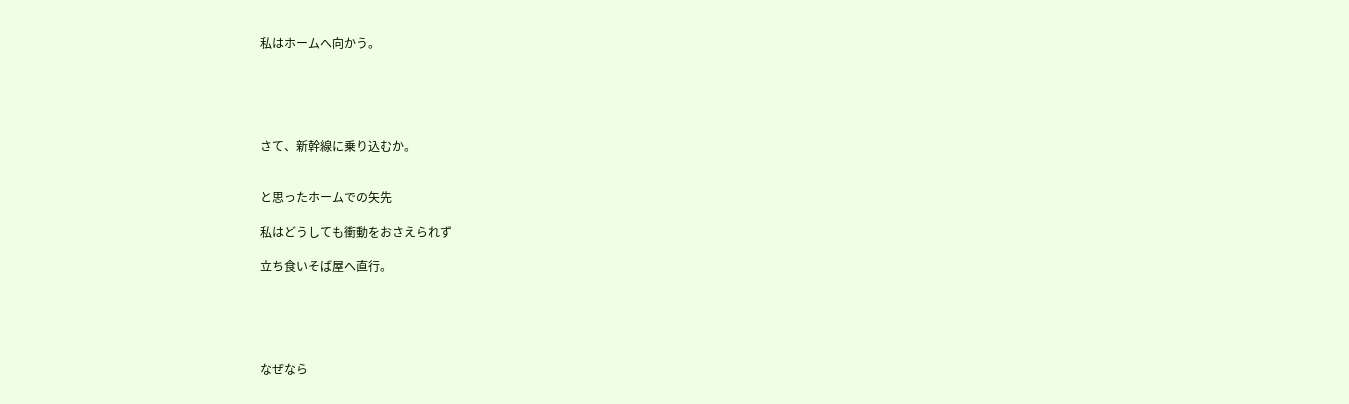私はホームへ向かう。





さて、新幹線に乗り込むか。


と思ったホームでの矢先

私はどうしても衝動をおさえられず

立ち食いそば屋へ直行。





なぜなら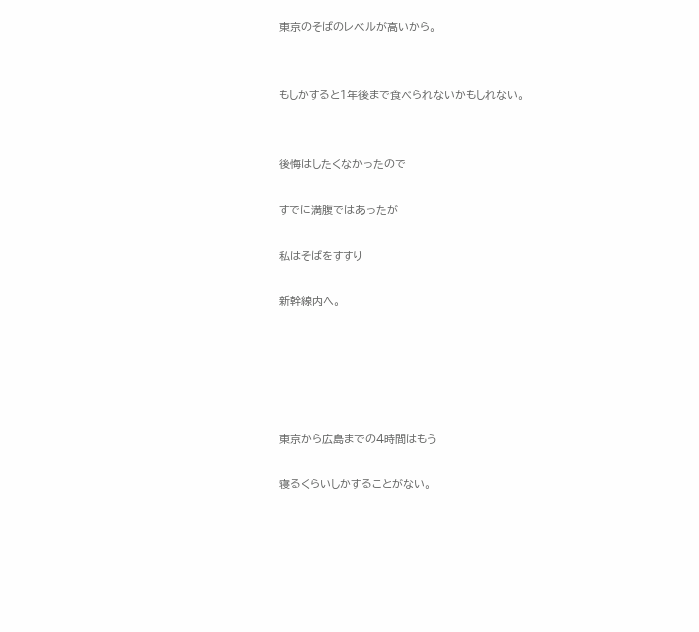東京のそばのレベルが高いから。


もしかすると1年後まで食べられないかもしれない。


後悔はしたくなかったので

すでに満腹ではあったが

私はそばをすすり

新幹線内へ。





東京から広島までの4時間はもう

寝るくらいしかすることがない。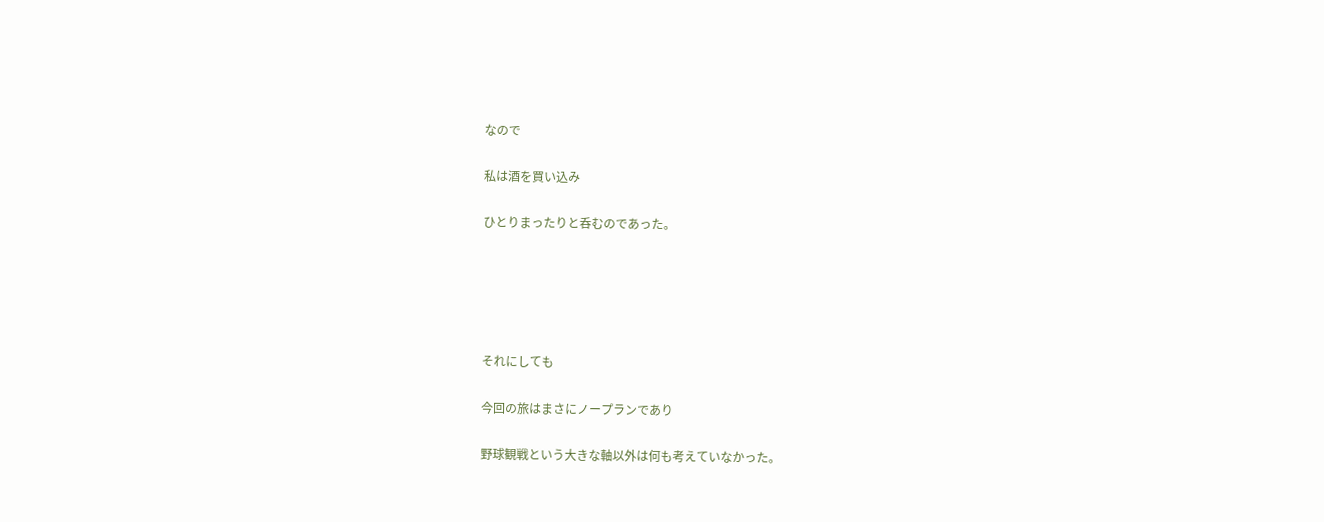なので

私は酒を買い込み

ひとりまったりと呑むのであった。





それにしても

今回の旅はまさにノープランであり

野球観戦という大きな軸以外は何も考えていなかった。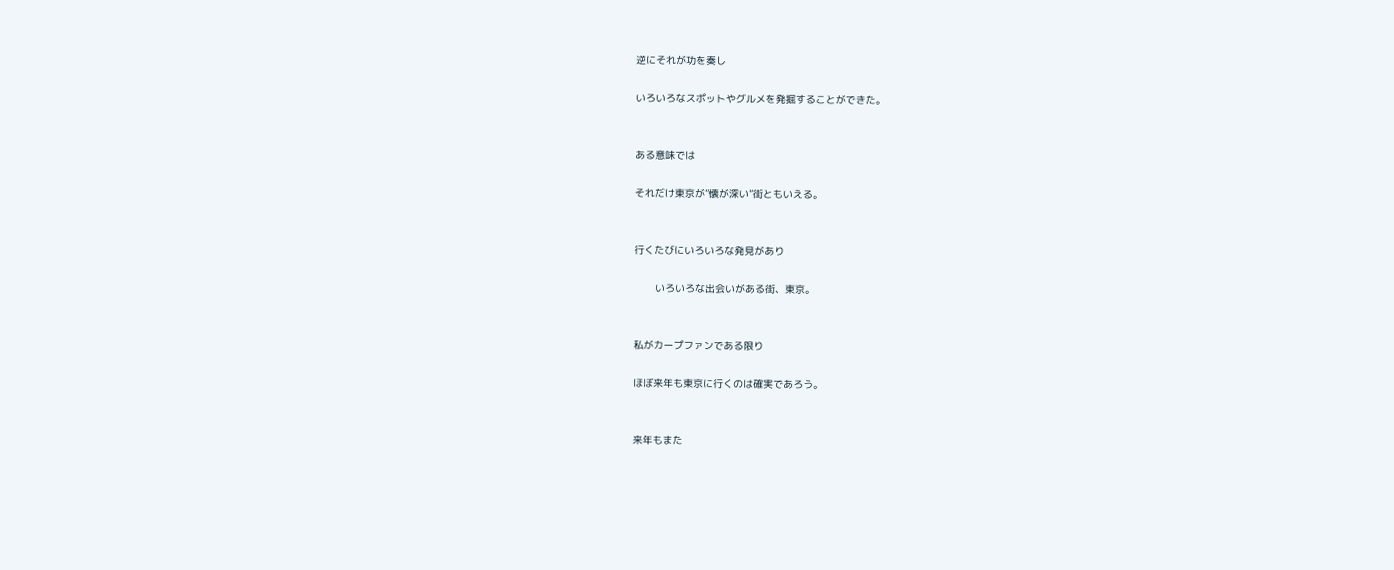逆にそれが功を奏し

いろいろなスポットやグルメを発掘することができた。


ある意味では

それだけ東京が”懐が深い”街ともいえる。


行くたびにいろいろな発見があり

       いろいろな出会いがある街、東京。


私がカープファンである限り

ほぼ来年も東京に行くのは確実であろう。


来年もまた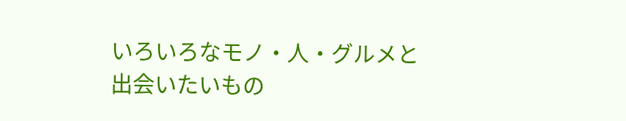いろいろなモノ・人・グルメと出会いたいもの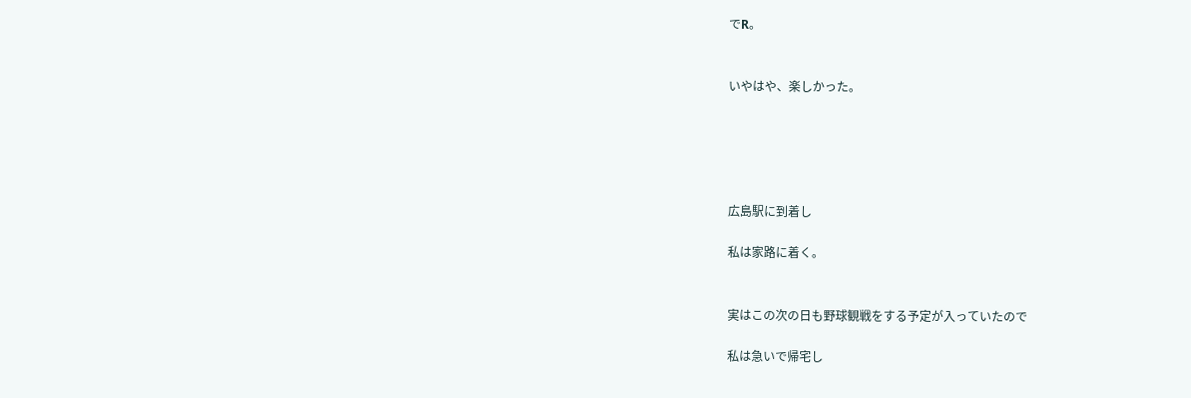でR。


いやはや、楽しかった。





広島駅に到着し

私は家路に着く。


実はこの次の日も野球観戦をする予定が入っていたので

私は急いで帰宅し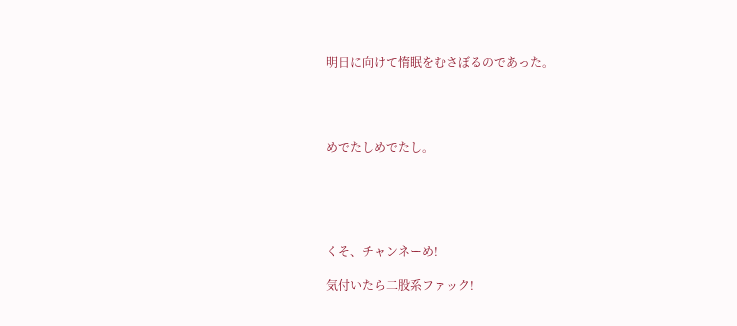明日に向けて惰眠をむさぼるのであった。




めでたしめでたし。





くそ、チャンネーめ!

気付いたら二股系ファック!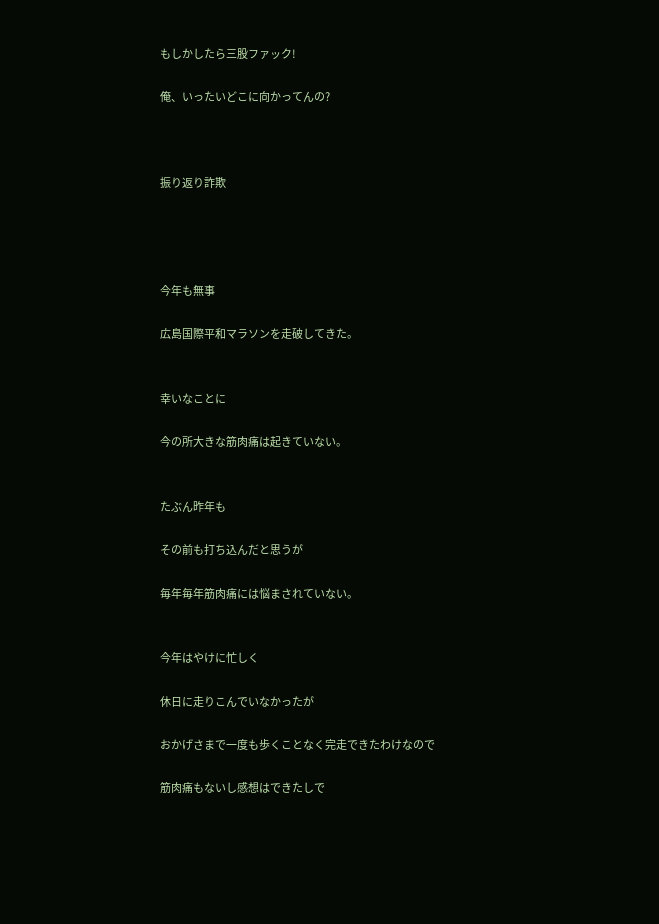もしかしたら三股ファック!

俺、いったいどこに向かってんの?



振り返り詐欺




今年も無事

広島国際平和マラソンを走破してきた。


幸いなことに

今の所大きな筋肉痛は起きていない。


たぶん昨年も

その前も打ち込んだと思うが

毎年毎年筋肉痛には悩まされていない。


今年はやけに忙しく

休日に走りこんでいなかったが

おかげさまで一度も歩くことなく完走できたわけなので

筋肉痛もないし感想はできたしで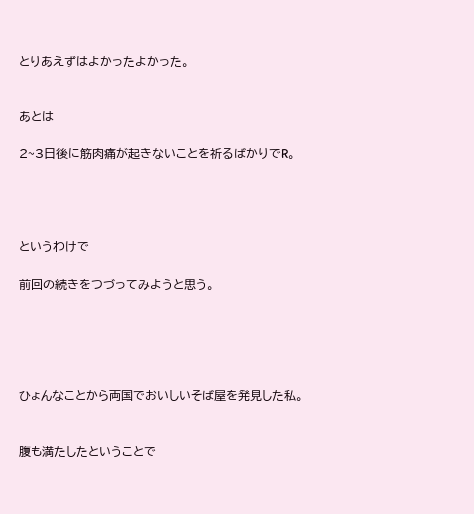とりあえずはよかったよかった。


あとは

2~3日後に筋肉痛が起きないことを祈るばかりでR。




というわけで

前回の続きをつづってみようと思う。





ひょんなことから両国でおいしいそば屋を発見した私。


腹も満たしたということで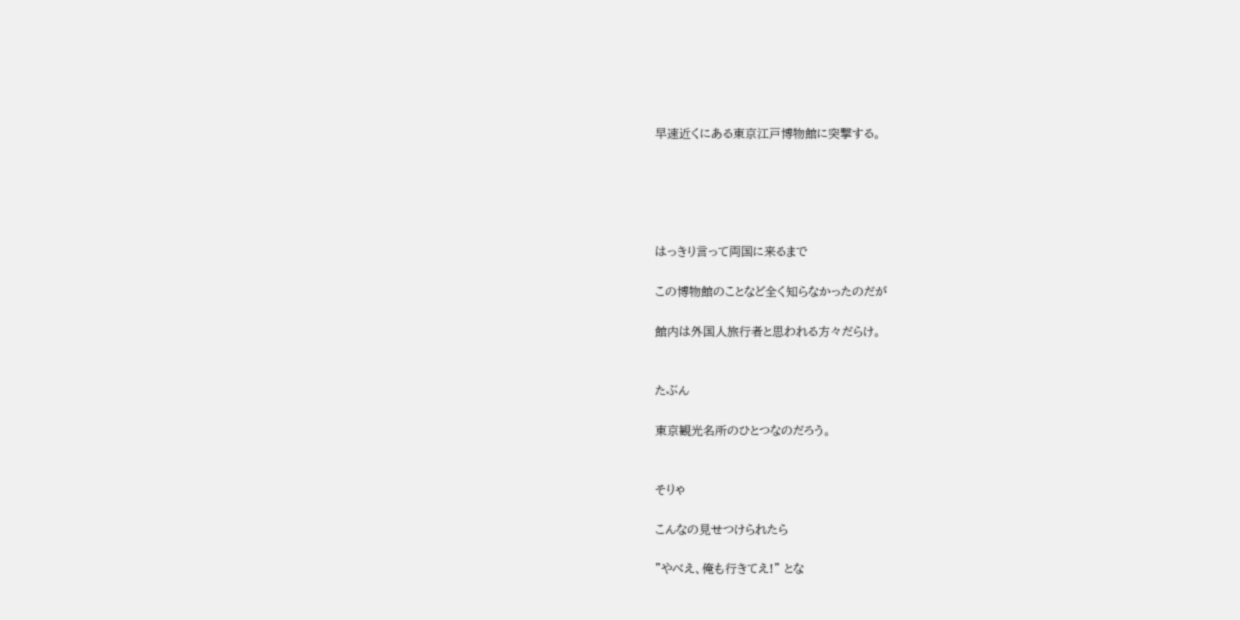早速近くにある東京江戸博物館に突撃する。





はっきり言って両国に来るまで

この博物館のことなど全く知らなかったのだが

館内は外国人旅行者と思われる方々だらけ。


たぶん

東京観光名所のひとつなのだろう。


そりゃ

こんなの見せつけられたら

”やべえ、俺も行きてえ!” とな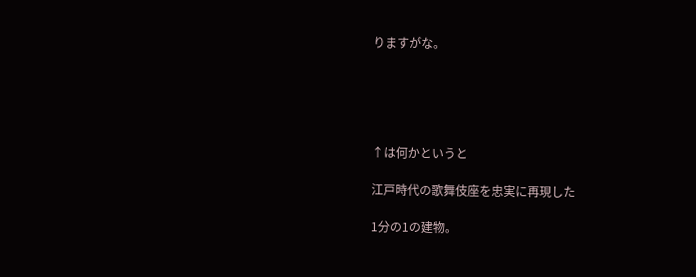りますがな。





↑は何かというと

江戸時代の歌舞伎座を忠実に再現した

1分の1の建物。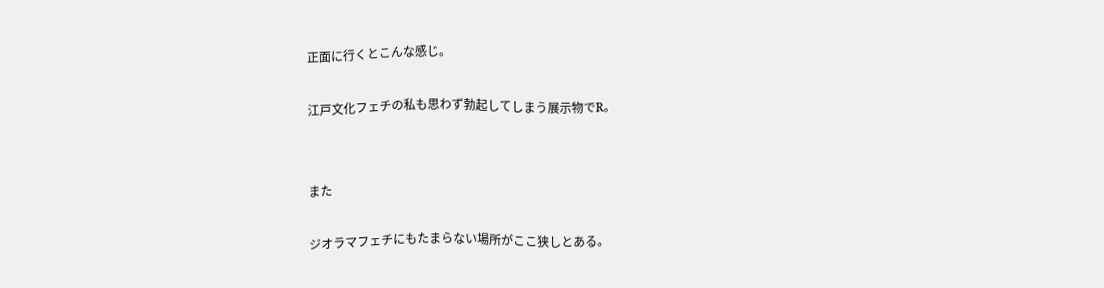正面に行くとこんな感じ。

江戸文化フェチの私も思わず勃起してしまう展示物でR。


また

ジオラマフェチにもたまらない場所がここ狭しとある。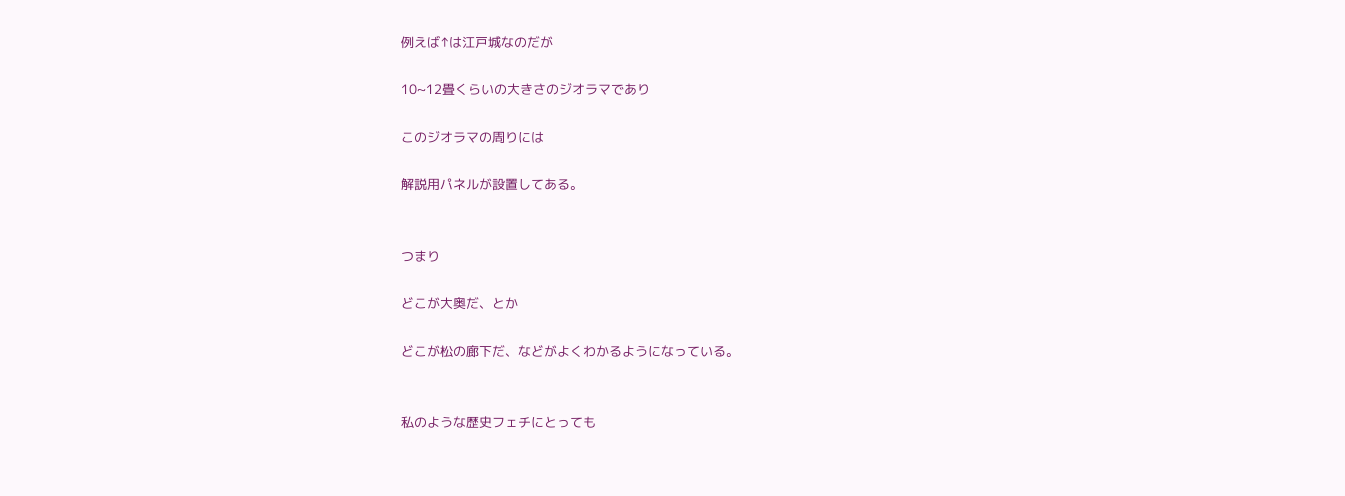例えば↑は江戸城なのだが

10~12畳くらいの大きさのジオラマであり

このジオラマの周りには

解説用パネルが設置してある。


つまり

どこが大奥だ、とか

どこが松の廊下だ、などがよくわかるようになっている。


私のような歴史フェチにとっても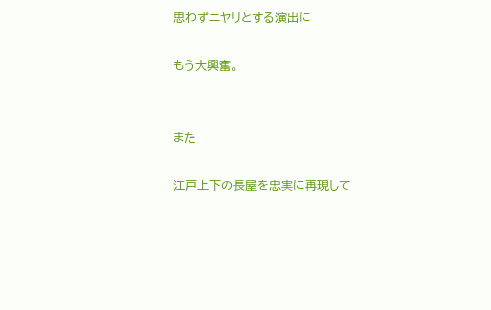思わずニヤリとする演出に

もう大興奮。


また

江戸上下の長屋を忠実に再現して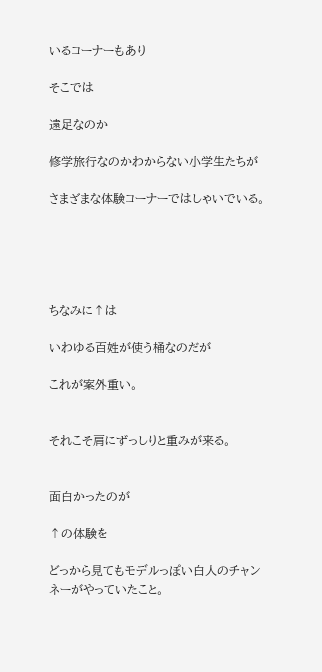いるコーナーもあり

そこでは

遠足なのか

修学旅行なのかわからない小学生たちが

さまざまな体験コーナーではしゃいでいる。





ちなみに↑は

いわゆる百姓が使う桶なのだが

これが案外重い。


それこそ肩にずっしりと重みが来る。


面白かったのが

↑の体験を

どっから見てもモデルっぽい白人のチャンネーがやっていたこと。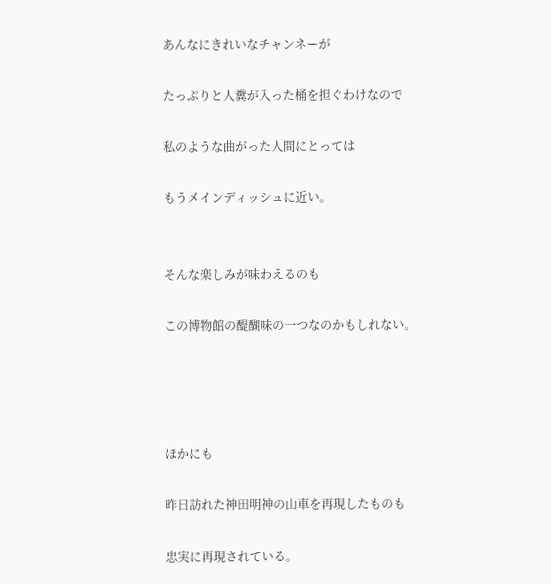あんなにきれいなチャンネーが

たっぷりと人糞が入った桶を担ぐわけなので

私のような曲がった人間にとっては

もうメインディッシュに近い。


そんな楽しみが味わえるのも

この博物館の醍醐味の一つなのかもしれない。




ほかにも

昨日訪れた神田明神の山車を再現したものも

忠実に再現されている。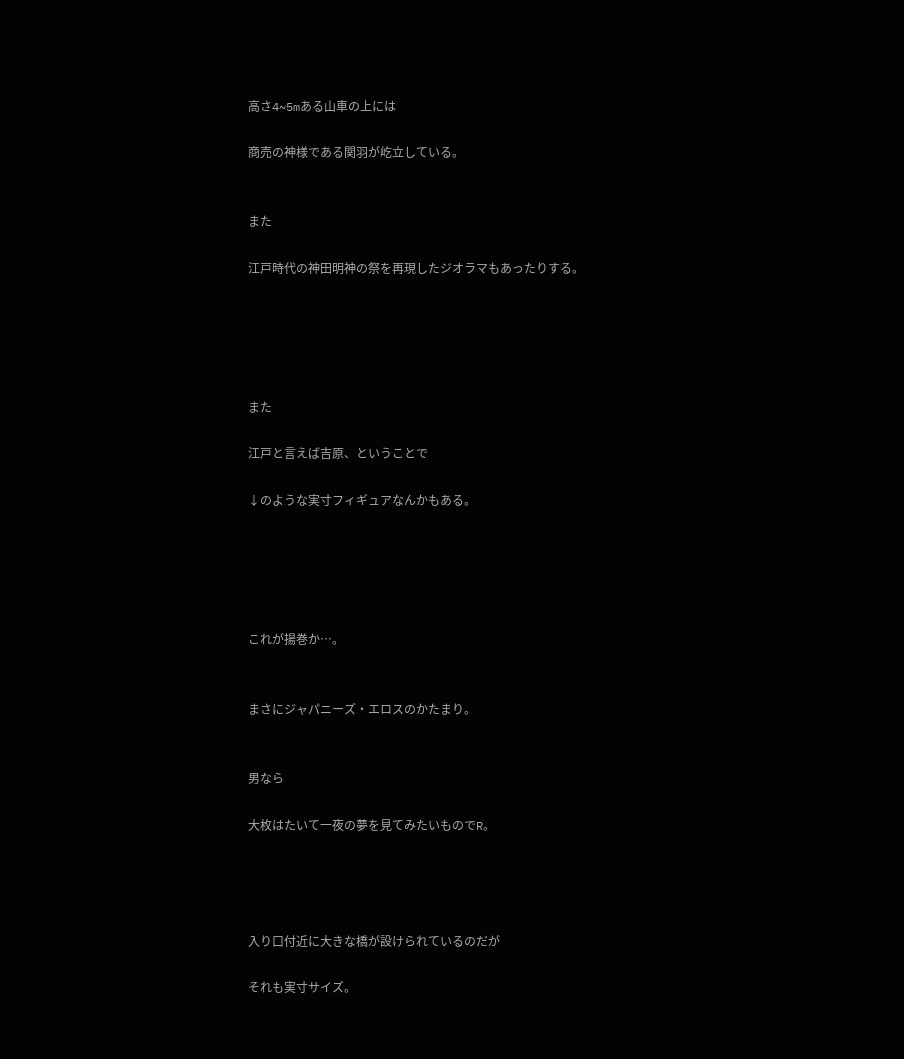高さ4~5mある山車の上には

商売の神様である関羽が屹立している。


また

江戸時代の神田明神の祭を再現したジオラマもあったりする。





また

江戸と言えば吉原、ということで

↓のような実寸フィギュアなんかもある。





これが揚巻か…。


まさにジャパニーズ・エロスのかたまり。


男なら

大枚はたいて一夜の夢を見てみたいものでR。




入り口付近に大きな橋が設けられているのだが

それも実寸サイズ。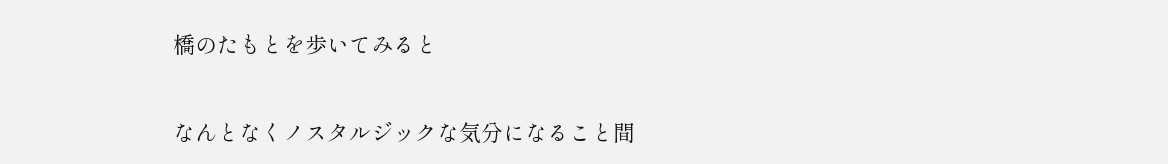橋のたもとを歩いてみると

なんとなくノスタルジックな気分になること間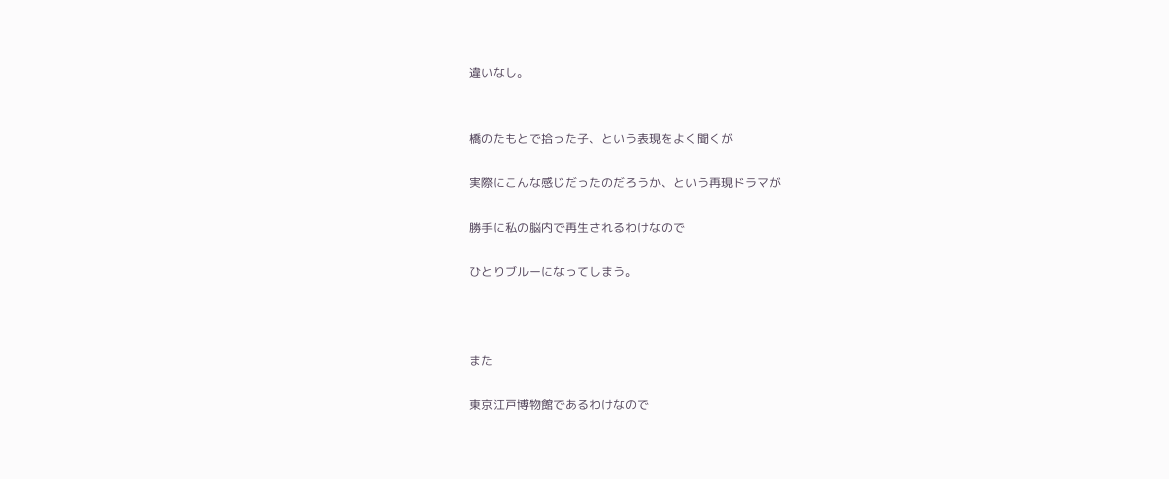違いなし。


橋のたもとで拾った子、という表現をよく聞くが

実際にこんな感じだったのだろうか、という再現ドラマが

勝手に私の脳内で再生されるわけなので

ひとりブルーになってしまう。



また

東京江戸博物館であるわけなので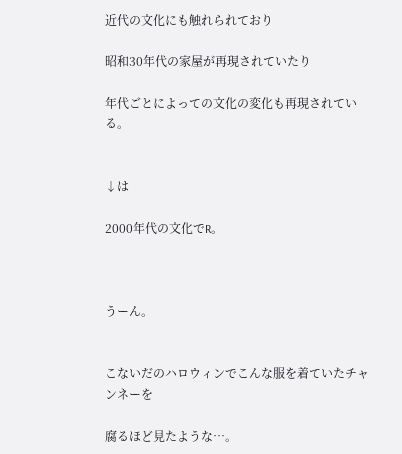近代の文化にも触れられており

昭和30年代の家屋が再現されていたり

年代ごとによっての文化の変化も再現されている。


↓は

2000年代の文化でR。



うーん。


こないだのハロウィンでこんな服を着ていたチャンネーを

腐るほど見たような…。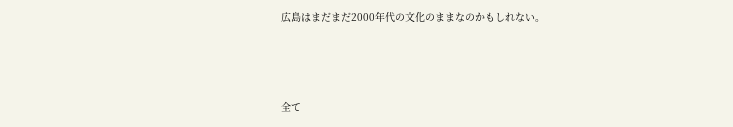広島はまだまだ2000年代の文化のままなのかもしれない。




全て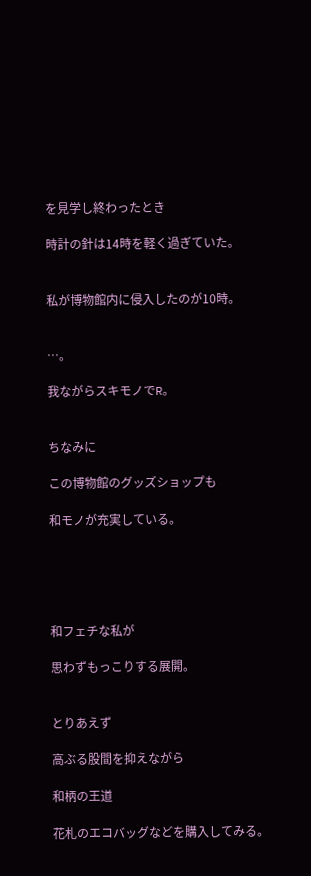を見学し終わったとき

時計の針は14時を軽く過ぎていた。


私が博物館内に侵入したのが10時。


…。

我ながらスキモノでR。


ちなみに

この博物館のグッズショップも

和モノが充実している。





和フェチな私が

思わずもっこりする展開。


とりあえず

高ぶる股間を抑えながら

和柄の王道

花札のエコバッグなどを購入してみる。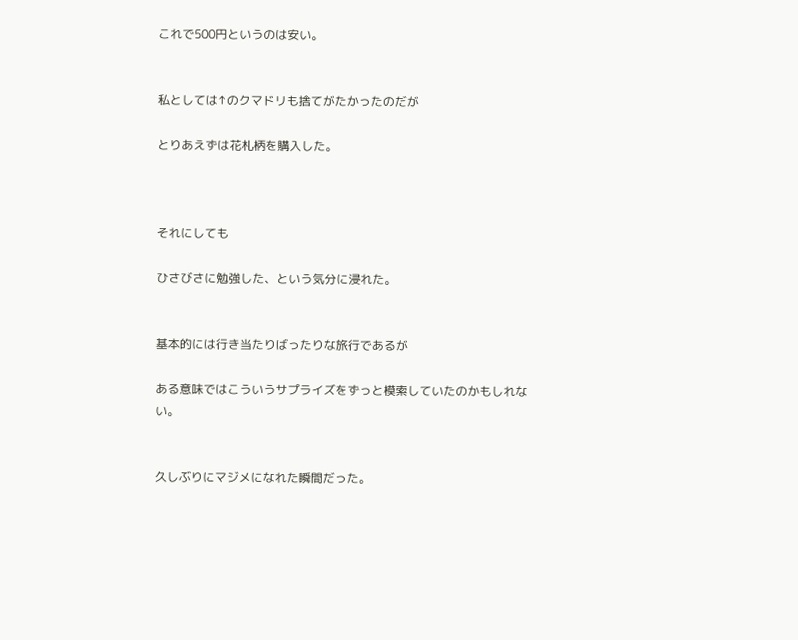これで500円というのは安い。


私としては↑のクマドリも捨てがたかったのだが

とりあえずは花札柄を購入した。



それにしても

ひさびさに勉強した、という気分に浸れた。


基本的には行き当たりばったりな旅行であるが

ある意味ではこういうサプライズをずっと模索していたのかもしれない。


久しぶりにマジメになれた瞬間だった。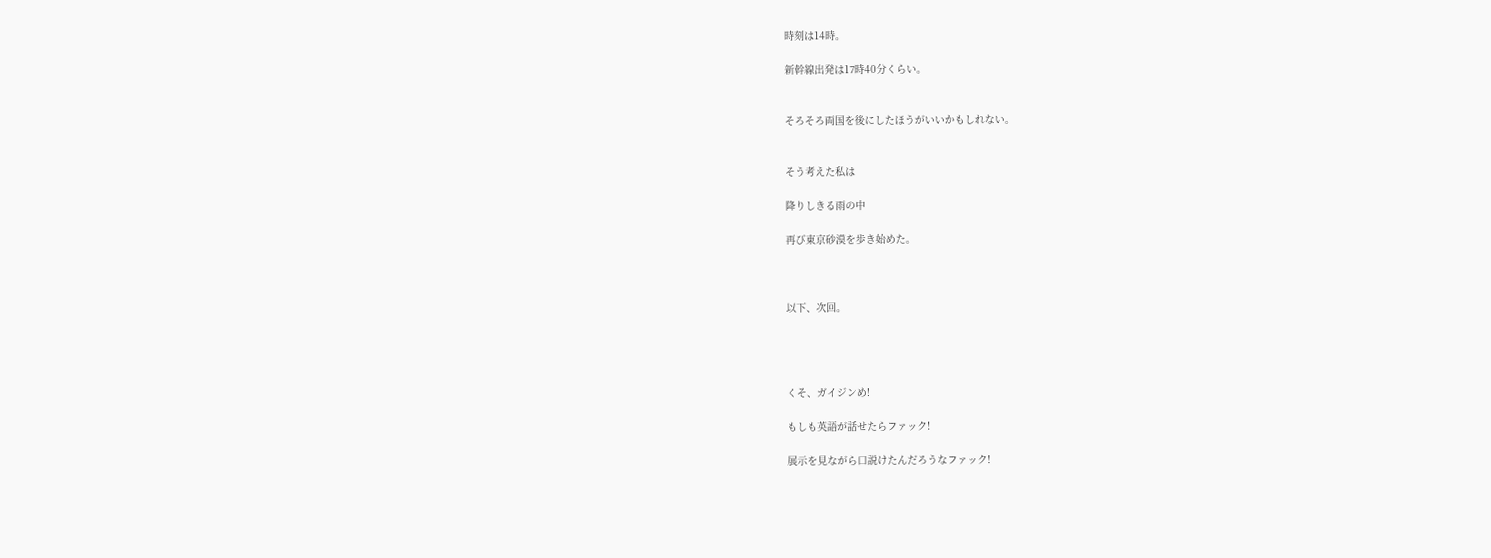時刻は14時。

新幹線出発は17時40分くらい。


そろそろ両国を後にしたほうがいいかもしれない。


そう考えた私は

降りしきる雨の中

再び東京砂漠を歩き始めた。



以下、次回。




くそ、ガイジンめ!

もしも英語が話せたらファック!

展示を見ながら口説けたんだろうなファック!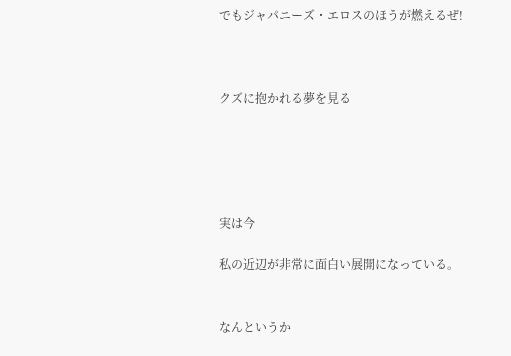でもジャパニーズ・エロスのほうが燃えるぜ!



クズに抱かれる夢を見る





実は今

私の近辺が非常に面白い展開になっている。


なんというか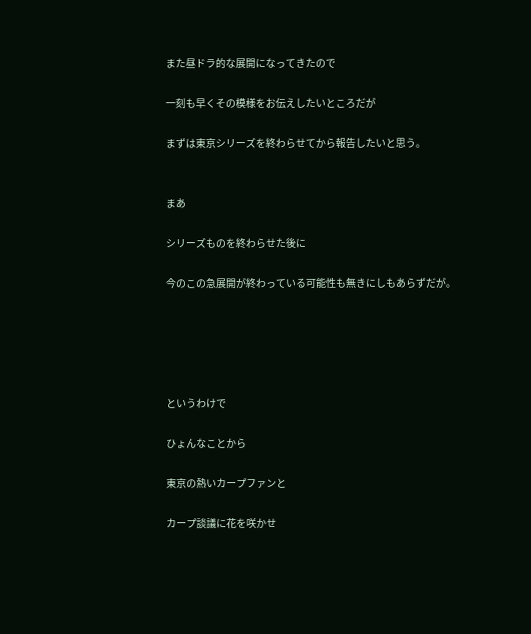また昼ドラ的な展開になってきたので

一刻も早くその模様をお伝えしたいところだが

まずは東京シリーズを終わらせてから報告したいと思う。


まあ

シリーズものを終わらせた後に

今のこの急展開が終わっている可能性も無きにしもあらずだが。





というわけで

ひょんなことから

東京の熱いカープファンと

カープ談議に花を咲かせ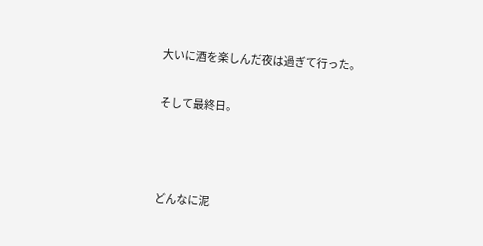大いに酒を楽しんだ夜は過ぎて行った。


そして最終日。





どんなに泥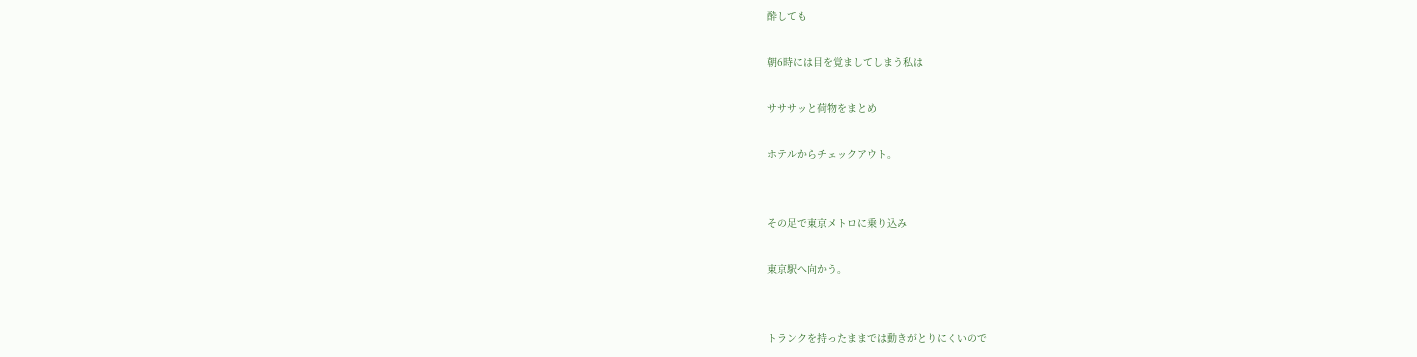酔しても

朝6時には目を覚ましてしまう私は

サササッと荷物をまとめ

ホテルからチェックアウト。


その足で東京メトロに乗り込み

東京駅へ向かう。


トランクを持ったままでは動きがとりにくいので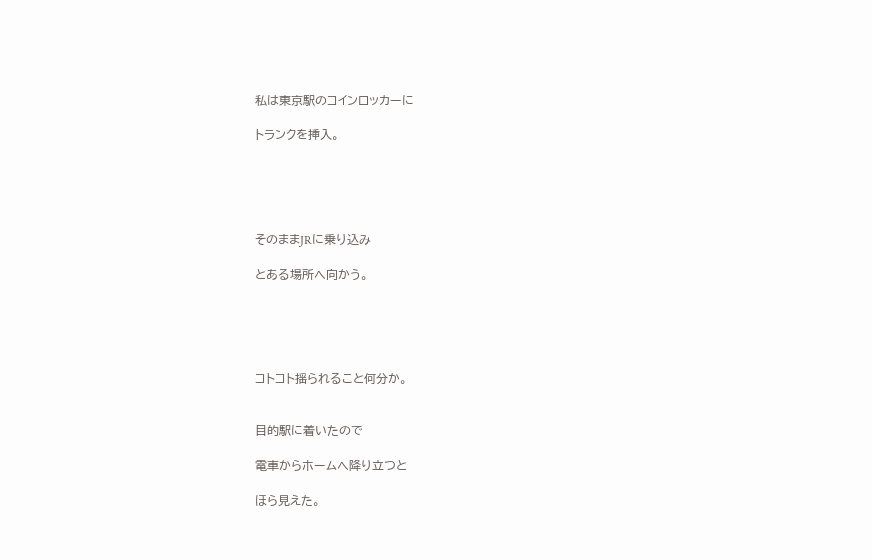私は東京駅のコインロッカーに

トランクを挿入。





そのままJRに乗り込み

とある場所へ向かう。





コトコト揺られること何分か。


目的駅に着いたので

電車からホームへ降り立つと

ほら見えた。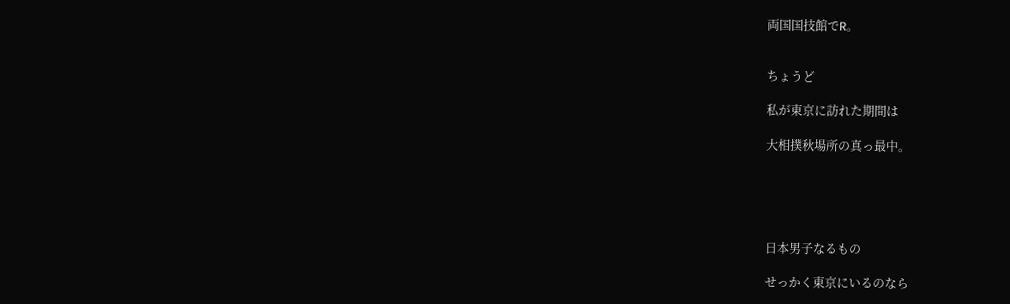両国国技館でR。


ちょうど

私が東京に訪れた期間は

大相撲秋場所の真っ最中。





日本男子なるもの

せっかく東京にいるのなら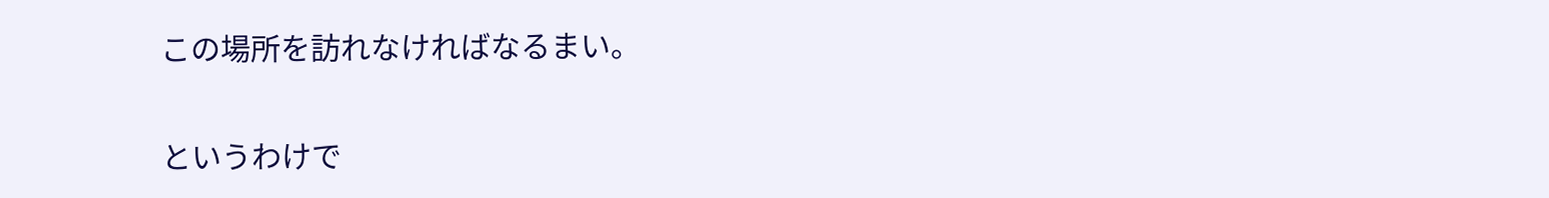この場所を訪れなければなるまい。


というわけで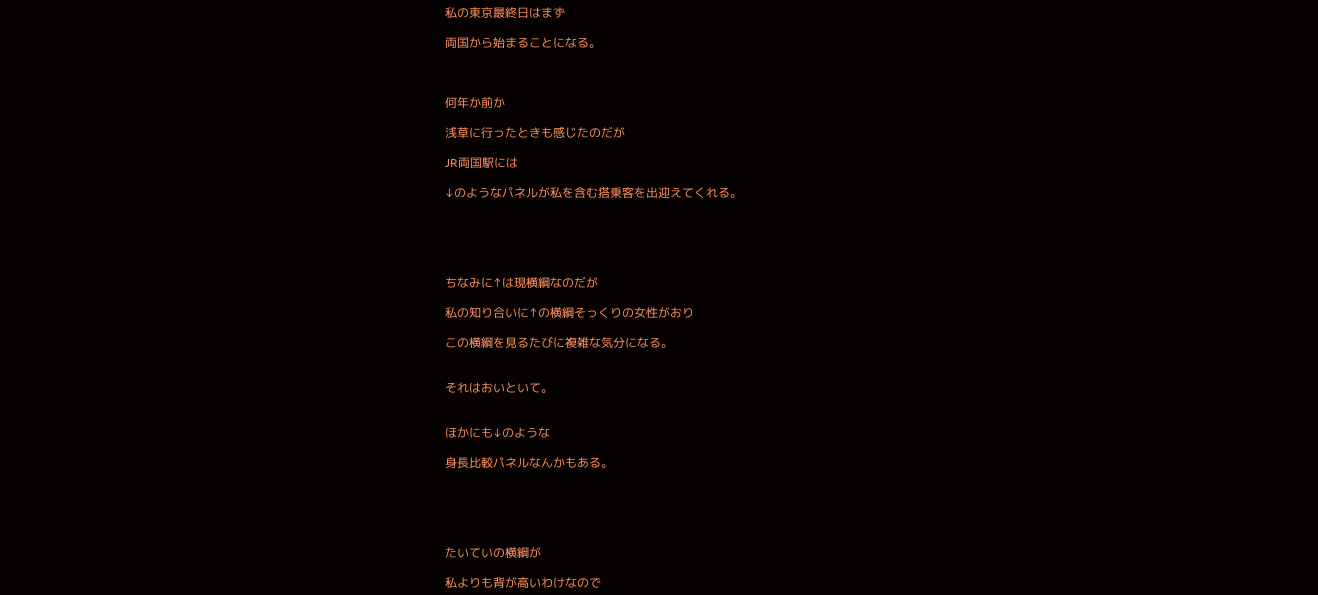私の東京最終日はまず

両国から始まることになる。



何年か前か

浅草に行ったときも感じたのだが

JR両国駅には

↓のようなパネルが私を含む搭乗客を出迎えてくれる。





ちなみに↑は現横綱なのだが

私の知り合いに↑の横綱そっくりの女性がおり

この横綱を見るたびに複雑な気分になる。


それはおいといて。


ほかにも↓のような

身長比較パネルなんかもある。





たいていの横綱が

私よりも背が高いわけなので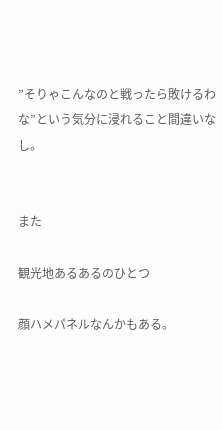”そりゃこんなのと戦ったら敗けるわな”という気分に浸れること間違いなし。


また

観光地あるあるのひとつ

顔ハメパネルなんかもある。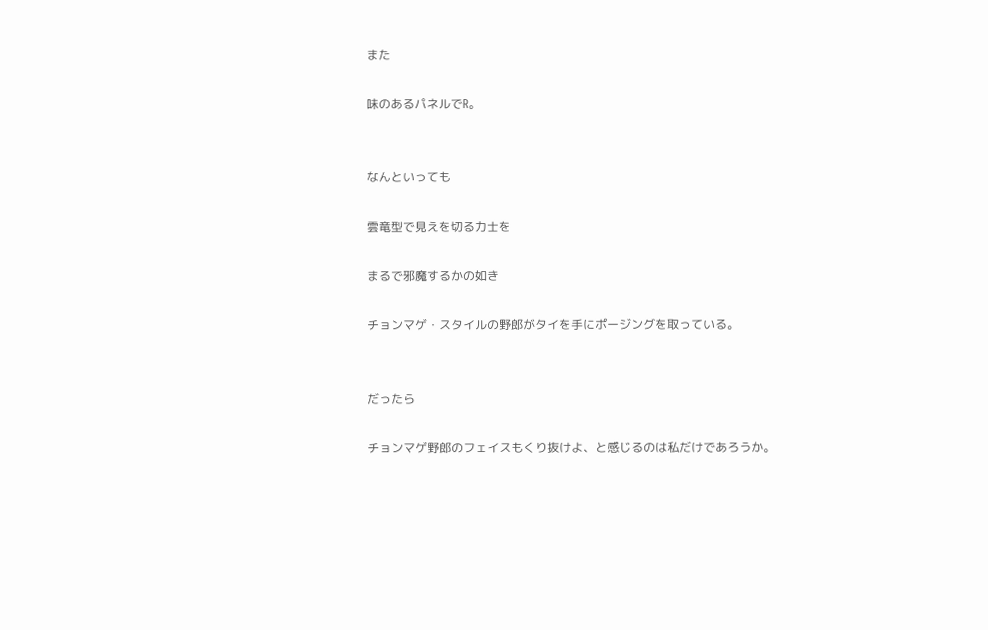また

味のあるパネルでR。


なんといっても

雲竜型で見えを切る力士を

まるで邪魔するかの如き

チョンマゲ・スタイルの野郎がタイを手にポージングを取っている。


だったら

チョンマゲ野郎のフェイスもくり抜けよ、と感じるのは私だけであろうか。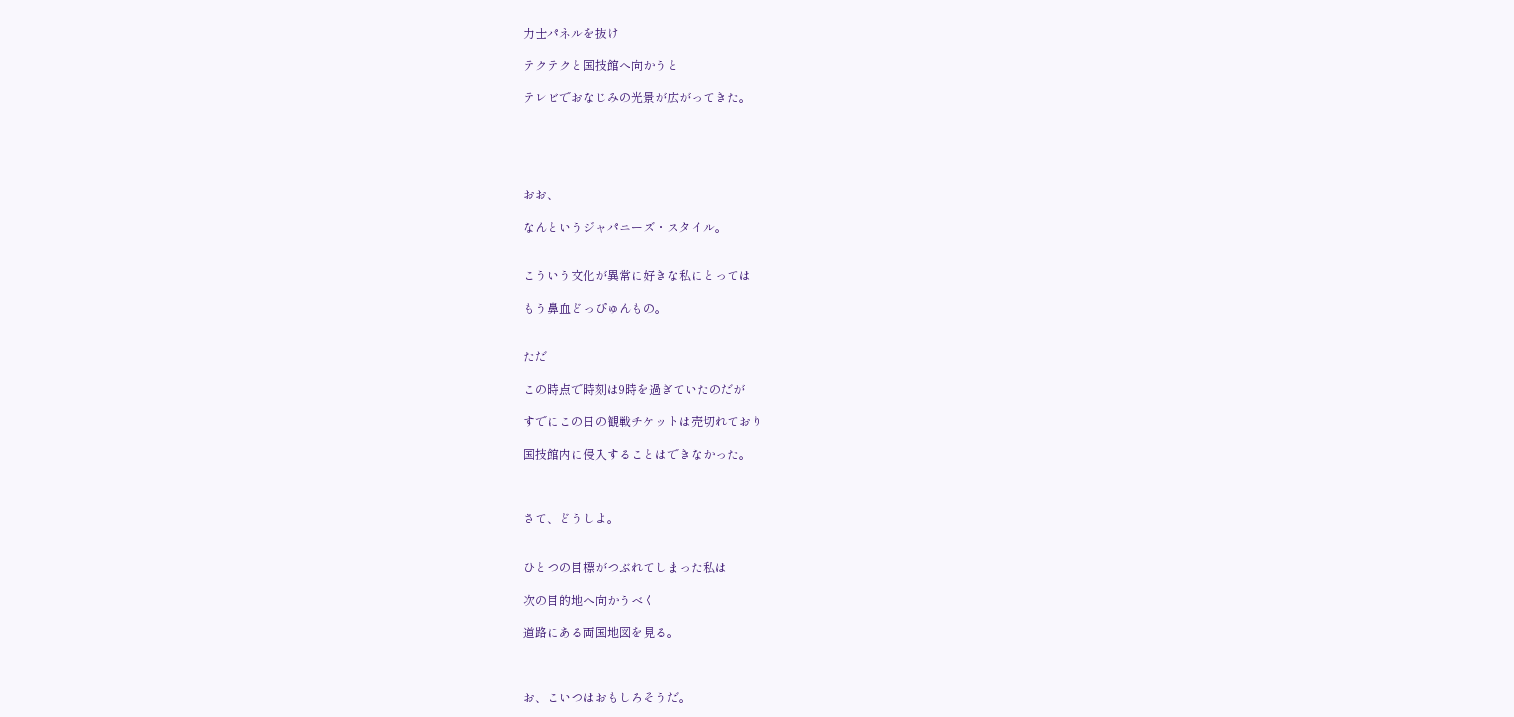力士パネルを抜け

テクテクと国技館へ向かうと

テレビでおなじみの光景が広がってきた。





おお、

なんというジャパニーズ・スタイル。


こういう文化が異常に好きな私にとっては

もう鼻血どっぴゅんもの。


ただ

この時点で時刻は9時を過ぎていたのだが

すでにこの日の観戦チケットは売切れており

国技館内に侵入することはできなかった。



さて、どうしよ。


ひとつの目標がつぶれてしまった私は

次の目的地へ向かうべく

道路にある両国地図を見る。



お、こいつはおもしろそうだ。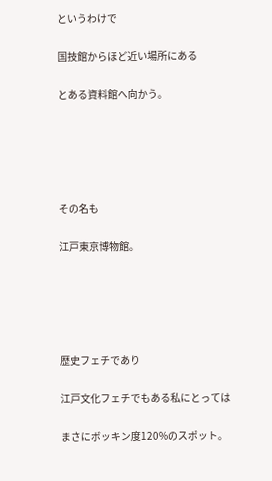というわけで

国技館からほど近い場所にある

とある資料館へ向かう。





その名も

江戸東京博物館。





歴史フェチであり

江戸文化フェチでもある私にとっては

まさにボッキン度120%のスポット。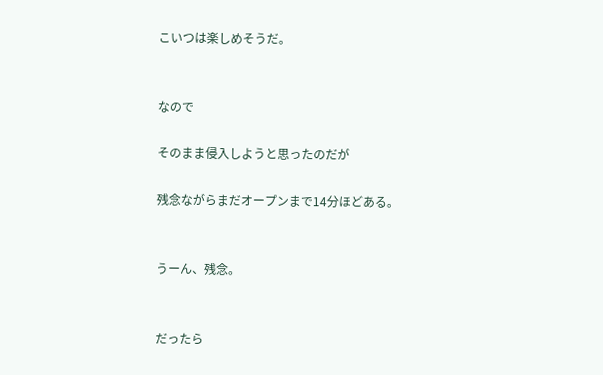こいつは楽しめそうだ。


なので

そのまま侵入しようと思ったのだが

残念ながらまだオープンまで14分ほどある。


うーん、残念。


だったら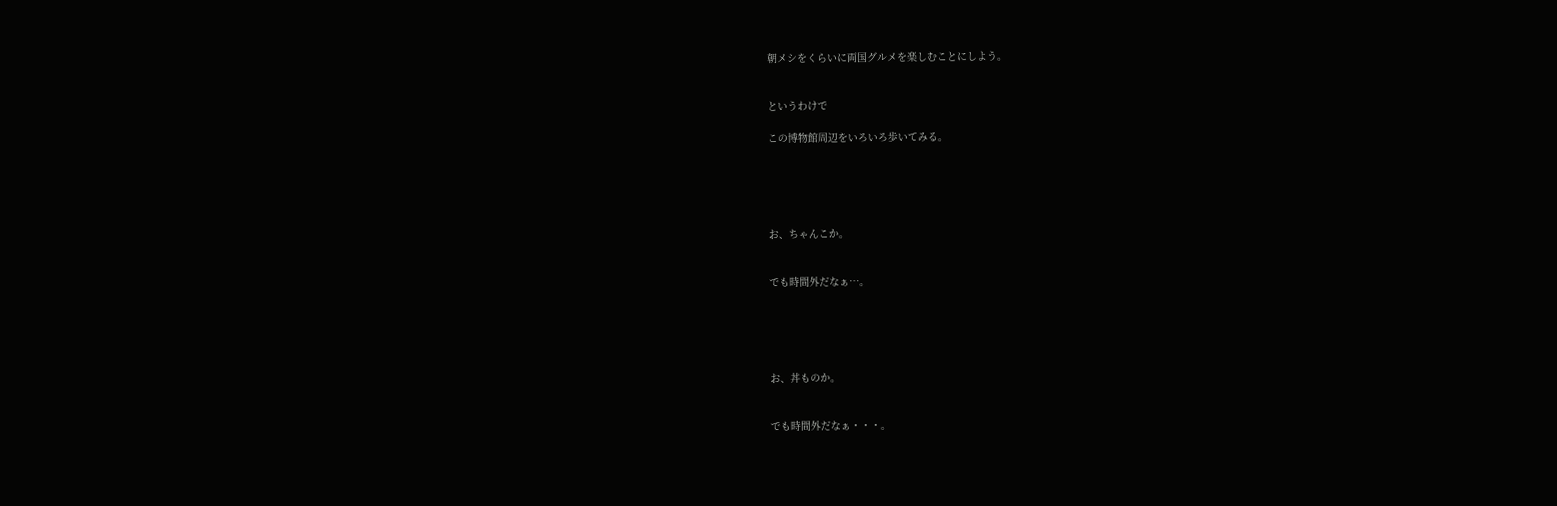朝メシをくらいに両国グルメを楽しむことにしよう。


というわけで

この博物館周辺をいろいろ歩いてみる。





お、ちゃんこか。


でも時間外だなぁ…。





お、丼ものか。


でも時間外だなぁ・・・。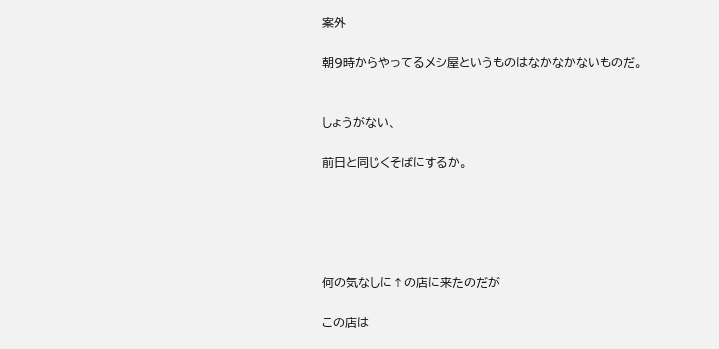案外

朝9時からやってるメシ屋というものはなかなかないものだ。


しょうがない、

前日と同じくそばにするか。





何の気なしに↑の店に来たのだが

この店は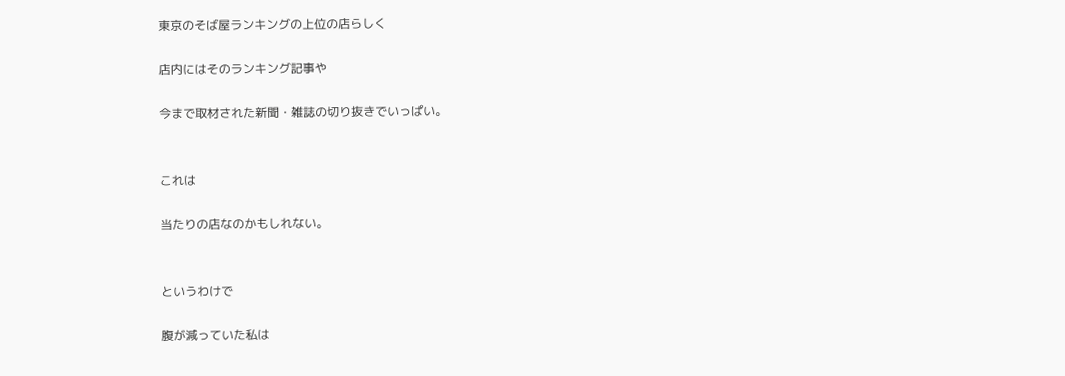東京のそば屋ランキングの上位の店らしく

店内にはそのランキング記事や

今まで取材された新聞・雑誌の切り抜きでいっぱい。


これは

当たりの店なのかもしれない。


というわけで

腹が減っていた私は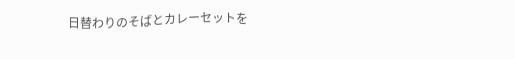日替わりのそばとカレーセットを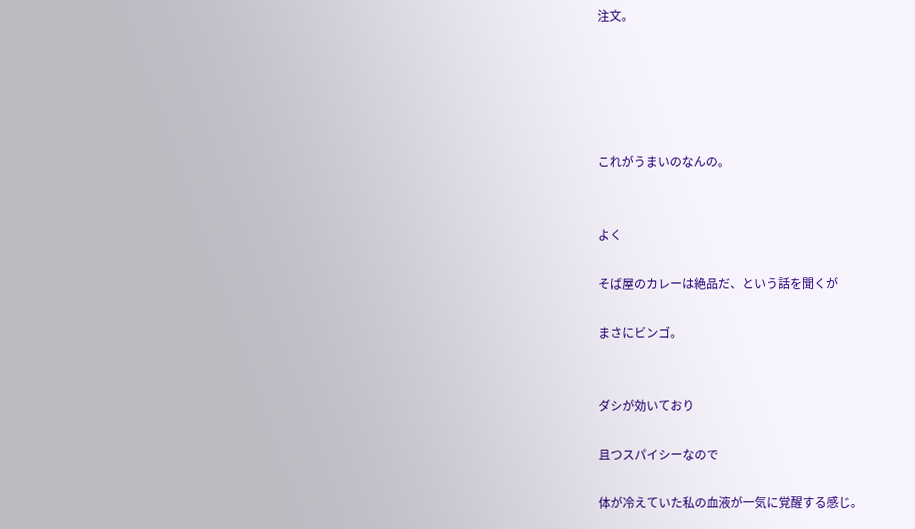注文。





これがうまいのなんの。


よく

そば屋のカレーは絶品だ、という話を聞くが

まさにビンゴ。


ダシが効いており

且つスパイシーなので

体が冷えていた私の血液が一気に覚醒する感じ。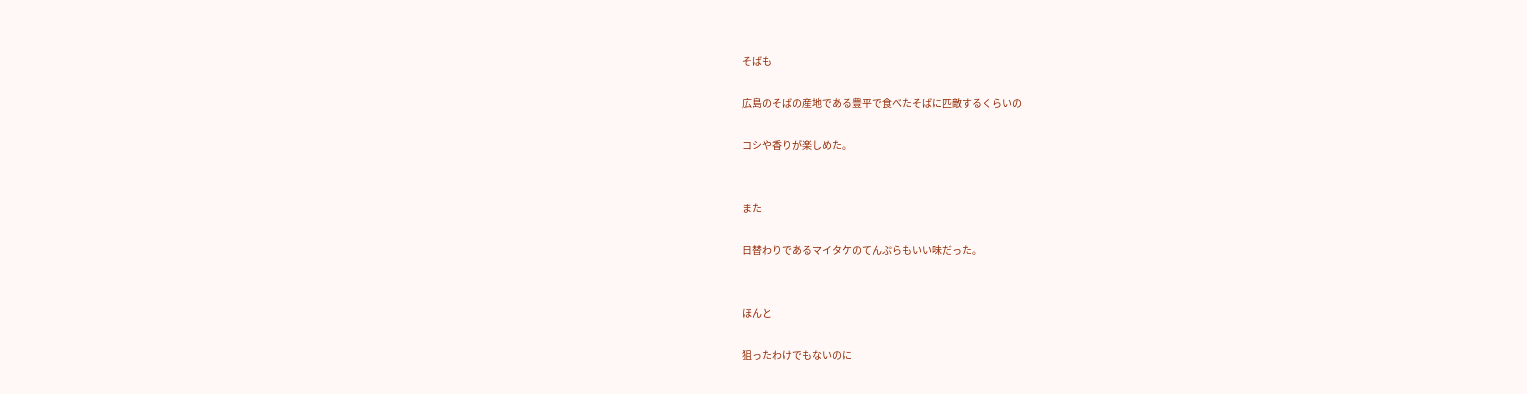そばも

広島のそばの産地である豊平で食べたそばに匹敵するくらいの

コシや香りが楽しめた。


また

日替わりであるマイタケのてんぷらもいい味だった。


ほんと

狙ったわけでもないのに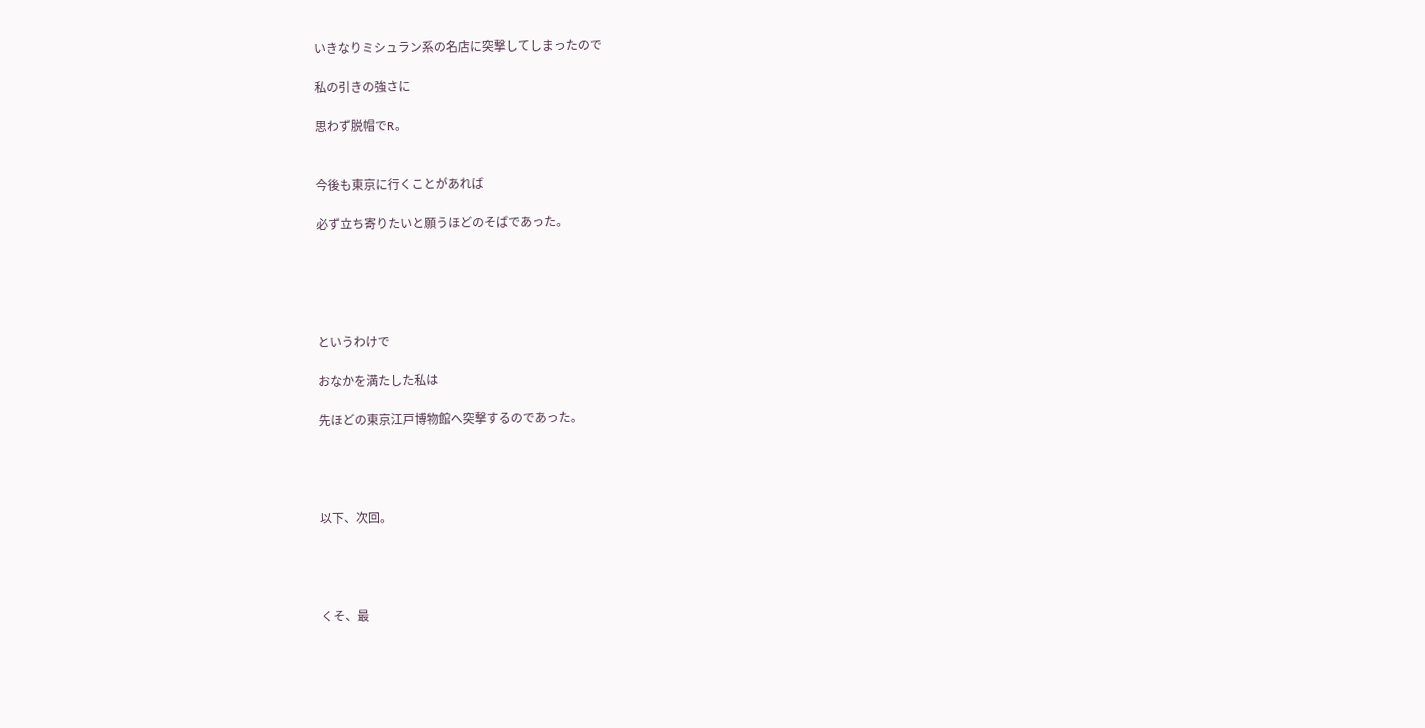いきなりミシュラン系の名店に突撃してしまったので

私の引きの強さに

思わず脱帽でR。


今後も東京に行くことがあれば

必ず立ち寄りたいと願うほどのそばであった。





というわけで

おなかを満たした私は

先ほどの東京江戸博物館へ突撃するのであった。




以下、次回。




くそ、最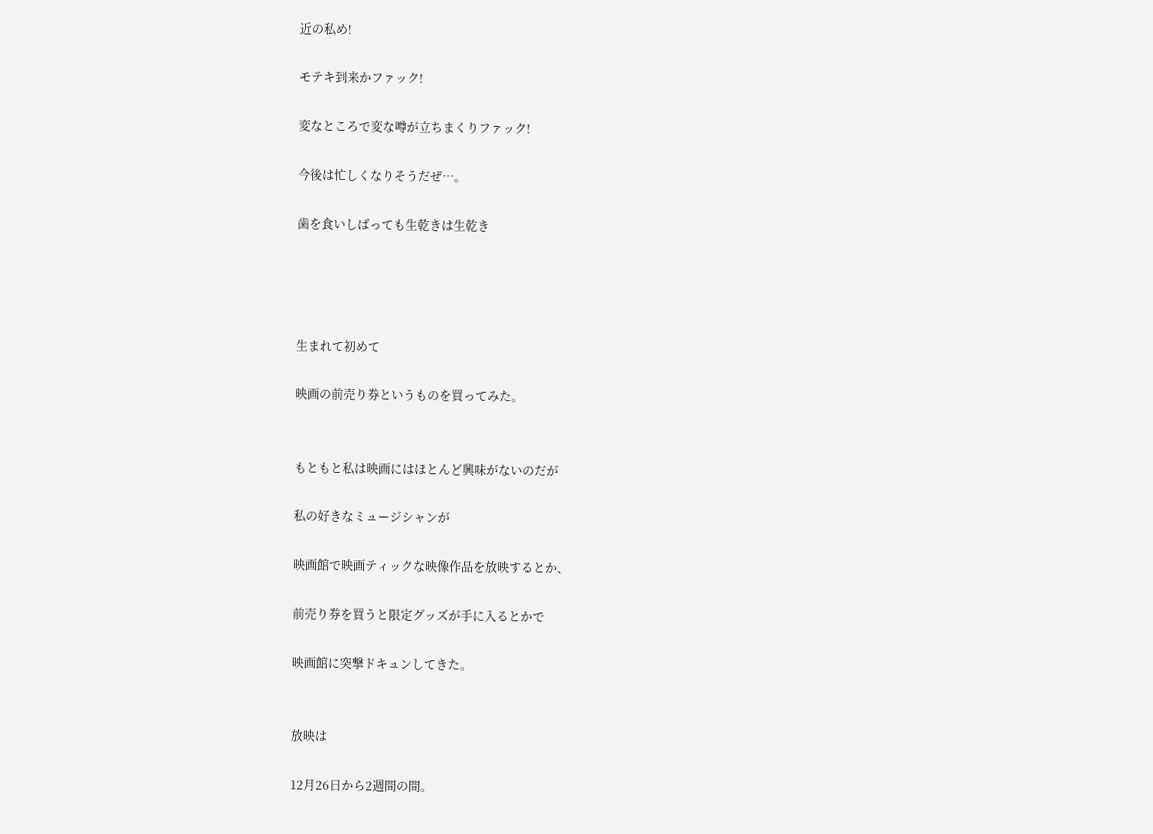近の私め!

モテキ到来かファック!

変なところで変な噂が立ちまくりファック!

今後は忙しくなりそうだぜ…。

歯を食いしばっても生乾きは生乾き




生まれて初めて

映画の前売り券というものを買ってみた。


もともと私は映画にはほとんど興味がないのだが

私の好きなミュージシャンが

映画館で映画ティックな映像作品を放映するとか、

前売り券を買うと限定グッズが手に入るとかで

映画館に突撃ドキュンしてきた。


放映は

12月26日から2週間の間。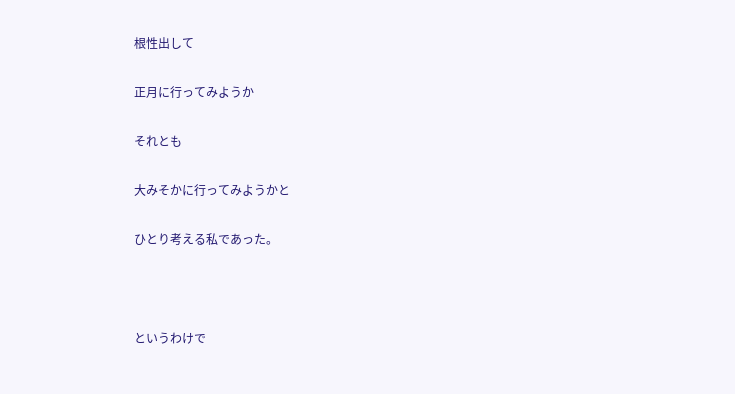根性出して

正月に行ってみようか

それとも

大みそかに行ってみようかと

ひとり考える私であった。



というわけで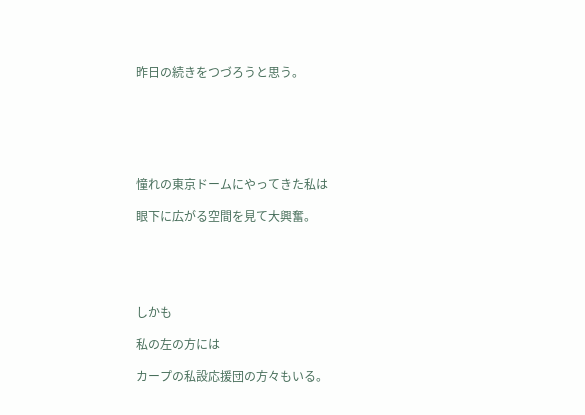昨日の続きをつづろうと思う。






憧れの東京ドームにやってきた私は

眼下に広がる空間を見て大興奮。





しかも

私の左の方には

カープの私設応援団の方々もいる。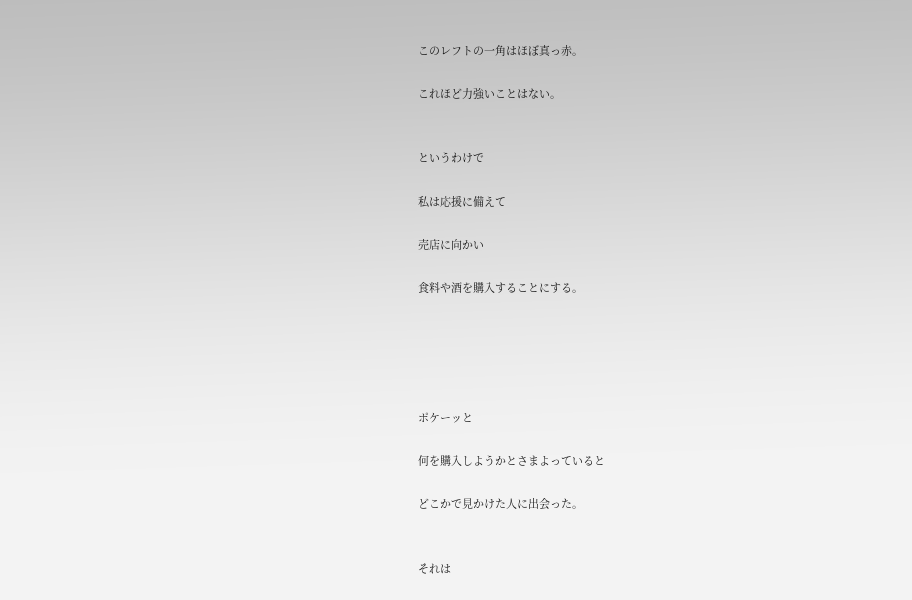このレフトの一角はほぼ真っ赤。

これほど力強いことはない。


というわけで

私は応援に備えて

売店に向かい

食料や酒を購入することにする。





ポケーッと

何を購入しようかとさまよっていると

どこかで見かけた人に出会った。


それは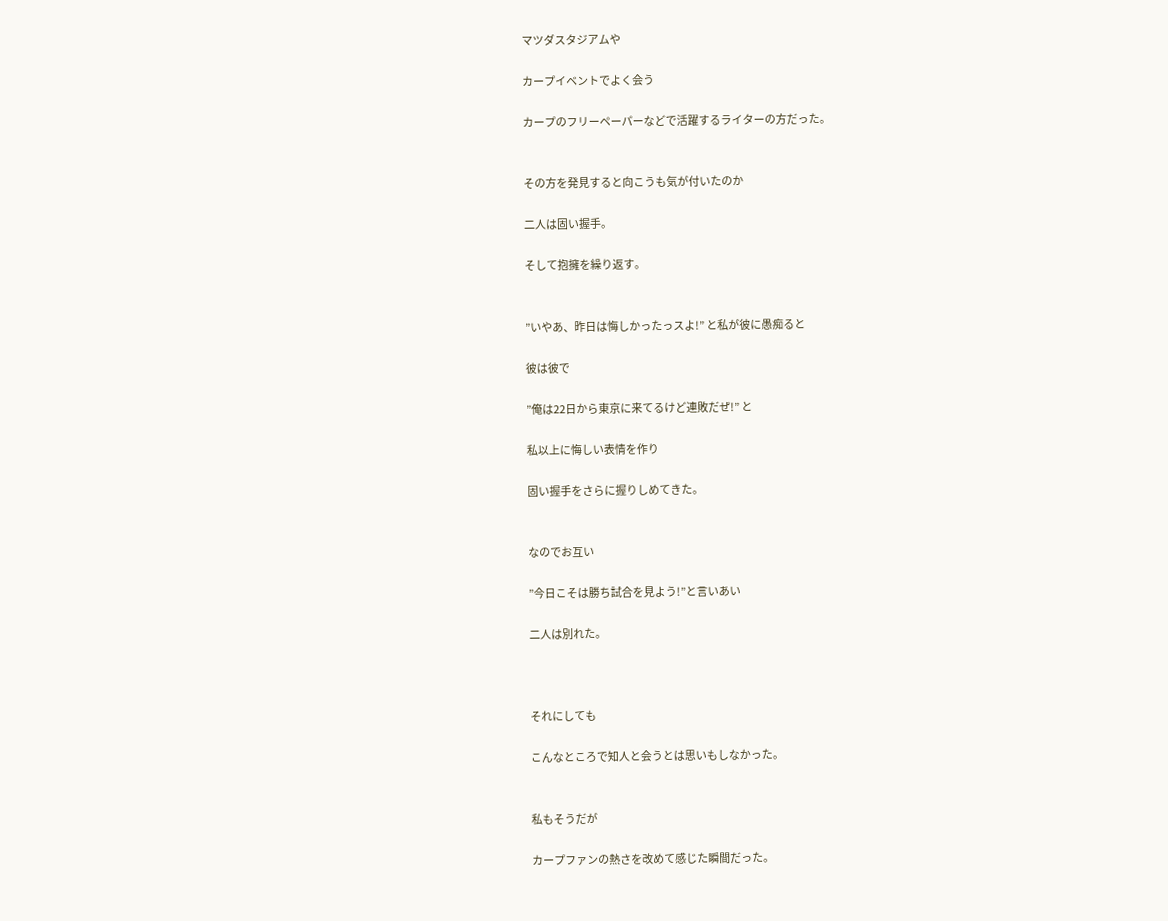マツダスタジアムや

カープイベントでよく会う

カープのフリーペーパーなどで活躍するライターの方だった。


その方を発見すると向こうも気が付いたのか

二人は固い握手。

そして抱擁を繰り返す。


”いやあ、昨日は悔しかったっスよ!” と私が彼に愚痴ると

彼は彼で

”俺は22日から東京に来てるけど連敗だぜ!” と

私以上に悔しい表情を作り

固い握手をさらに握りしめてきた。


なのでお互い

”今日こそは勝ち試合を見よう!”と言いあい

二人は別れた。



それにしても

こんなところで知人と会うとは思いもしなかった。


私もそうだが

カープファンの熱さを改めて感じた瞬間だった。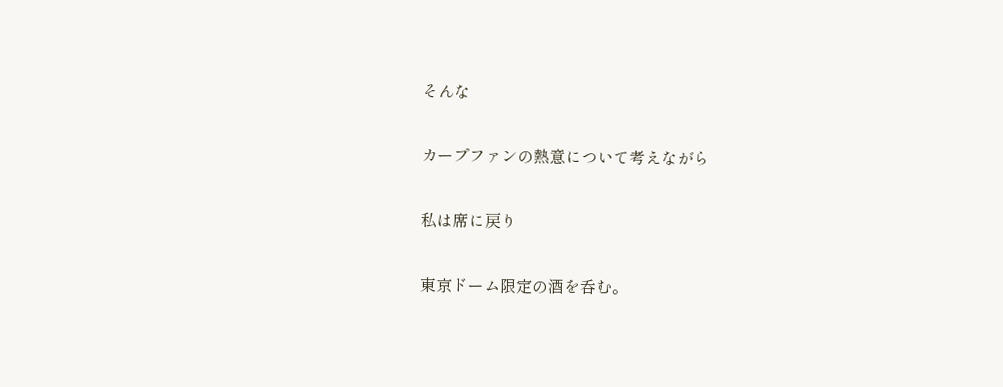そんな

カープファンの熱意について考えながら

私は席に戻り

東京ドーム限定の酒を呑む。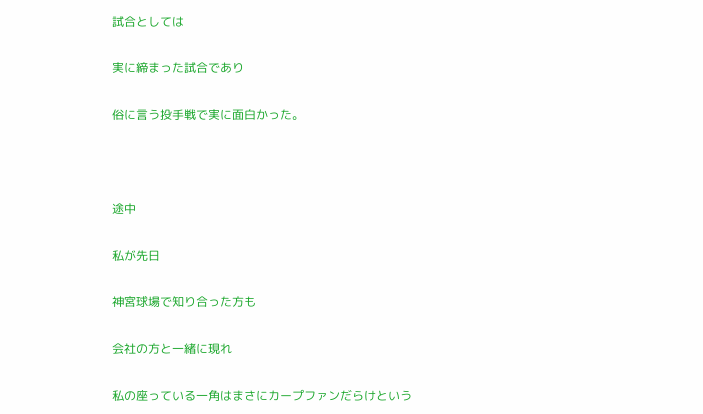試合としては

実に締まった試合であり

俗に言う投手戦で実に面白かった。



途中

私が先日

神宮球場で知り合った方も

会社の方と一緒に現れ

私の座っている一角はまさにカープファンだらけという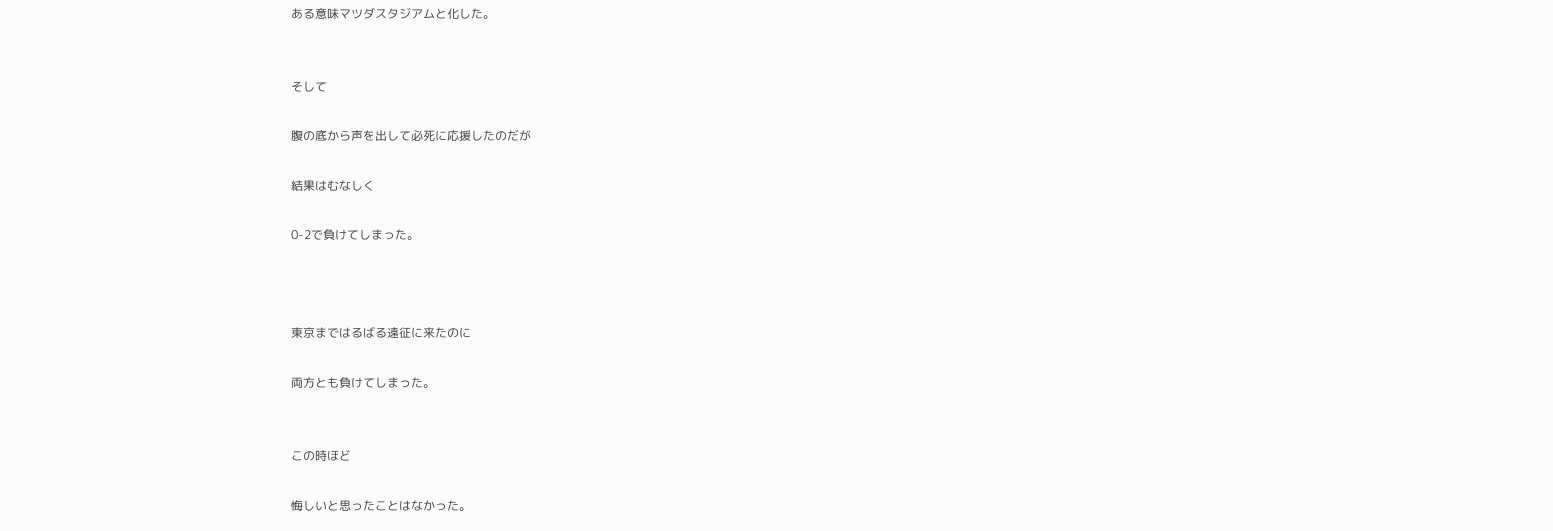ある意味マツダスタジアムと化した。


そして

腹の底から声を出して必死に応援したのだが

結果はむなしく

0-2で負けてしまった。



東京まではるばる遠征に来たのに

両方とも負けてしまった。


この時ほど

悔しいと思ったことはなかった。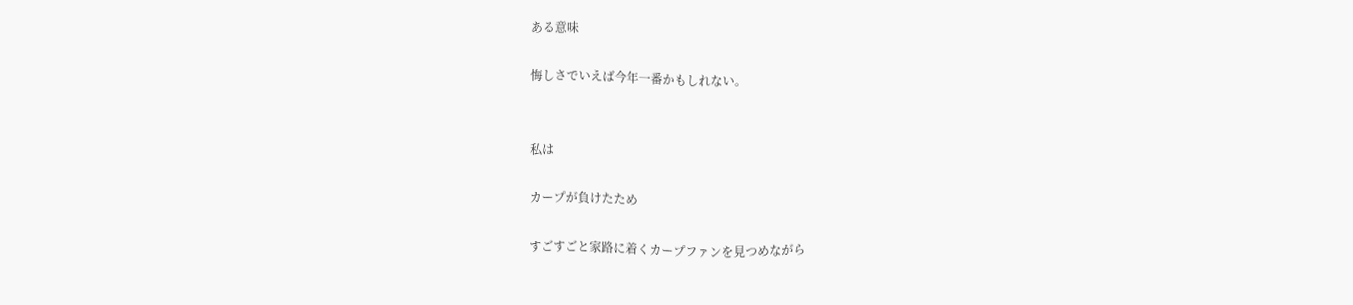ある意味

悔しさでいえば今年一番かもしれない。


私は

カープが負けたため

すごすごと家路に着くカープファンを見つめながら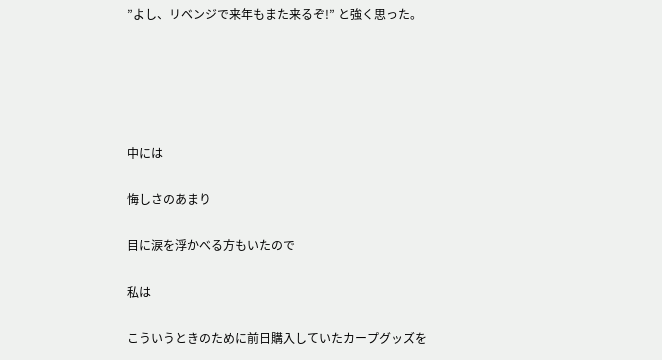”よし、リベンジで来年もまた来るぞ!” と強く思った。





中には

悔しさのあまり

目に涙を浮かべる方もいたので

私は

こういうときのために前日購入していたカープグッズを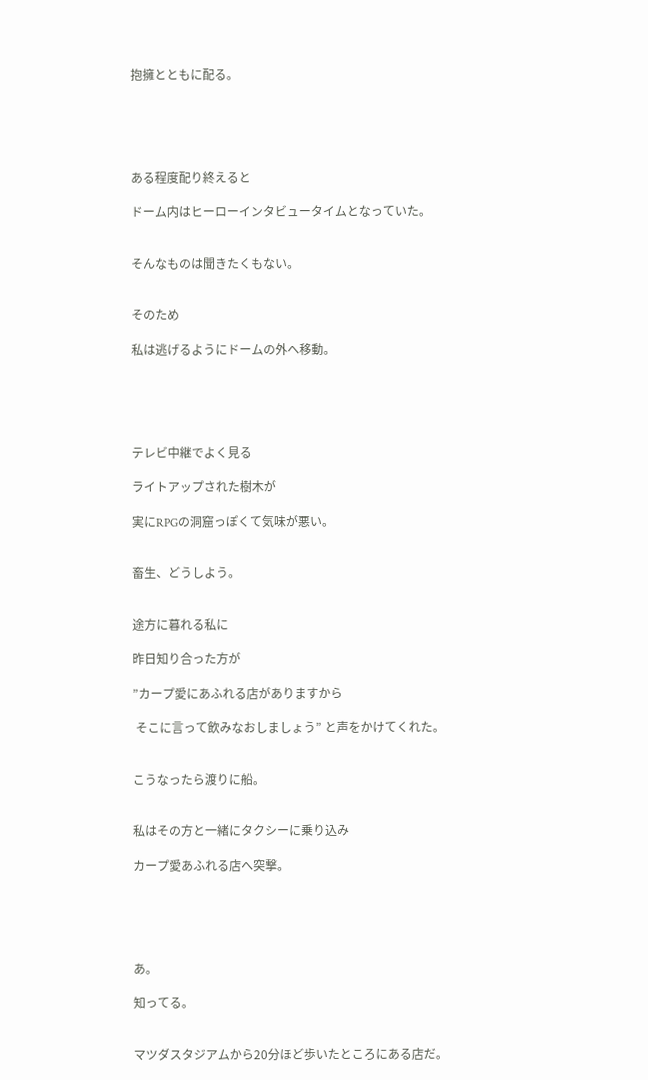抱擁とともに配る。





ある程度配り終えると

ドーム内はヒーローインタビュータイムとなっていた。


そんなものは聞きたくもない。


そのため

私は逃げるようにドームの外へ移動。





テレビ中継でよく見る

ライトアップされた樹木が

実にRPGの洞窟っぽくて気味が悪い。


畜生、どうしよう。


途方に暮れる私に

昨日知り合った方が

”カープ愛にあふれる店がありますから

 そこに言って飲みなおしましょう” と声をかけてくれた。


こうなったら渡りに船。


私はその方と一緒にタクシーに乗り込み

カープ愛あふれる店へ突撃。





あ。

知ってる。


マツダスタジアムから20分ほど歩いたところにある店だ。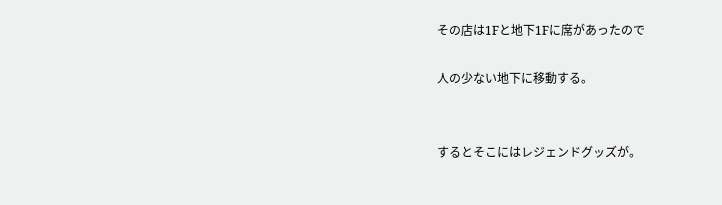その店は1Fと地下1Fに席があったので

人の少ない地下に移動する。


するとそこにはレジェンドグッズが。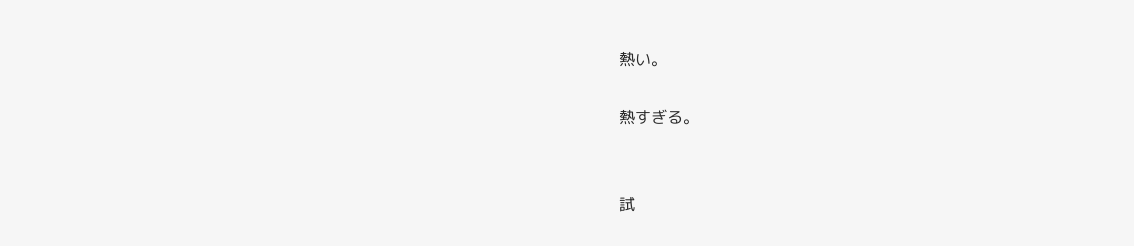熱い。

熱すぎる。


試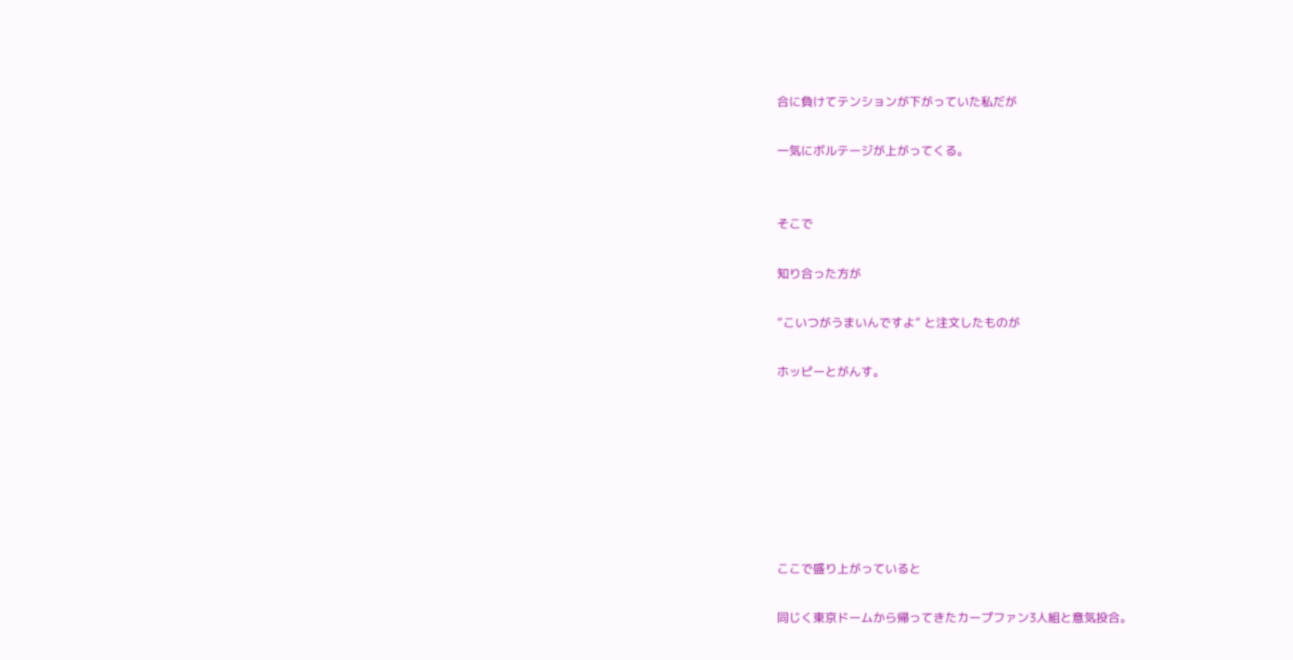合に負けてテンションが下がっていた私だが

一気にボルテージが上がってくる。


そこで

知り合った方が

”こいつがうまいんですよ” と注文したものが

ホッピーとがんす。







ここで盛り上がっていると

同じく東京ドームから帰ってきたカープファン3人組と意気投合。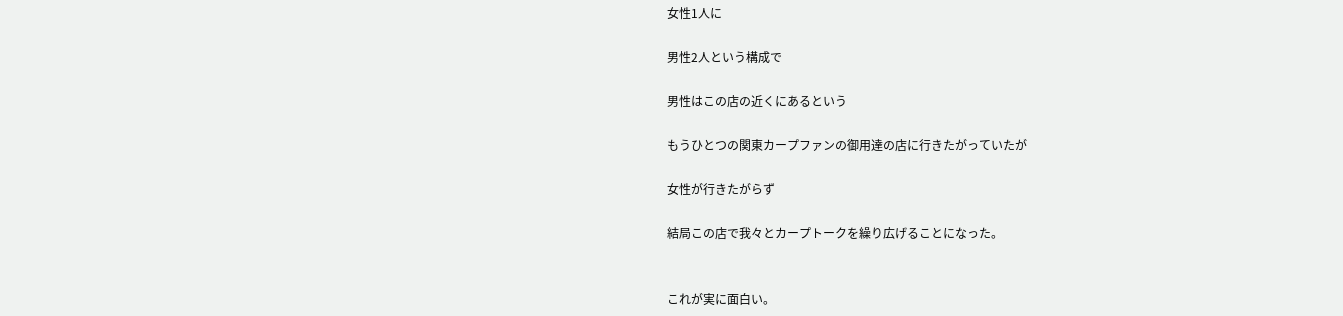女性1人に

男性2人という構成で

男性はこの店の近くにあるという

もうひとつの関東カープファンの御用達の店に行きたがっていたが

女性が行きたがらず

結局この店で我々とカープトークを繰り広げることになった。


これが実に面白い。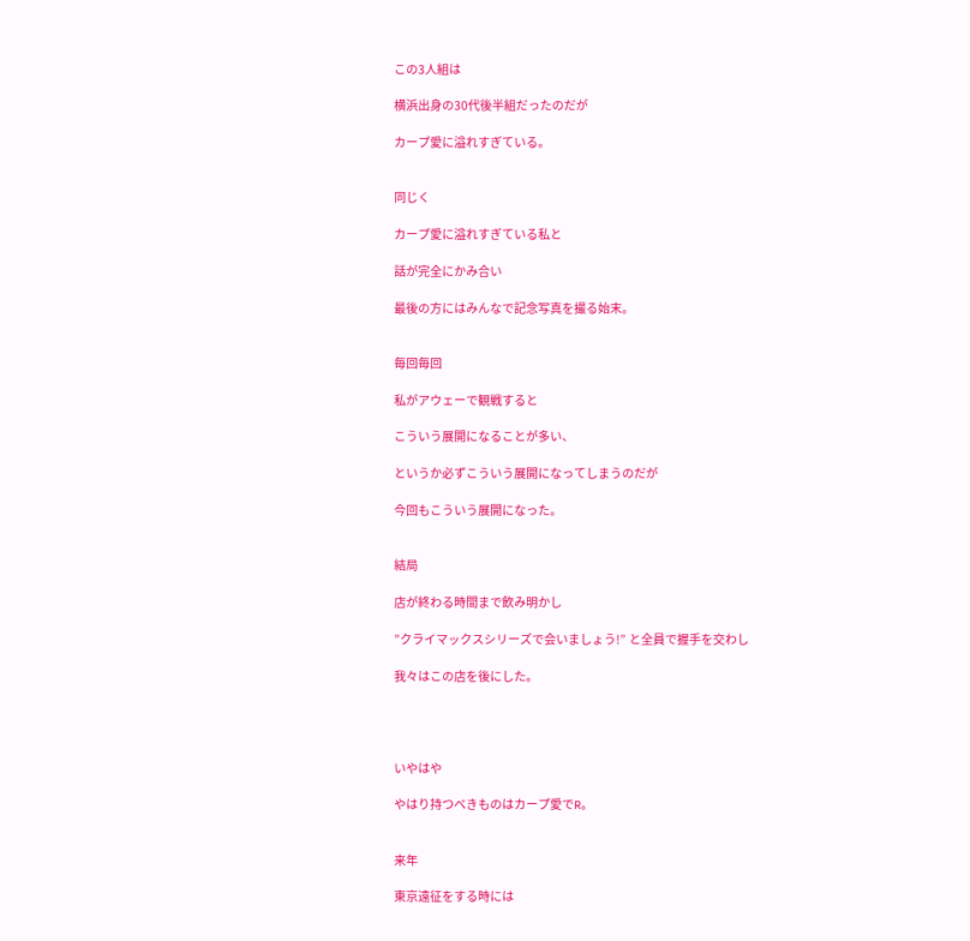この3人組は

横浜出身の30代後半組だったのだが

カープ愛に溢れすぎている。


同じく

カープ愛に溢れすぎている私と

話が完全にかみ合い

最後の方にはみんなで記念写真を撮る始末。


毎回毎回

私がアウェーで観戦すると

こういう展開になることが多い、

というか必ずこういう展開になってしまうのだが

今回もこういう展開になった。


結局

店が終わる時間まで飲み明かし

”クライマックスシリーズで会いましょう!” と全員で握手を交わし

我々はこの店を後にした。




いやはや

やはり持つべきものはカープ愛でR。


来年

東京遠征をする時には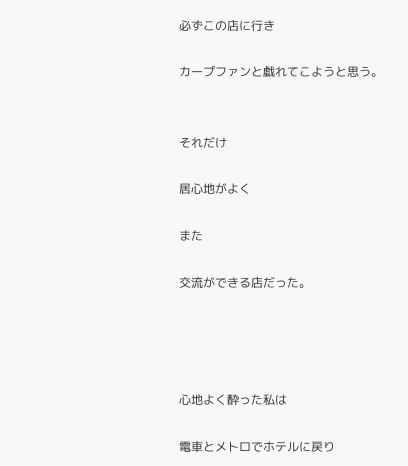必ずこの店に行き

カープファンと戯れてこようと思う。


それだけ

居心地がよく

また

交流ができる店だった。




心地よく酔った私は

電車とメトロでホテルに戻り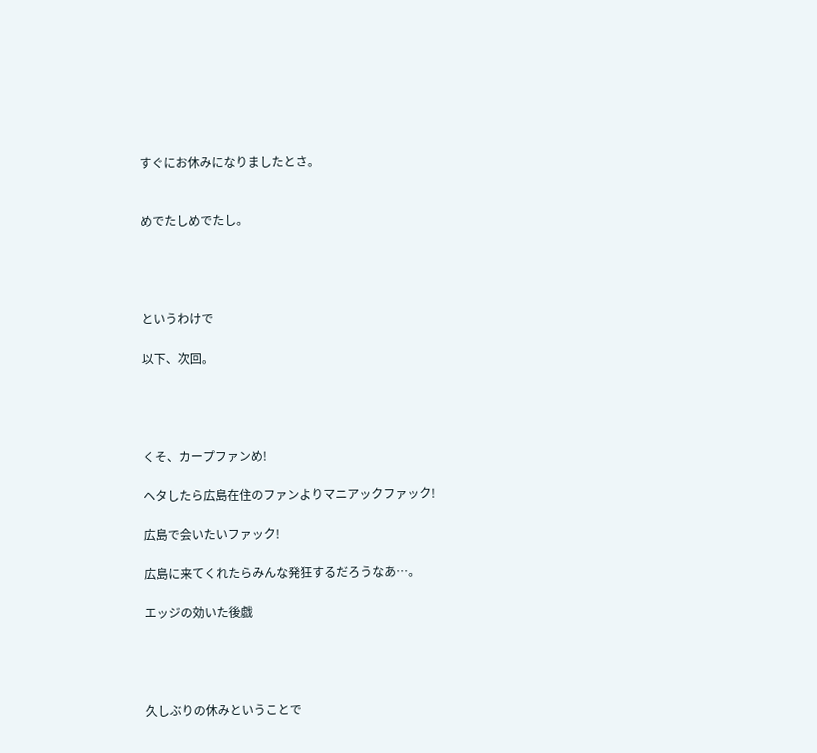すぐにお休みになりましたとさ。


めでたしめでたし。




というわけで

以下、次回。




くそ、カープファンめ!

ヘタしたら広島在住のファンよりマニアックファック!

広島で会いたいファック!

広島に来てくれたらみんな発狂するだろうなあ…。

エッジの効いた後戯




久しぶりの休みということで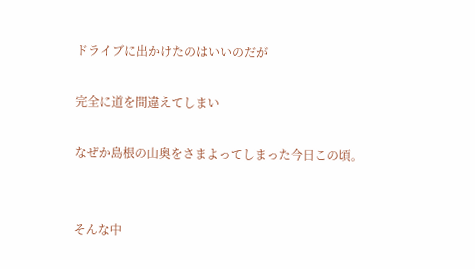ドライブに出かけたのはいいのだが

完全に道を間違えてしまい

なぜか島根の山奥をさまよってしまった今日この頃。


そんな中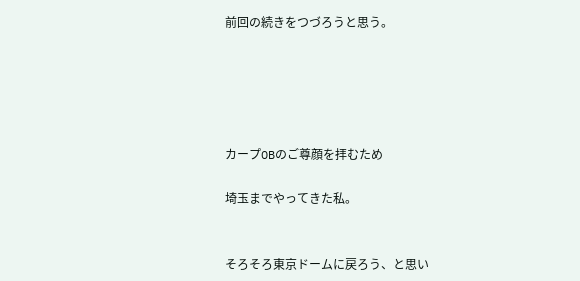前回の続きをつづろうと思う。





カープOBのご尊顔を拝むため

埼玉までやってきた私。


そろそろ東京ドームに戻ろう、と思い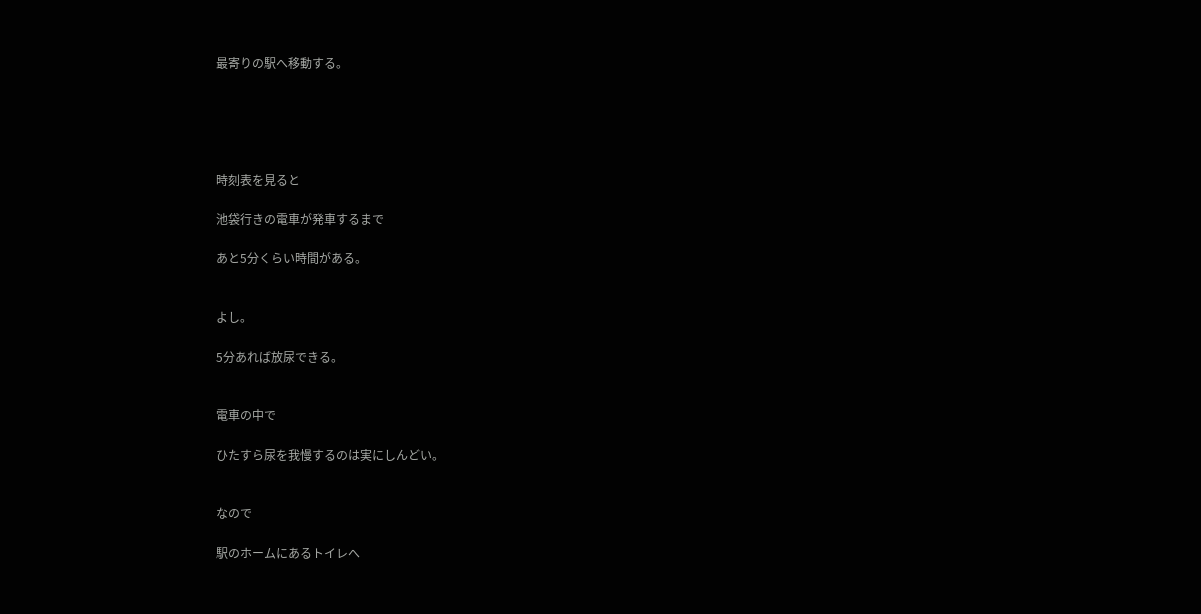最寄りの駅へ移動する。





時刻表を見ると

池袋行きの電車が発車するまで

あと5分くらい時間がある。


よし。

5分あれば放尿できる。


電車の中で

ひたすら尿を我慢するのは実にしんどい。


なので

駅のホームにあるトイレへ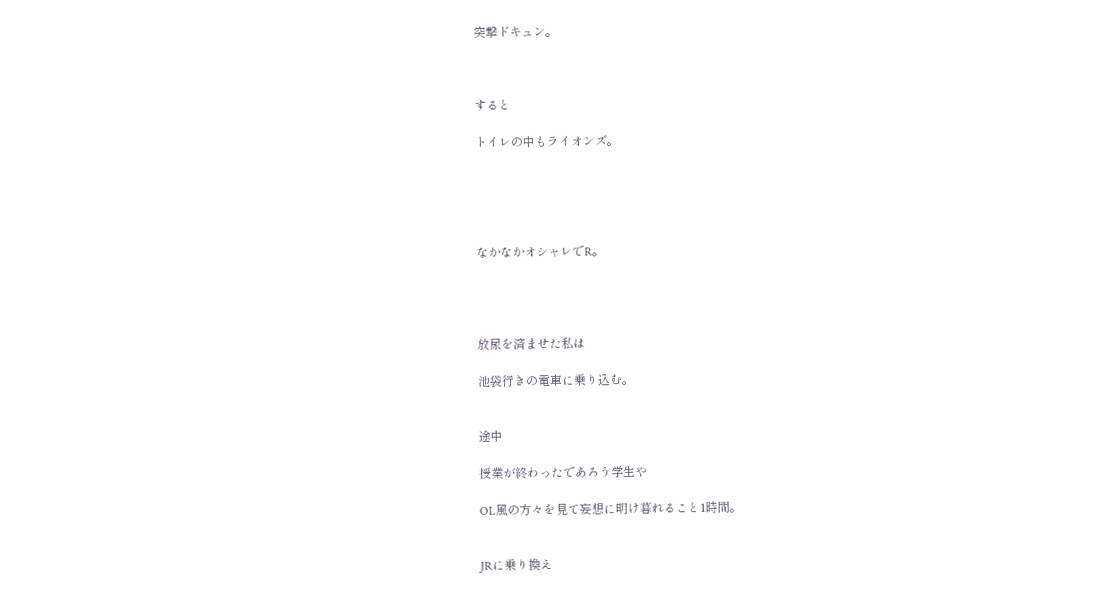突撃ドキュン。



すると

トイレの中もライオンズ。





なかなかオシャレでR。




放尿を済ませた私は

池袋行きの電車に乗り込む。


途中

授業が終わったであろう学生や

OL風の方々を見て妄想に明け暮れること1時間。


JRに乗り換え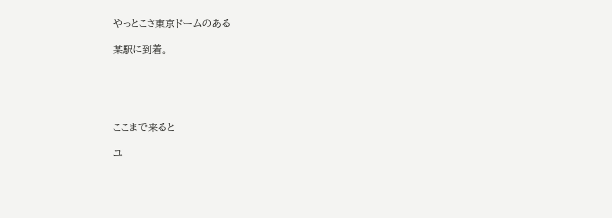やっとこさ東京ドームのある

某駅に到着。





ここまで来ると

ユ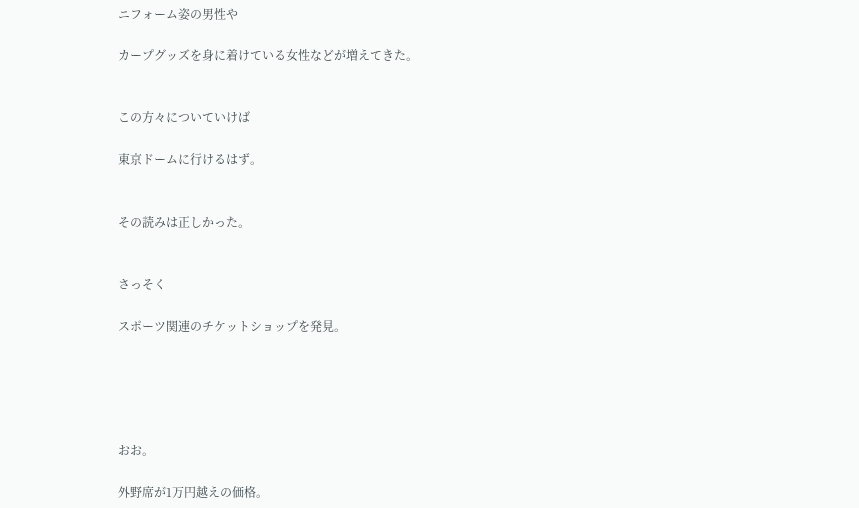ニフォーム姿の男性や

カープグッズを身に着けている女性などが増えてきた。


この方々についていけば

東京ドームに行けるはず。


その読みは正しかった。


さっそく

スポーツ関連のチケットショップを発見。





おお。

外野席が1万円越えの価格。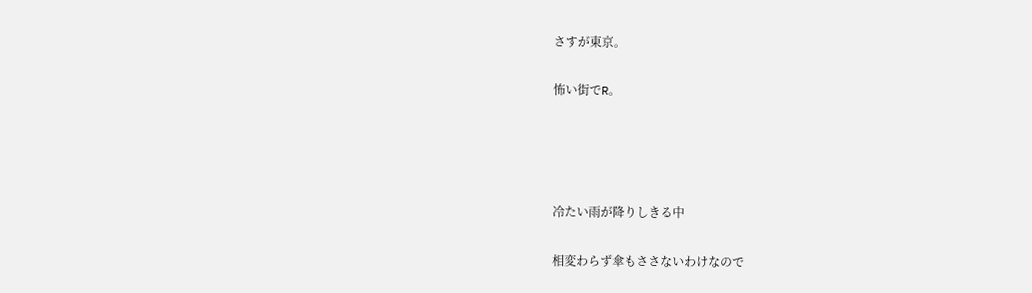さすが東京。

怖い街でR。




冷たい雨が降りしきる中

相変わらず傘もささないわけなので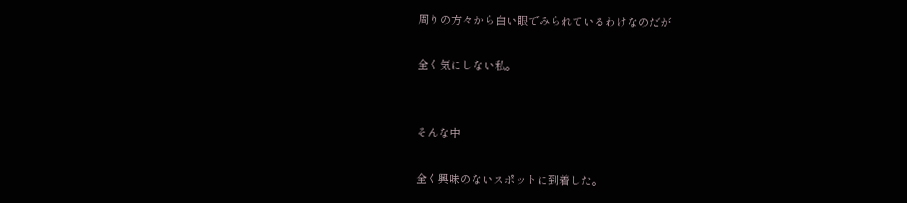周りの方々から白い眼でみられているわけなのだが

全く気にしない私。


そんな中

全く興味のないスポットに到着した。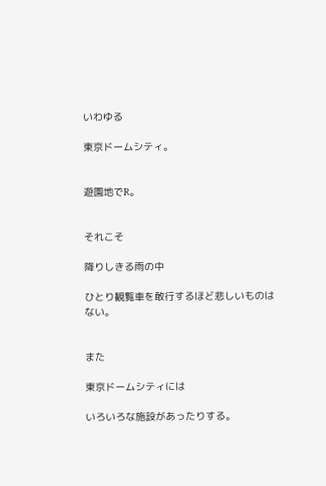いわゆる

東京ドームシティ。


遊園地でR。


それこそ

降りしきる雨の中

ひとり観覧車を敢行するほど悲しいものはない。


また

東京ドームシティには

いろいろな施設があったりする。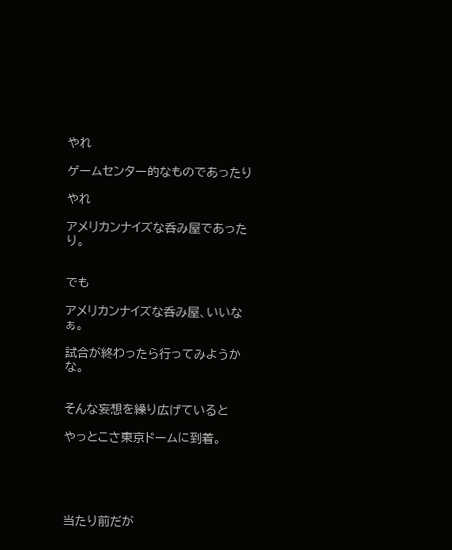やれ

ゲームセンター的なものであったり

やれ

アメリカンナイズな呑み屋であったり。


でも

アメリカンナイズな呑み屋、いいなぁ。

試合が終わったら行ってみようかな。


そんな妄想を繰り広げていると

やっとこさ東京ドームに到着。





当たり前だが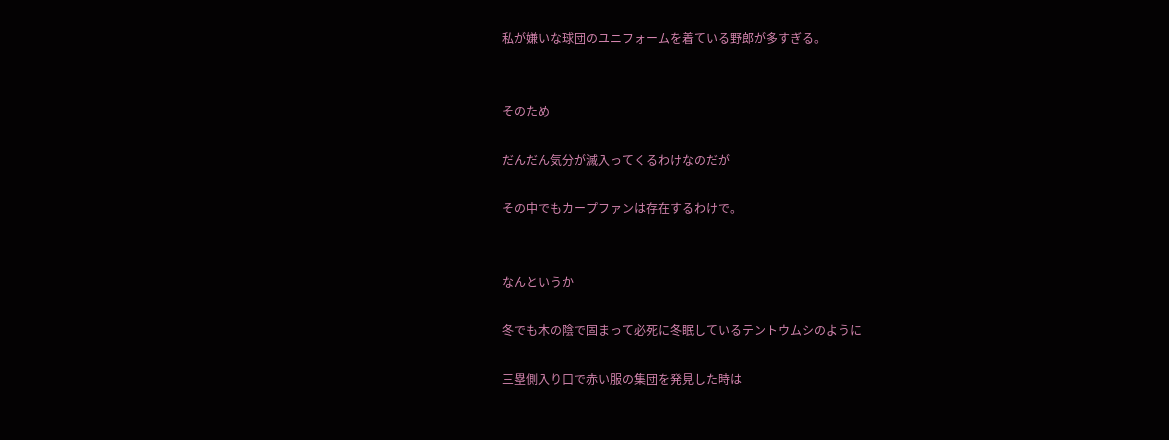私が嫌いな球団のユニフォームを着ている野郎が多すぎる。


そのため

だんだん気分が滅入ってくるわけなのだが

その中でもカープファンは存在するわけで。


なんというか

冬でも木の陰で固まって必死に冬眠しているテントウムシのように

三塁側入り口で赤い服の集団を発見した時は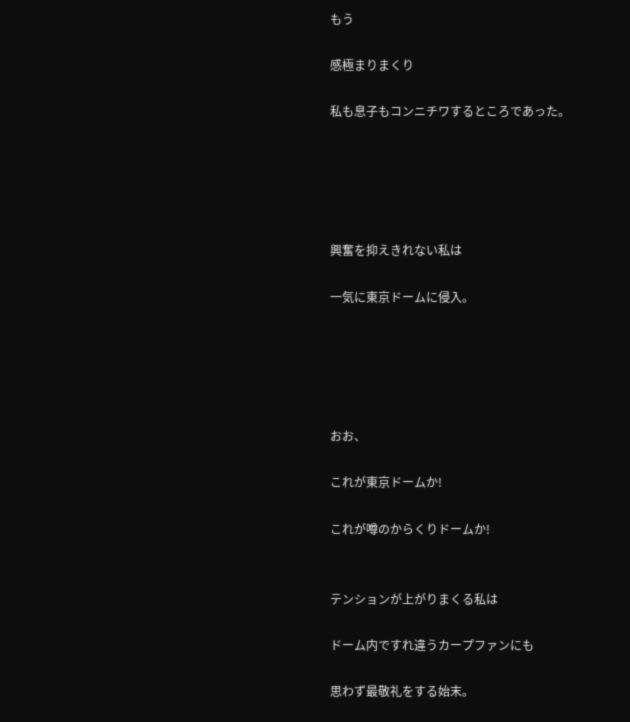もう

感極まりまくり

私も息子もコンニチワするところであった。





興奮を抑えきれない私は

一気に東京ドームに侵入。





おお、

これが東京ドームか!

これが噂のからくりドームか!


テンションが上がりまくる私は

ドーム内ですれ違うカープファンにも

思わず最敬礼をする始末。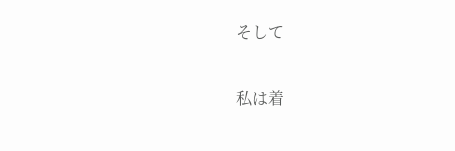そして

私は着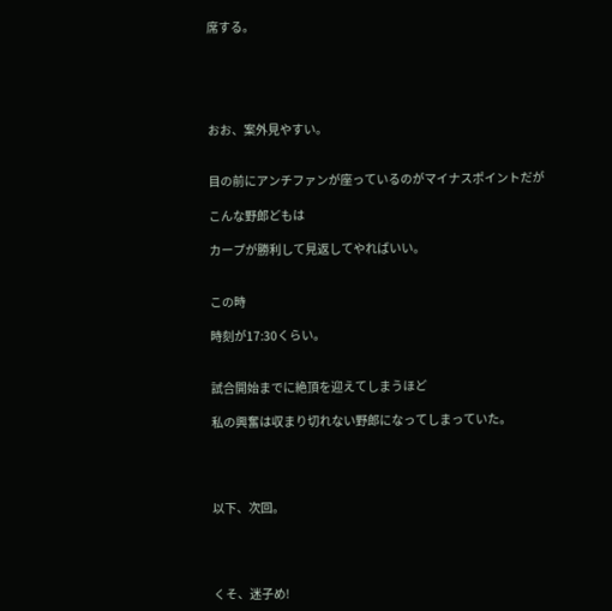席する。





おお、案外見やすい。


目の前にアンチファンが座っているのがマイナスポイントだが

こんな野郎どもは

カープが勝利して見返してやればいい。


この時

時刻が17:30くらい。


試合開始までに絶頂を迎えてしまうほど

私の興奮は収まり切れない野郎になってしまっていた。




以下、次回。




くそ、迷子め!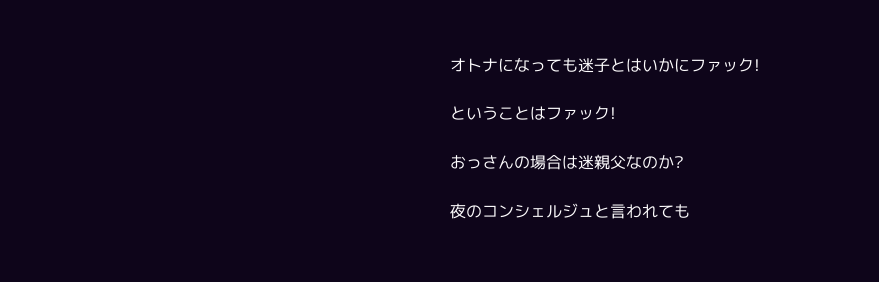オトナになっても迷子とはいかにファック!

ということはファック!

おっさんの場合は迷親父なのか?

夜のコンシェルジュと言われても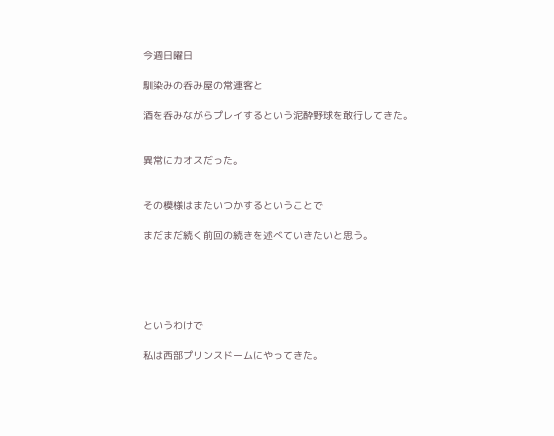今週日曜日

馴染みの呑み屋の常連客と

酒を呑みながらプレイするという泥酔野球を敢行してきた。


異常にカオスだった。


その模様はまたいつかするということで

まだまだ続く前回の続きを述べていきたいと思う。





というわけで

私は西部プリンスドームにやってきた。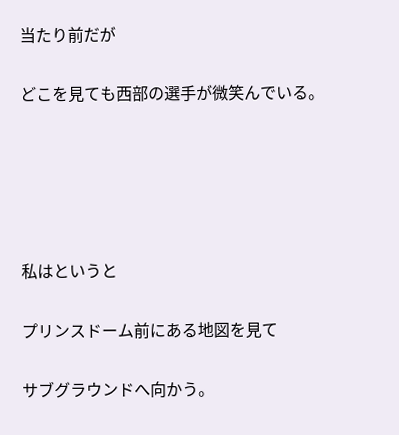当たり前だが

どこを見ても西部の選手が微笑んでいる。





私はというと

プリンスドーム前にある地図を見て

サブグラウンドへ向かう。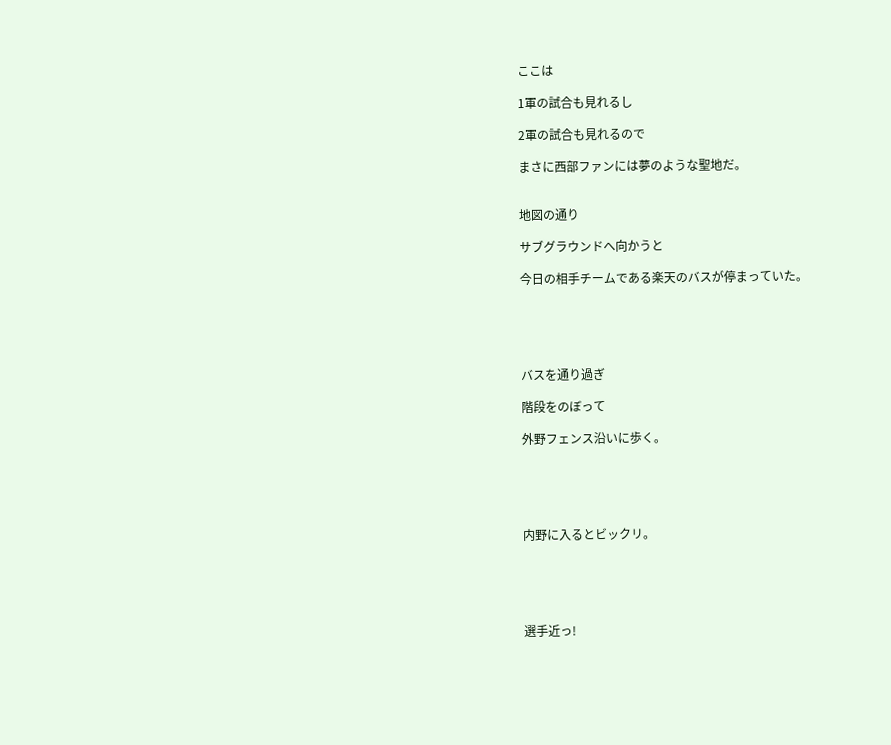ここは

1軍の試合も見れるし

2軍の試合も見れるので

まさに西部ファンには夢のような聖地だ。


地図の通り

サブグラウンドへ向かうと

今日の相手チームである楽天のバスが停まっていた。





バスを通り過ぎ

階段をのぼって

外野フェンス沿いに歩く。





内野に入るとビックリ。





選手近っ!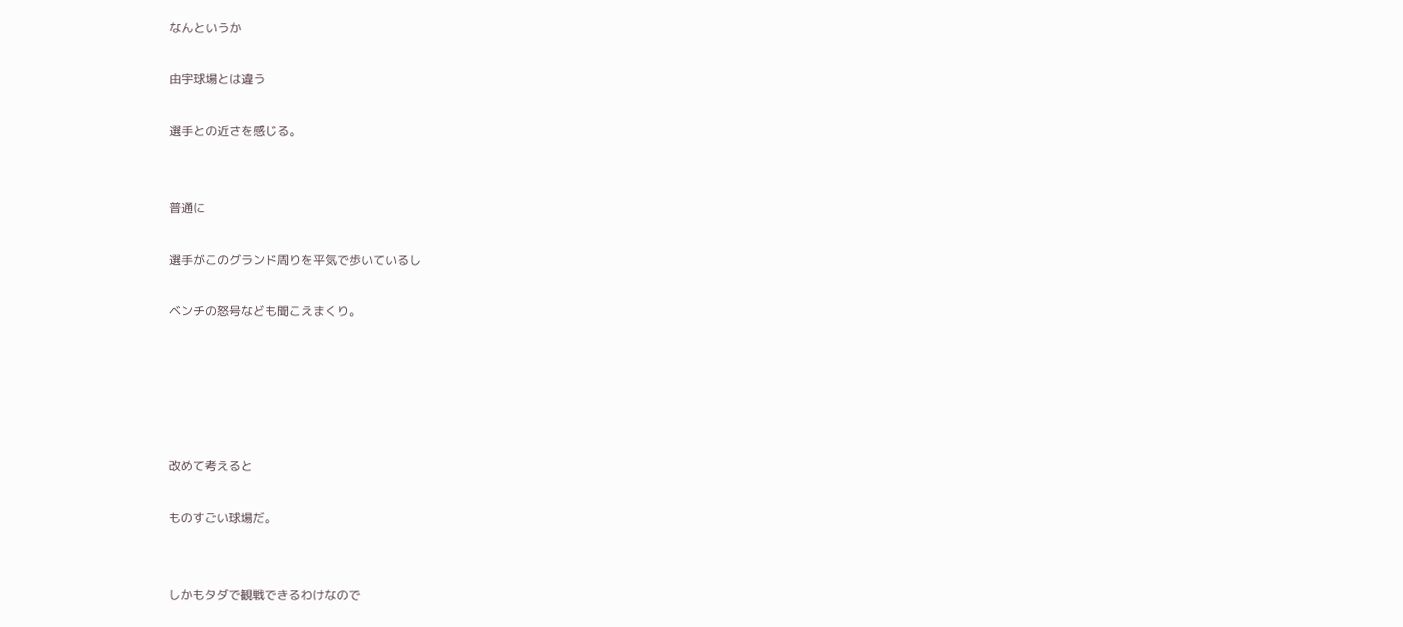なんというか

由宇球場とは違う

選手との近さを感じる。


普通に

選手がこのグランド周りを平気で歩いているし

ベンチの怒号なども聞こえまくり。





改めて考えると

ものすごい球場だ。


しかもタダで観戦できるわけなので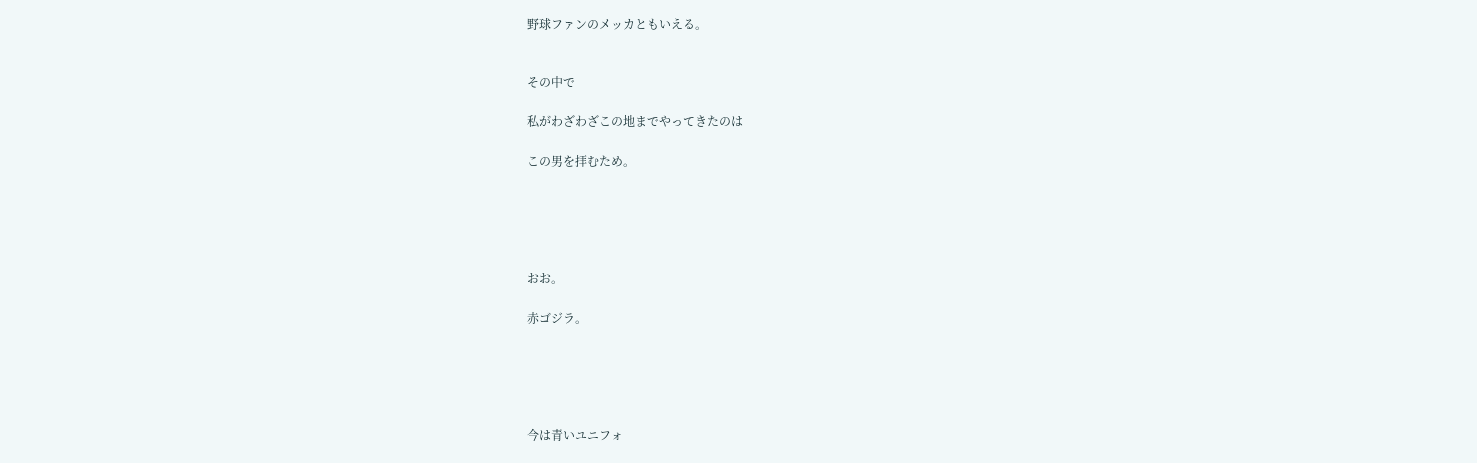野球ファンのメッカともいえる。


その中で

私がわざわざこの地までやってきたのは

この男を拝むため。





おお。

赤ゴジラ。





今は青いユニフォ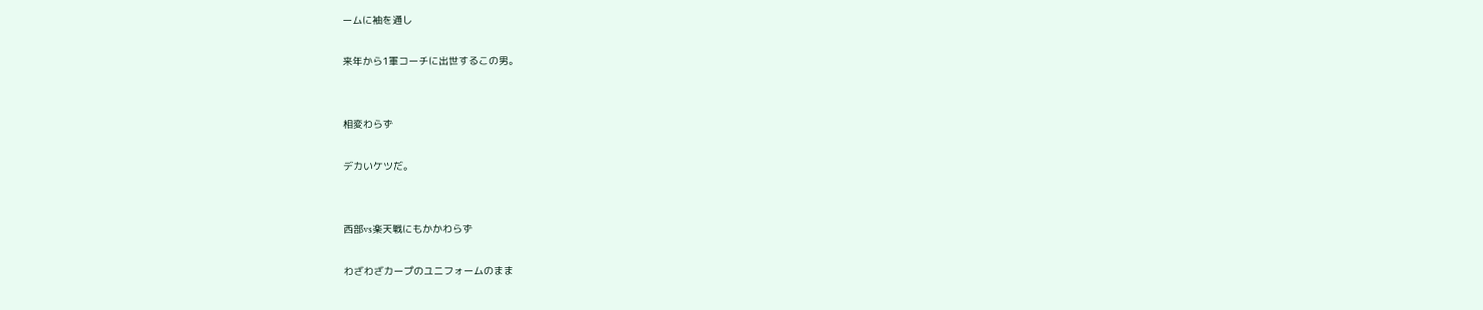ームに袖を通し

来年から1軍コーチに出世するこの男。


相変わらず

デカいケツだ。


西部vs楽天戦にもかかわらず

わざわざカープのユニフォームのまま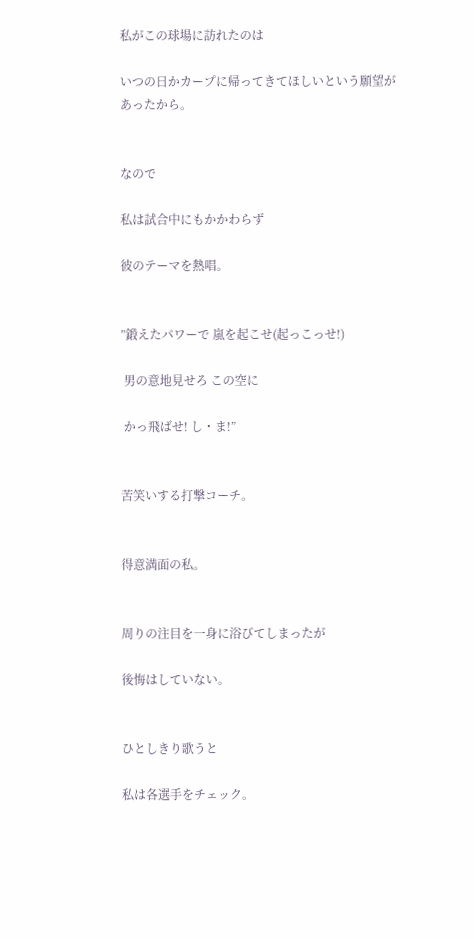私がこの球場に訪れたのは

いつの日かカープに帰ってきてほしいという願望があったから。


なので

私は試合中にもかかわらず

彼のテーマを熱唱。


”鍛えたパワーで 嵐を起こせ(起っこっせ!)

 男の意地見せろ この空に

 かっ飛ばせ! し・ま!”


苦笑いする打撃コーチ。


得意満面の私。


周りの注目を一身に浴びてしまったが

後悔はしていない。


ひとしきり歌うと

私は各選手をチェック。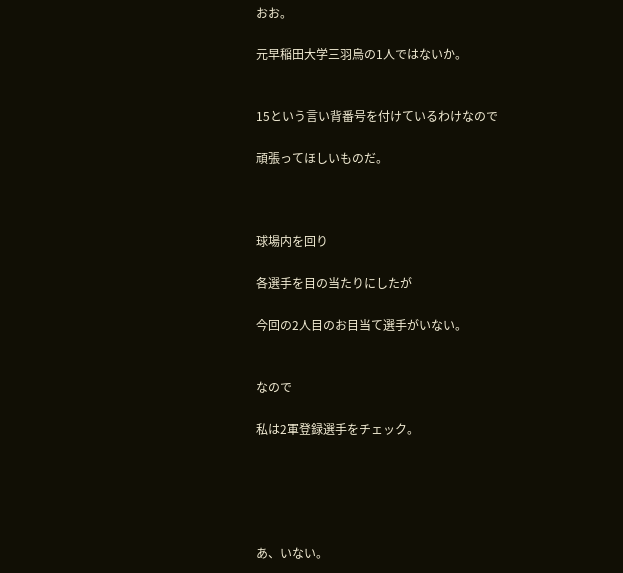おお。

元早稲田大学三羽烏の1人ではないか。


15という言い背番号を付けているわけなので

頑張ってほしいものだ。



球場内を回り

各選手を目の当たりにしたが

今回の2人目のお目当て選手がいない。


なので

私は2軍登録選手をチェック。





あ、いない。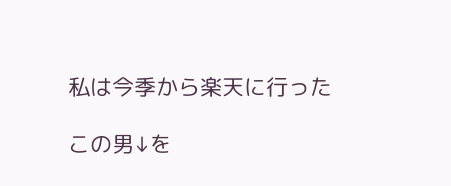私は今季から楽天に行った

この男↓を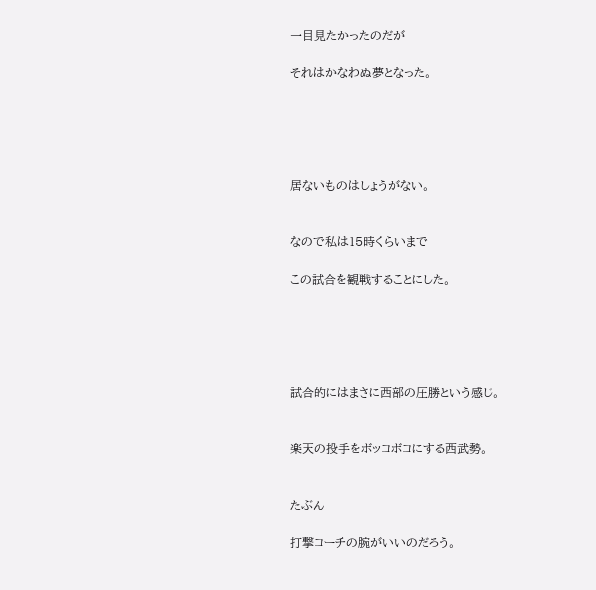一目見たかったのだが

それはかなわぬ夢となった。





居ないものはしょうがない。


なので私は15時くらいまで

この試合を観戦することにした。





試合的にはまさに西部の圧勝という感じ。


楽天の投手をボッコボコにする西武勢。


たぶん

打撃コーチの腕がいいのだろう。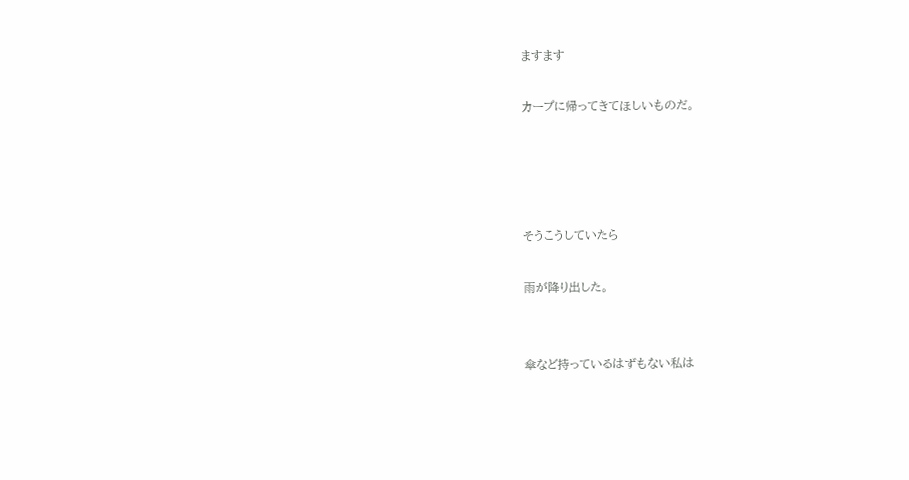ますます

カープに帰ってきてほしいものだ。




そうこうしていたら

雨が降り出した。


傘など持っているはずもない私は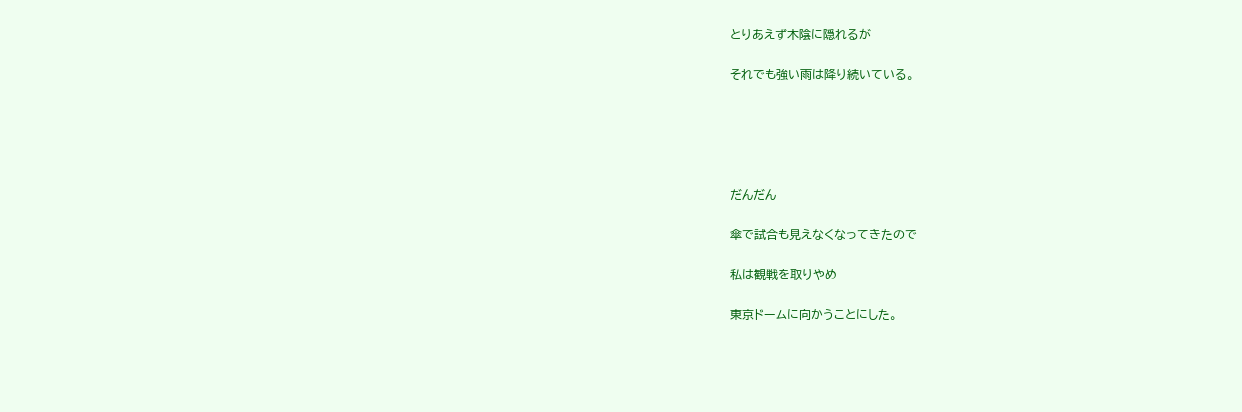とりあえず木陰に隠れるが

それでも強い雨は降り続いている。





だんだん

傘で試合も見えなくなってきたので

私は観戦を取りやめ

東京ドームに向かうことにした。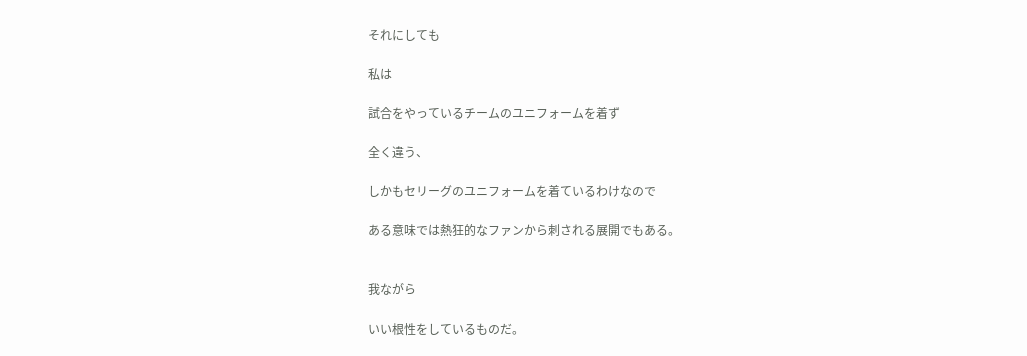それにしても

私は

試合をやっているチームのユニフォームを着ず

全く違う、

しかもセリーグのユニフォームを着ているわけなので

ある意味では熱狂的なファンから刺される展開でもある。


我ながら

いい根性をしているものだ。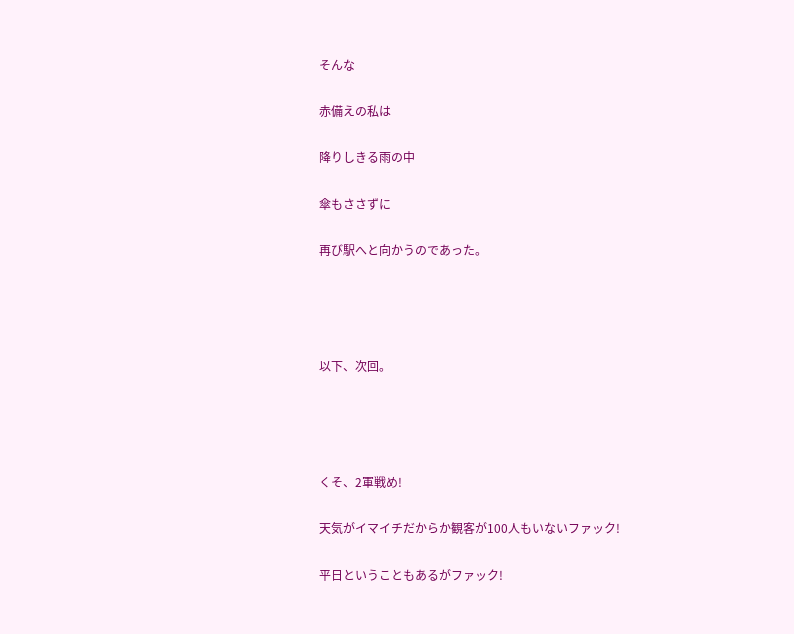そんな

赤備えの私は

降りしきる雨の中

傘もささずに

再び駅へと向かうのであった。




以下、次回。




くそ、2軍戦め!

天気がイマイチだからか観客が100人もいないファック!

平日ということもあるがファック!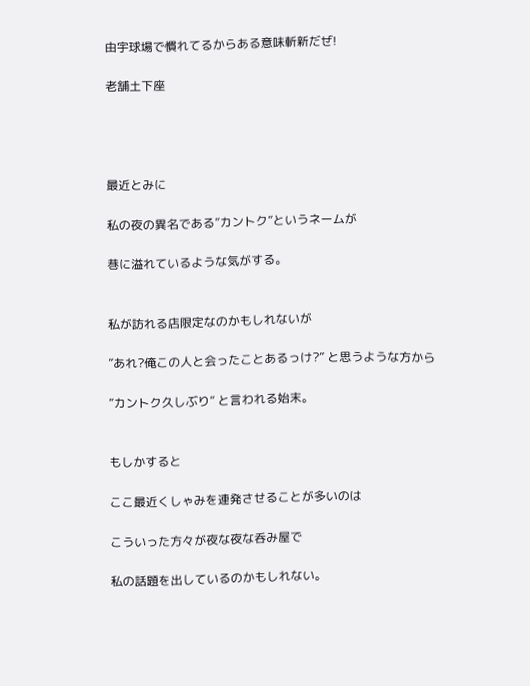由宇球場で慣れてるからある意味斬新だぜ!

老舗土下座




最近とみに

私の夜の異名である”カントク”というネームが

巷に溢れているような気がする。


私が訪れる店限定なのかもしれないが

”あれ?俺この人と会ったことあるっけ?” と思うような方から

”カントク久しぶり” と言われる始末。


もしかすると

ここ最近くしゃみを連発させることが多いのは

こういった方々が夜な夜な呑み屋で

私の話題を出しているのかもしれない。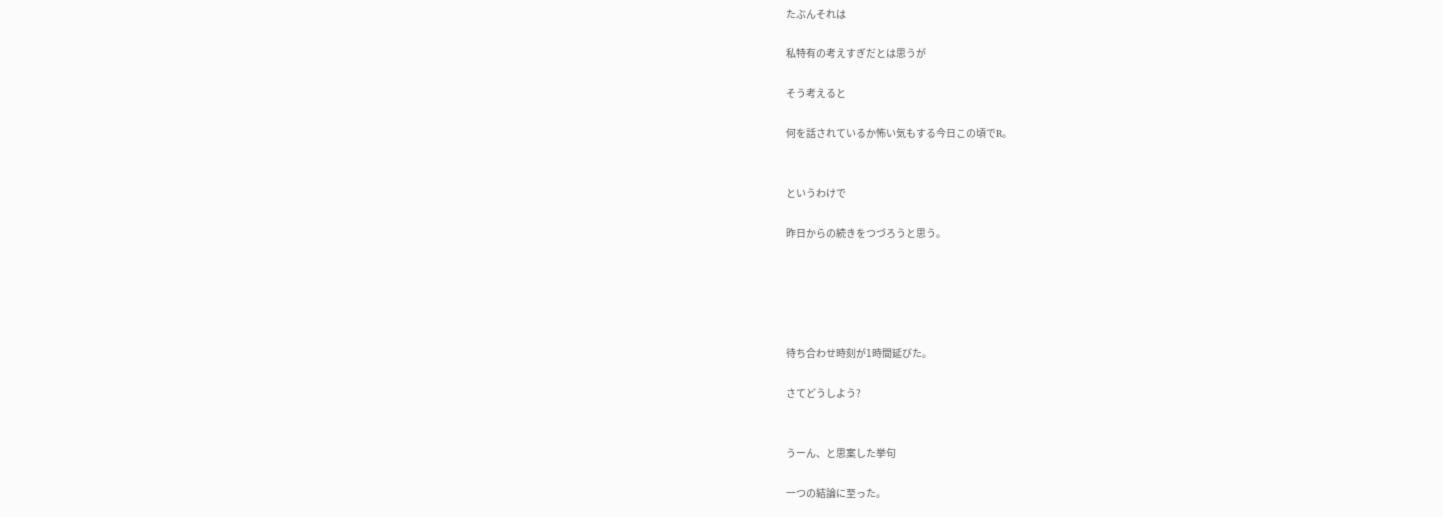たぶんそれは

私特有の考えすぎだとは思うが

そう考えると

何を話されているか怖い気もする今日この頃でR。


というわけで

昨日からの続きをつづろうと思う。





待ち合わせ時刻が1時間延びた。

さてどうしよう?


うーん、と思案した挙句

一つの結論に至った。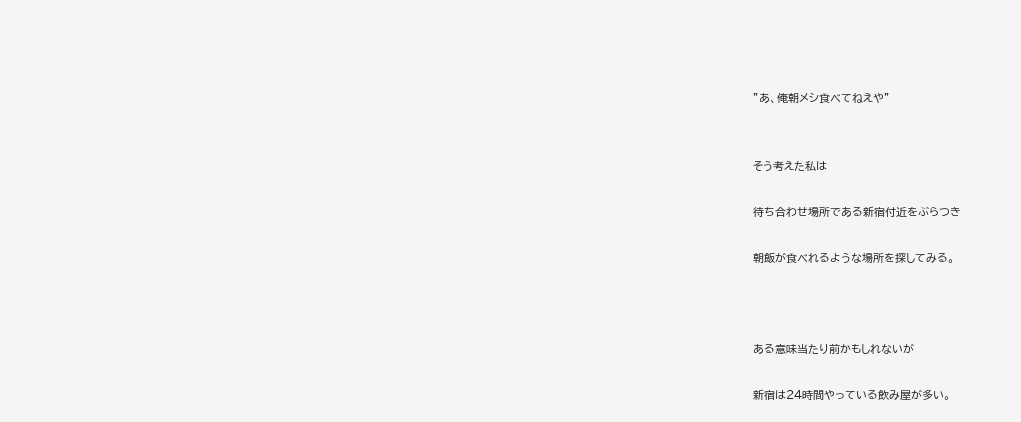”あ、俺朝メシ食べてねえや”


そう考えた私は

待ち合わせ場所である新宿付近をぶらつき

朝飯が食べれるような場所を探してみる。



ある意味当たり前かもしれないが

新宿は24時間やっている飲み屋が多い。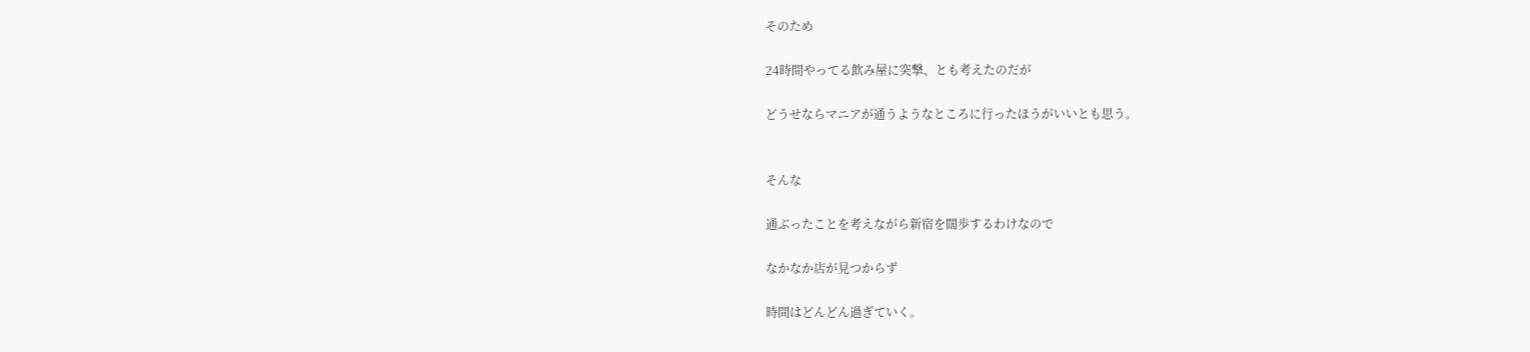そのため

24時間やってる飲み屋に突撃、とも考えたのだが

どうせならマニアが通うようなところに行ったほうがいいとも思う。


そんな

通ぶったことを考えながら新宿を闊歩するわけなので

なかなか店が見つからず

時間はどんどん過ぎていく。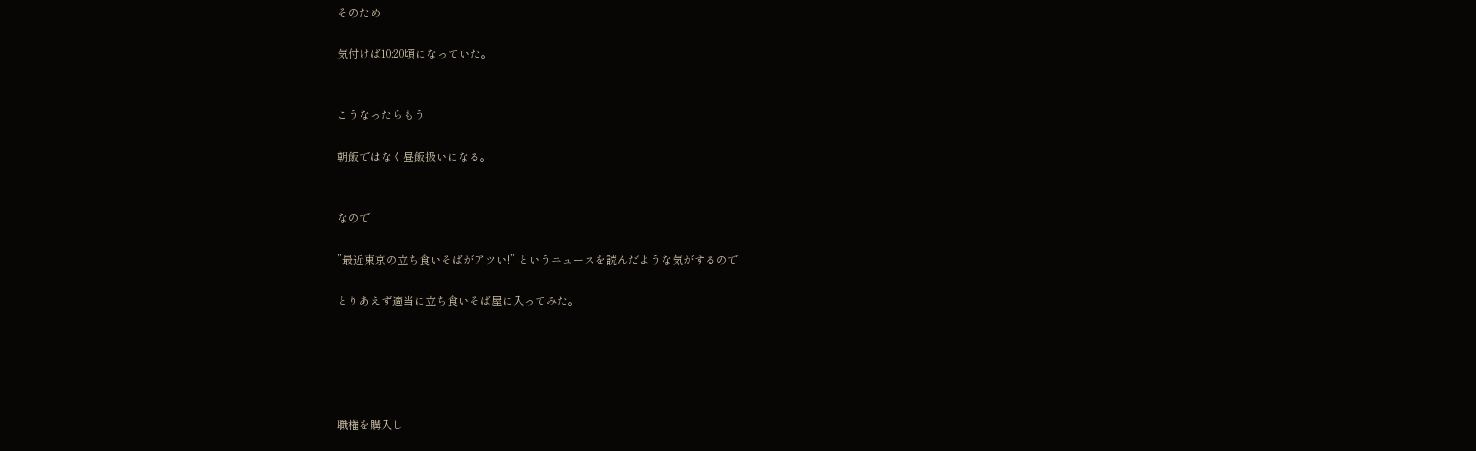そのため

気付けば10:20頃になっていた。


こうなったらもう

朝飯ではなく昼飯扱いになる。


なので

”最近東京の立ち食いそばがアツい!” というニュースを読んだような気がするので

とりあえず適当に立ち食いそば屋に入ってみた。





職権を購入し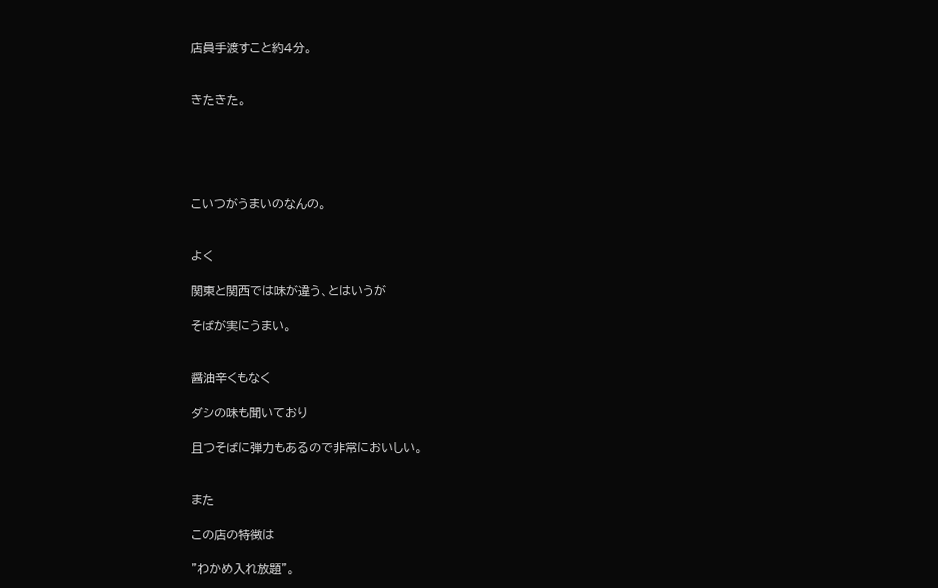店員手渡すこと約4分。


きたきた。





こいつがうまいのなんの。


よく

関東と関西では味が違う、とはいうが

そばが実にうまい。


醤油辛くもなく

ダシの味も聞いており

且つそばに弾力もあるので非常においしい。


また

この店の特徴は

”わかめ入れ放題”。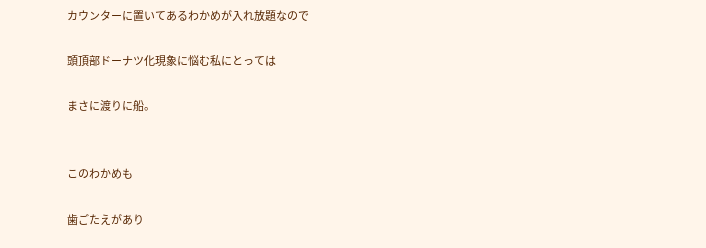カウンターに置いてあるわかめが入れ放題なので

頭頂部ドーナツ化現象に悩む私にとっては

まさに渡りに船。


このわかめも

歯ごたえがあり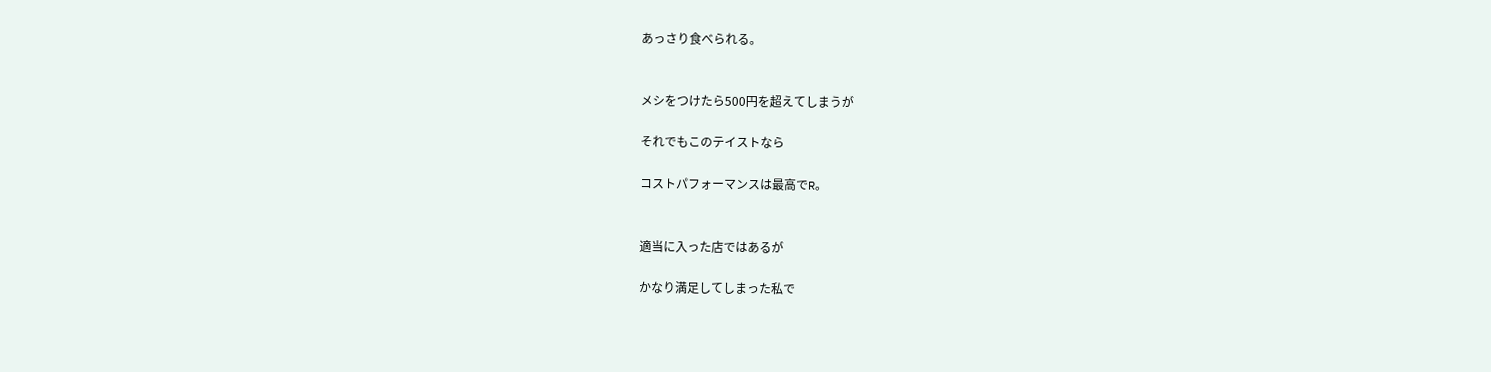あっさり食べられる。


メシをつけたら500円を超えてしまうが

それでもこのテイストなら

コストパフォーマンスは最高でR。


適当に入った店ではあるが

かなり満足してしまった私で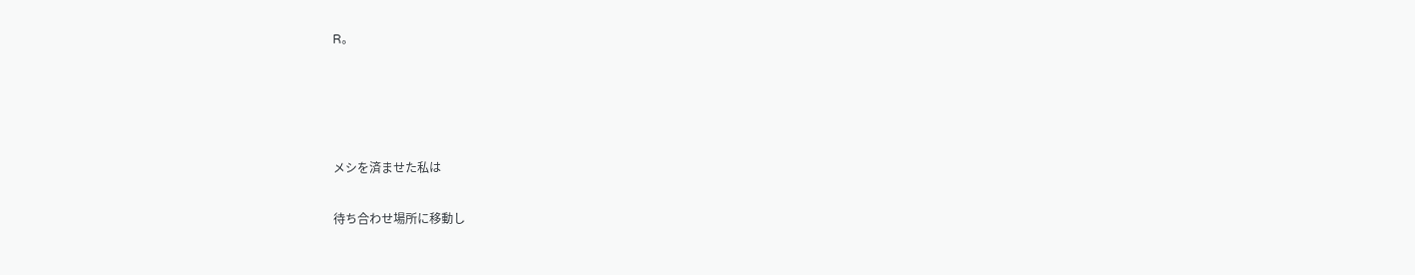R。




メシを済ませた私は

待ち合わせ場所に移動し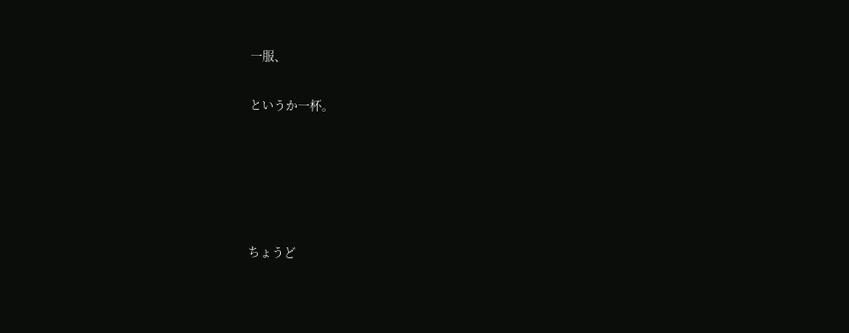一服、

というか一杯。





ちょうど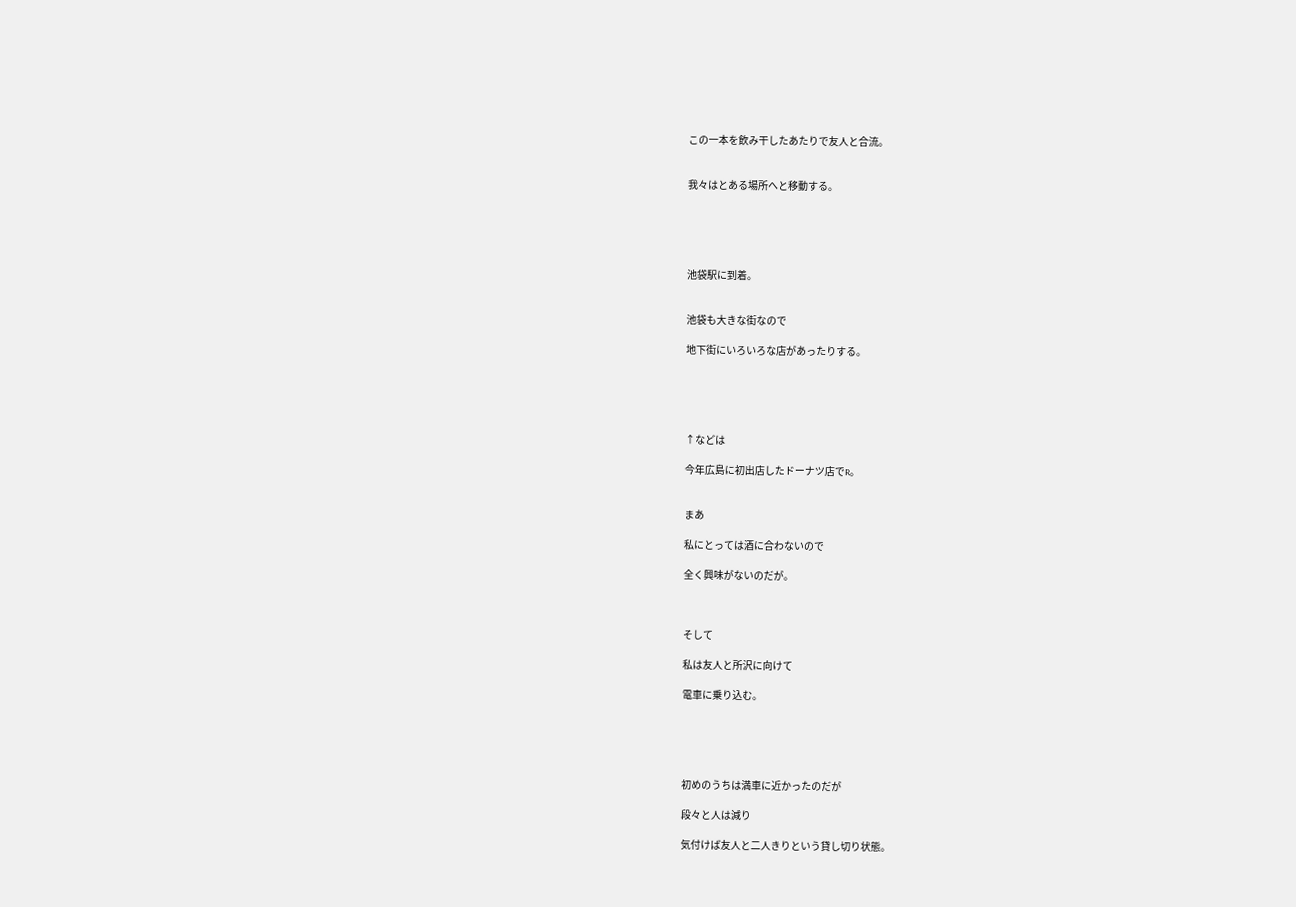この一本を飲み干したあたりで友人と合流。


我々はとある場所へと移動する。





池袋駅に到着。


池袋も大きな街なので

地下街にいろいろな店があったりする。





↑などは

今年広島に初出店したドーナツ店でR。


まあ

私にとっては酒に合わないので

全く興味がないのだが。



そして

私は友人と所沢に向けて

電車に乗り込む。





初めのうちは満車に近かったのだが

段々と人は減り

気付けば友人と二人きりという貸し切り状態。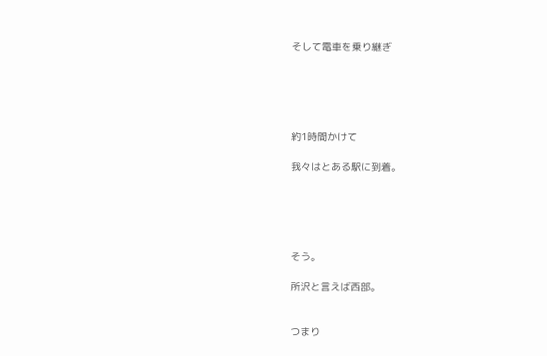そして電車を乗り継ぎ





約1時間かけて

我々はとある駅に到着。





そう。

所沢と言えば西部。


つまり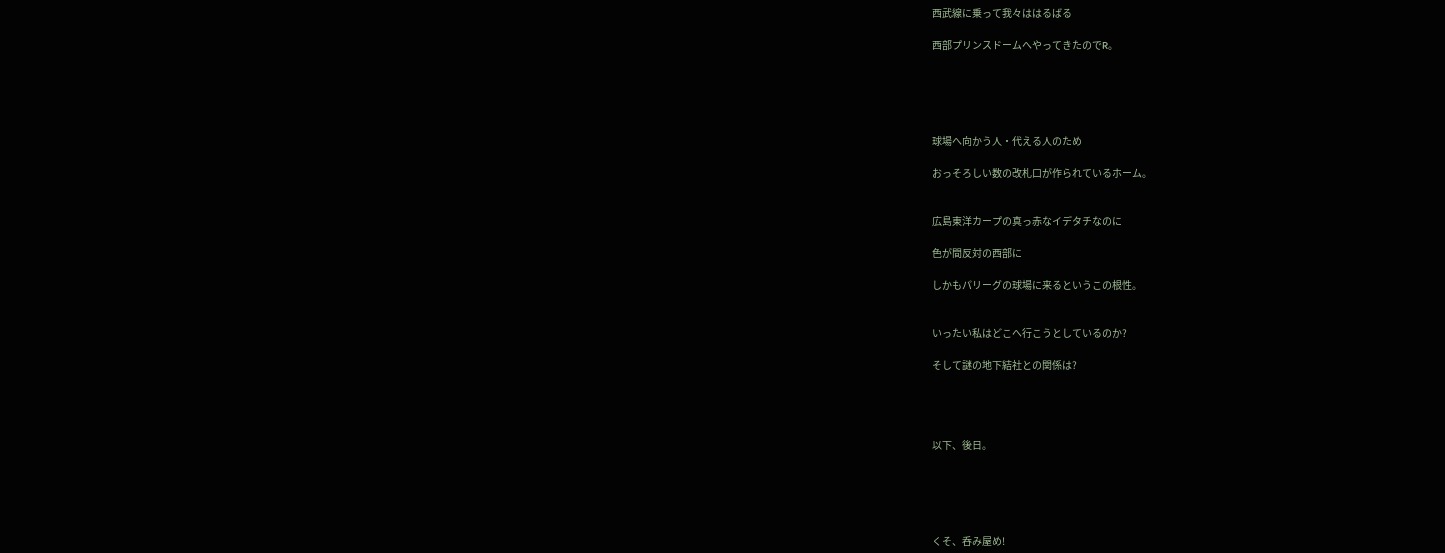西武線に乗って我々ははるばる

西部プリンスドームへやってきたのでR。





球場へ向かう人・代える人のため

おっそろしい数の改札口が作られているホーム。


広島東洋カープの真っ赤なイデタチなのに

色が間反対の西部に

しかもパリーグの球場に来るというこの根性。


いったい私はどこへ行こうとしているのか?

そして謎の地下結社との関係は?




以下、後日。





くそ、呑み屋め!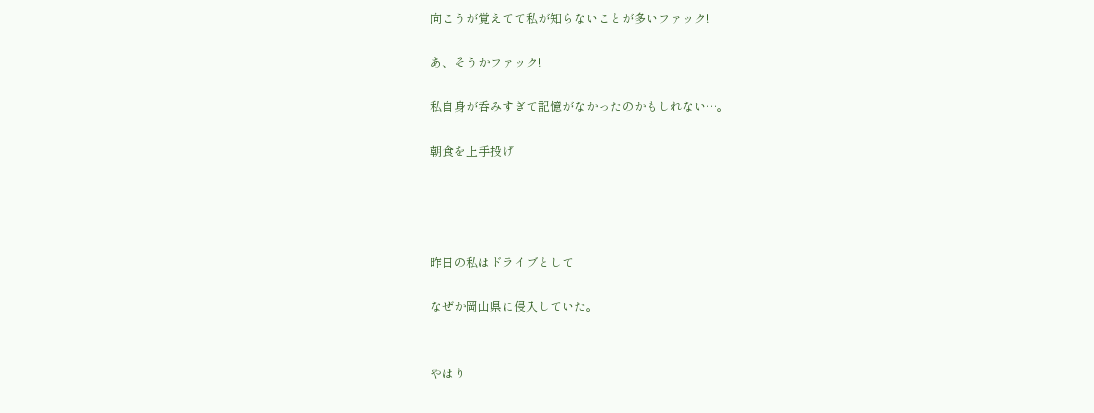向こうが覚えてて私が知らないことが多いファック!

あ、そうかファック!

私自身が呑みすぎて記憶がなかったのかもしれない…。

朝食を上手投げ




昨日の私はドライブとして

なぜか岡山県に侵入していた。


やはり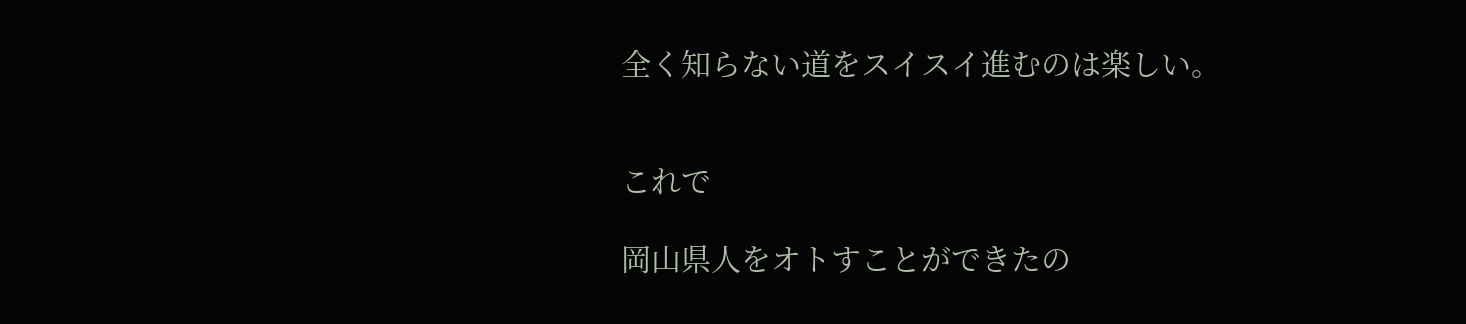全く知らない道をスイスイ進むのは楽しい。


これで

岡山県人をオトすことができたの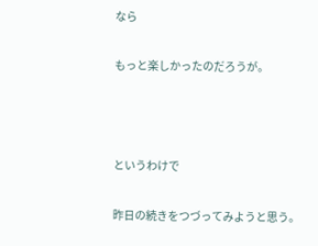なら

もっと楽しかったのだろうが。



というわけで

昨日の続きをつづってみようと思う。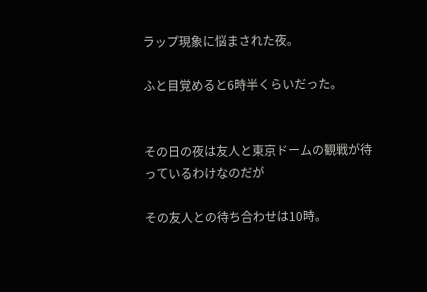ラップ現象に悩まされた夜。

ふと目覚めると6時半くらいだった。


その日の夜は友人と東京ドームの観戦が待っているわけなのだが

その友人との待ち合わせは10時。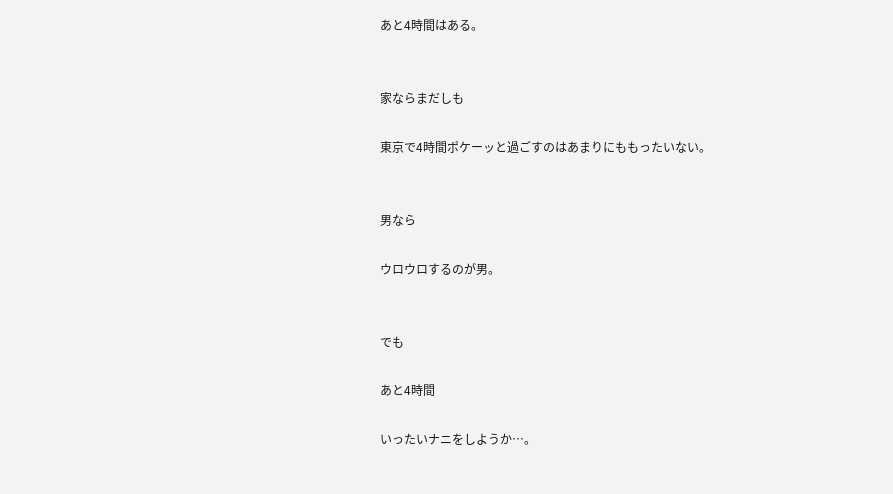あと4時間はある。


家ならまだしも

東京で4時間ポケーッと過ごすのはあまりにももったいない。


男なら

ウロウロするのが男。


でも

あと4時間

いったいナニをしようか…。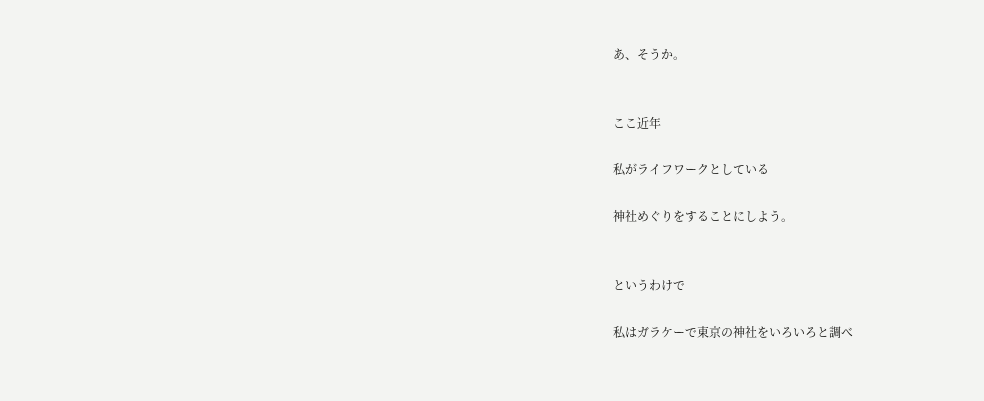あ、そうか。


ここ近年

私がライフワークとしている

神社めぐりをすることにしよう。


というわけで

私はガラケーで東京の神社をいろいろと調べ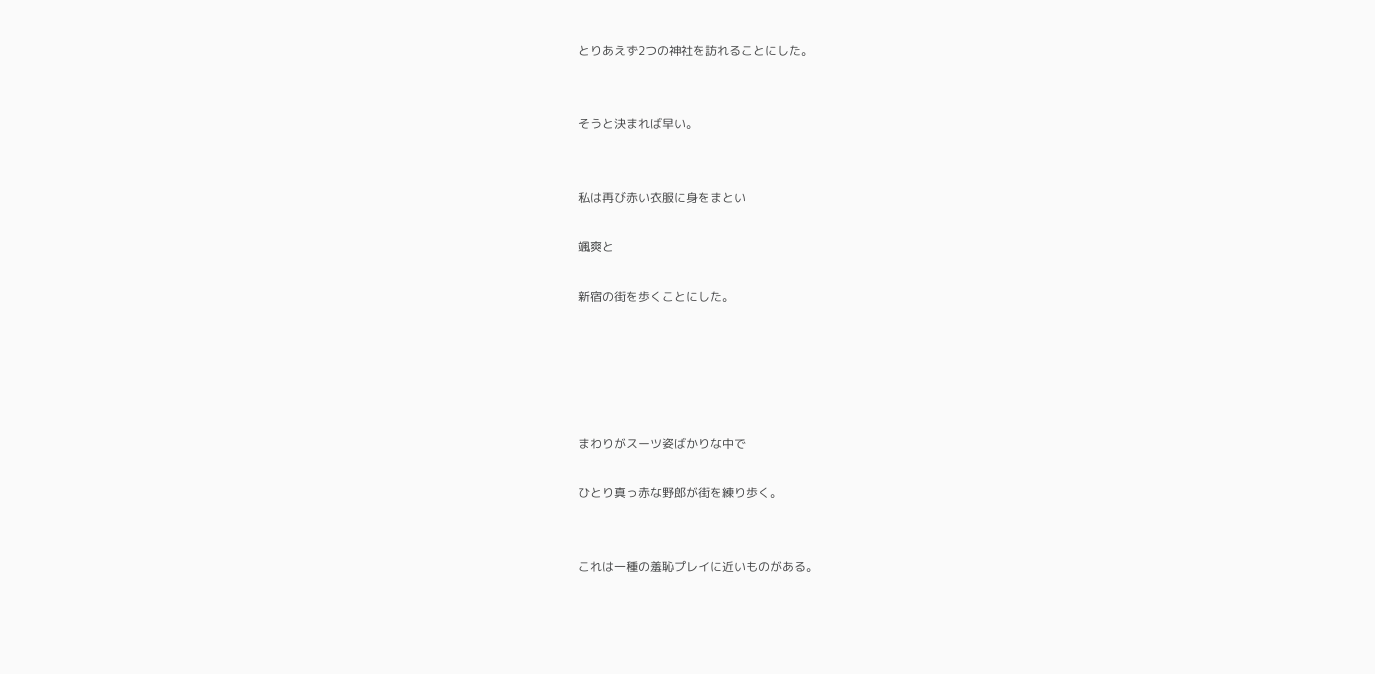とりあえず2つの神社を訪れることにした。


そうと決まれば早い。


私は再び赤い衣服に身をまとい

颯爽と

新宿の街を歩くことにした。





まわりがスーツ姿ばかりな中で

ひとり真っ赤な野郎が街を練り歩く。


これは一種の羞恥プレイに近いものがある。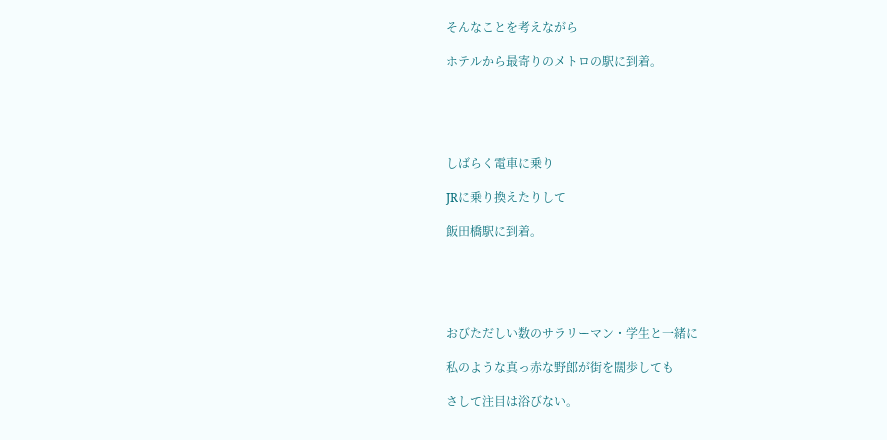そんなことを考えながら

ホテルから最寄りのメトロの駅に到着。





しばらく電車に乗り

JRに乗り換えたりして

飯田橋駅に到着。





おびただしい数のサラリーマン・学生と一緒に

私のような真っ赤な野郎が街を闊歩しても

さして注目は浴びない。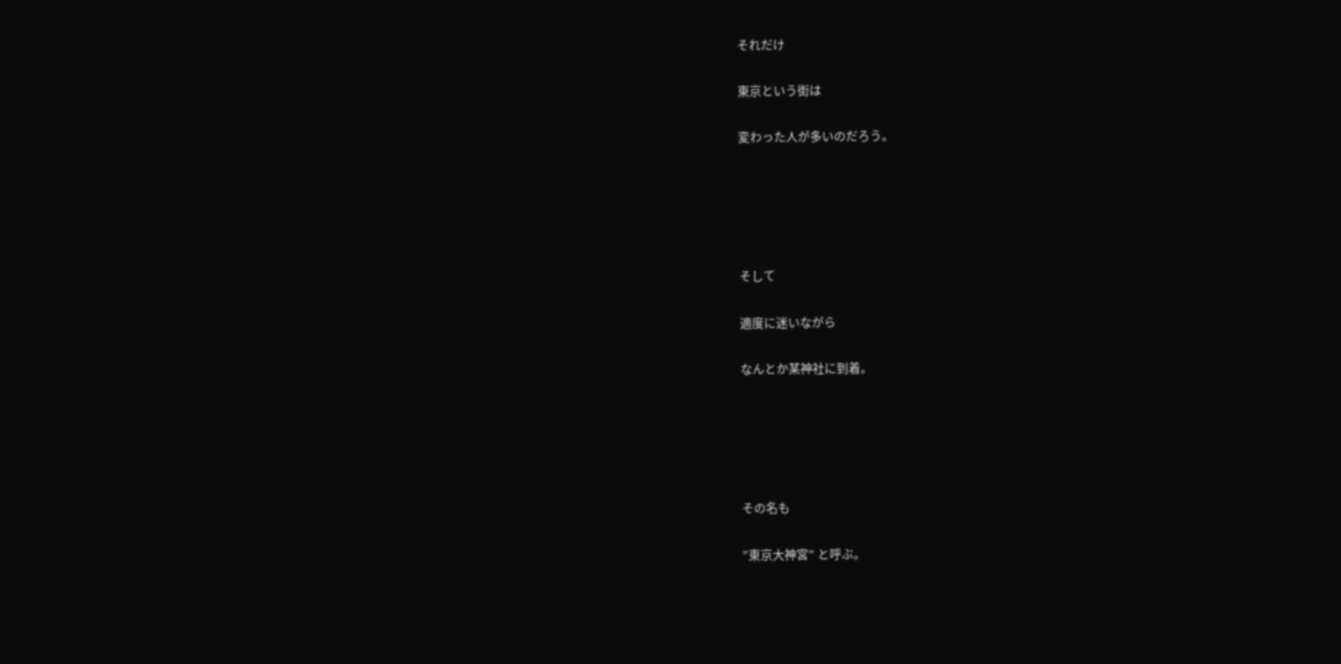それだけ

東京という街は

変わった人が多いのだろう。





そして

適度に迷いながら

なんとか某神社に到着。





その名も

”東京大神宮” と呼ぶ。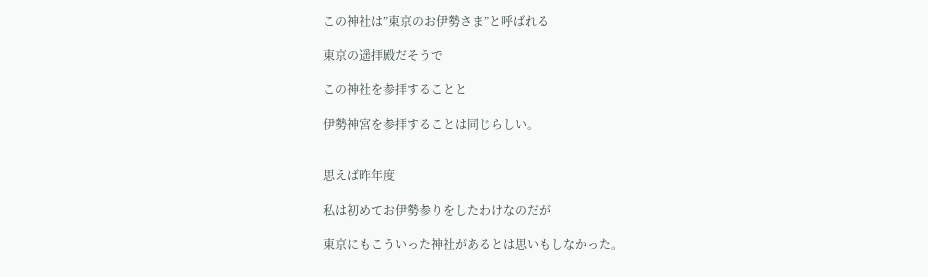この神社は”東京のお伊勢さま”と呼ばれる

東京の遥拝殿だそうで

この神社を参拝することと

伊勢神宮を参拝することは同じらしい。


思えば昨年度

私は初めてお伊勢参りをしたわけなのだが

東京にもこういった神社があるとは思いもしなかった。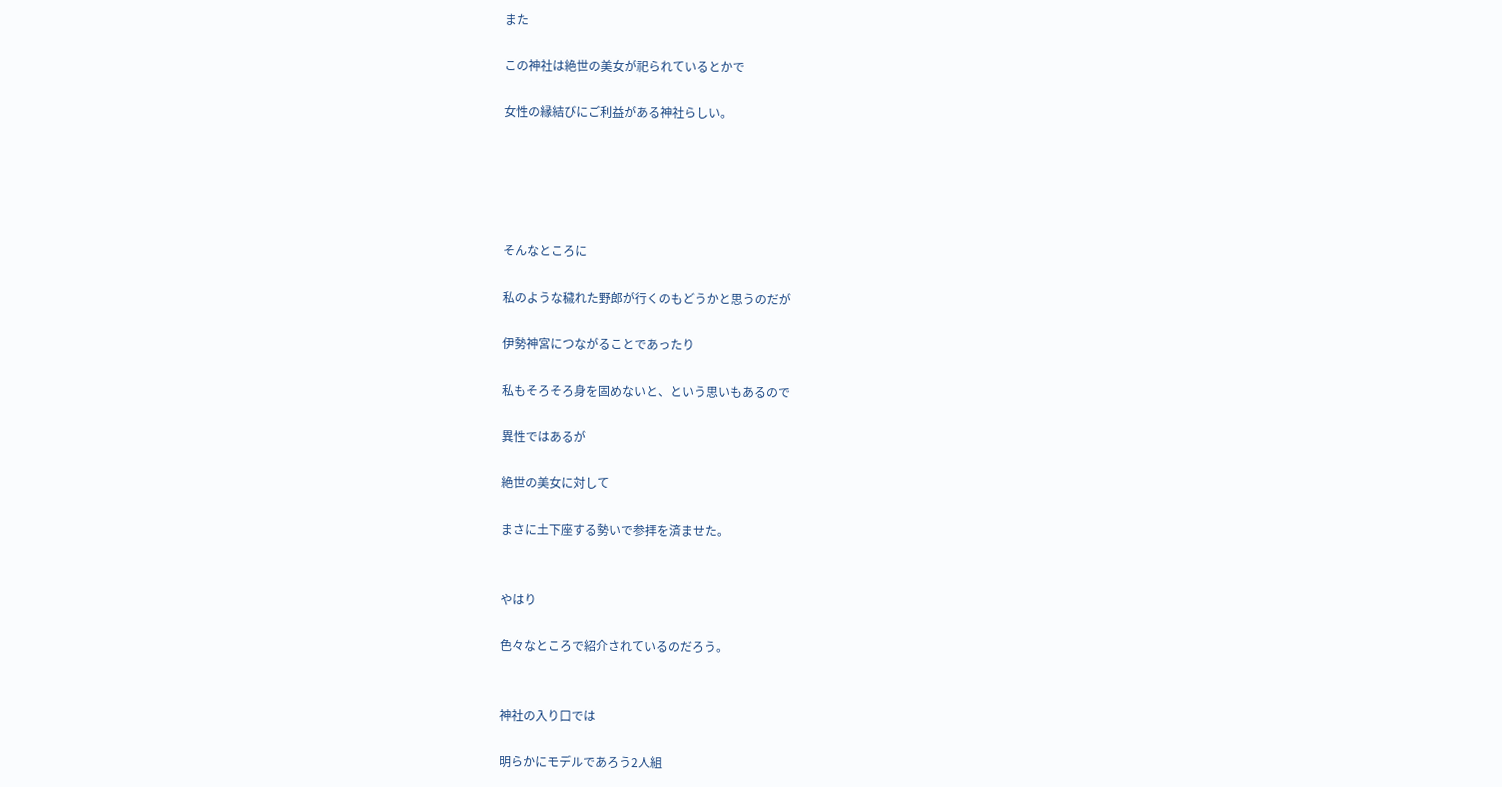また

この神社は絶世の美女が祀られているとかで

女性の縁結びにご利益がある神社らしい。





そんなところに

私のような穢れた野郎が行くのもどうかと思うのだが

伊勢神宮につながることであったり

私もそろそろ身を固めないと、という思いもあるので

異性ではあるが

絶世の美女に対して

まさに土下座する勢いで参拝を済ませた。


やはり

色々なところで紹介されているのだろう。


神社の入り口では

明らかにモデルであろう2人組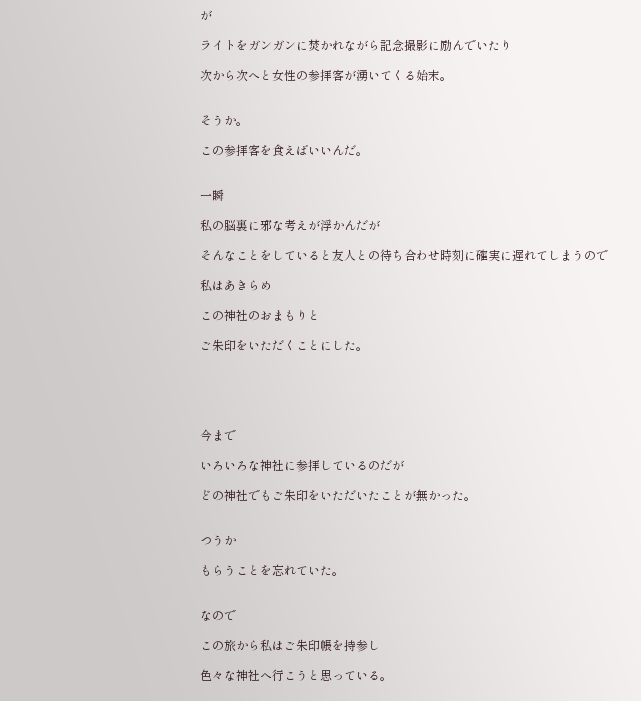が

ライトをガンガンに焚かれながら記念撮影に励んでいたり

次から次へと女性の参拝客が湧いてくる始末。


そうか。

この参拝客を食えばいいんだ。


一瞬

私の脳裏に邪な考えが浮かんだが

そんなことをしていると友人との待ち合わせ時刻に確実に遅れてしまうので

私はあきらめ

この神社のおまもりと

ご朱印をいただくことにした。





今まで

いろいろな神社に参拝しているのだが

どの神社でもご朱印をいただいたことが無かった。


つうか

もらうことを忘れていた。


なので

この旅から私はご朱印帳を持参し

色々な神社へ行こうと思っている。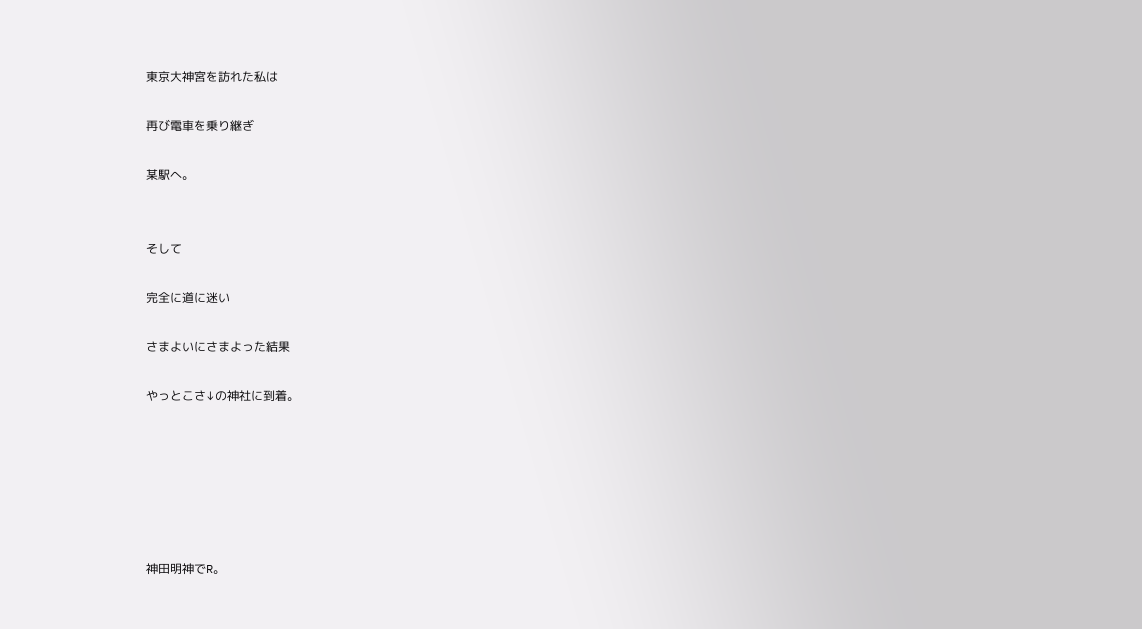東京大神宮を訪れた私は

再び電車を乗り継ぎ

某駅へ。


そして

完全に道に迷い

さまよいにさまよった結果

やっとこさ↓の神社に到着。






神田明神でR。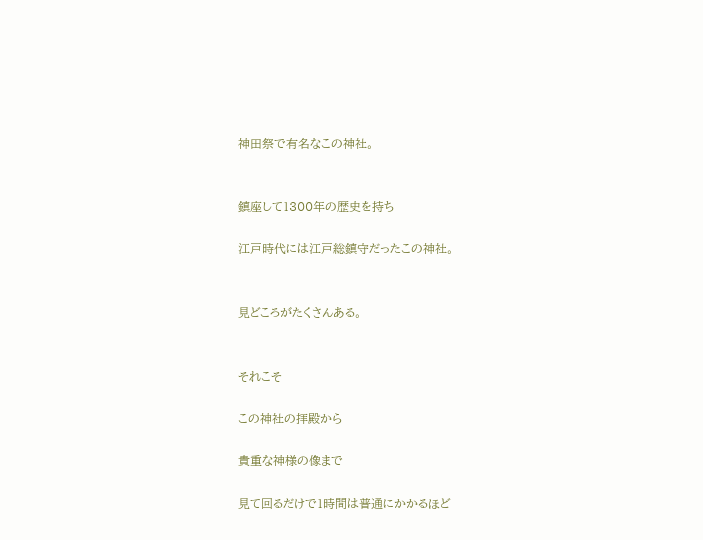神田祭で有名なこの神社。


鎮座して1300年の歴史を持ち

江戸時代には江戸総鎮守だったこの神社。


見どころがたくさんある。


それこそ

この神社の拝殿から

貴重な神様の像まで

見て回るだけで1時間は普通にかかるほど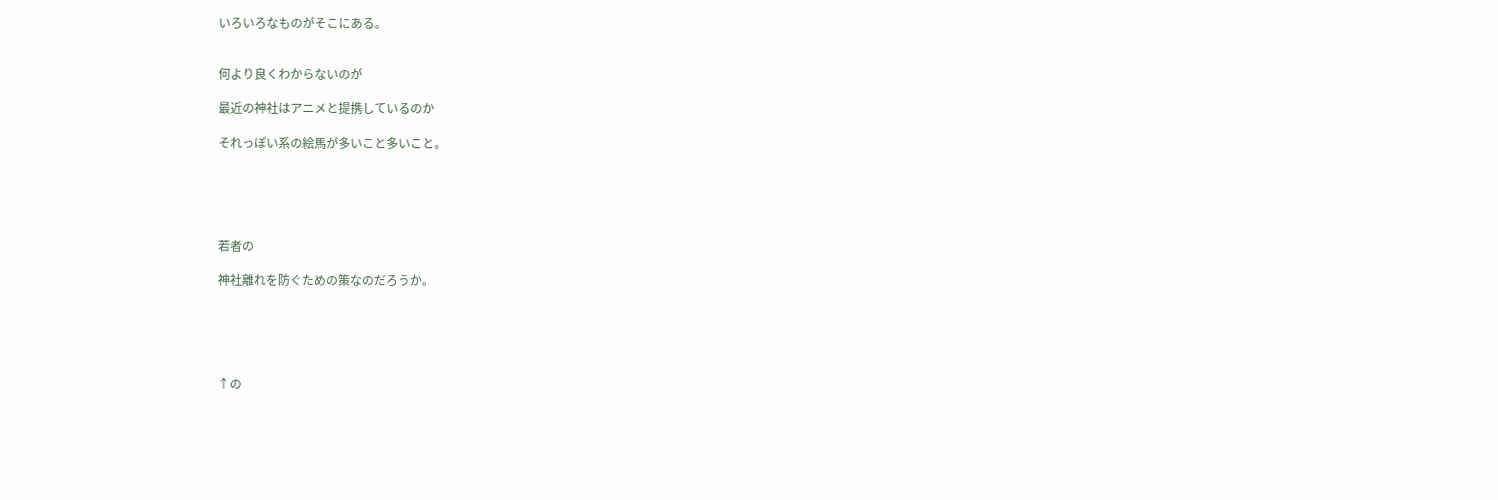いろいろなものがそこにある。


何より良くわからないのが

最近の神社はアニメと提携しているのか

それっぽい系の絵馬が多いこと多いこと。





若者の

神社離れを防ぐための策なのだろうか。





↑の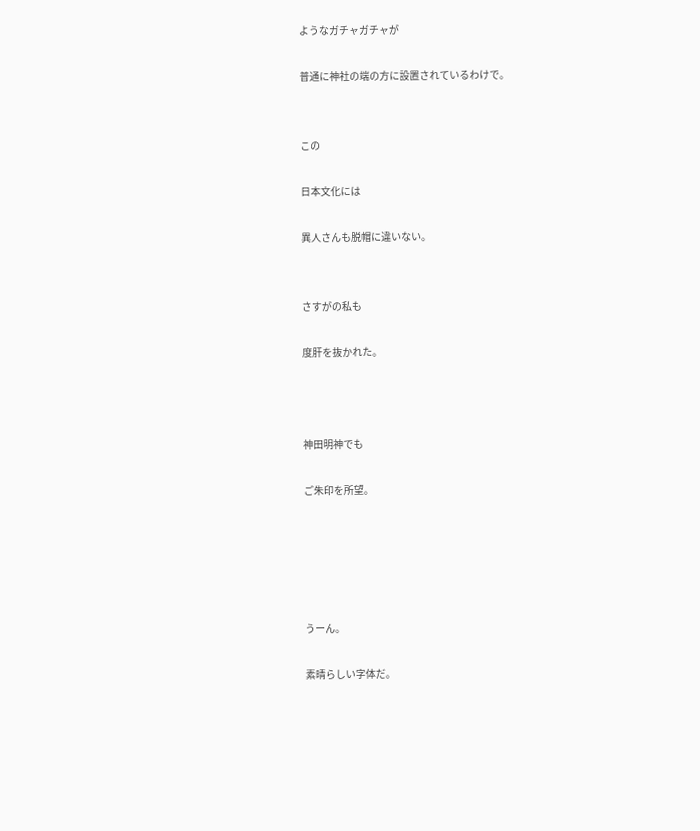ようなガチャガチャが

普通に神社の端の方に設置されているわけで。


この

日本文化には

異人さんも脱帽に違いない。


さすがの私も

度肝を抜かれた。



神田明神でも

ご朱印を所望。





うーん。

素晴らしい字体だ。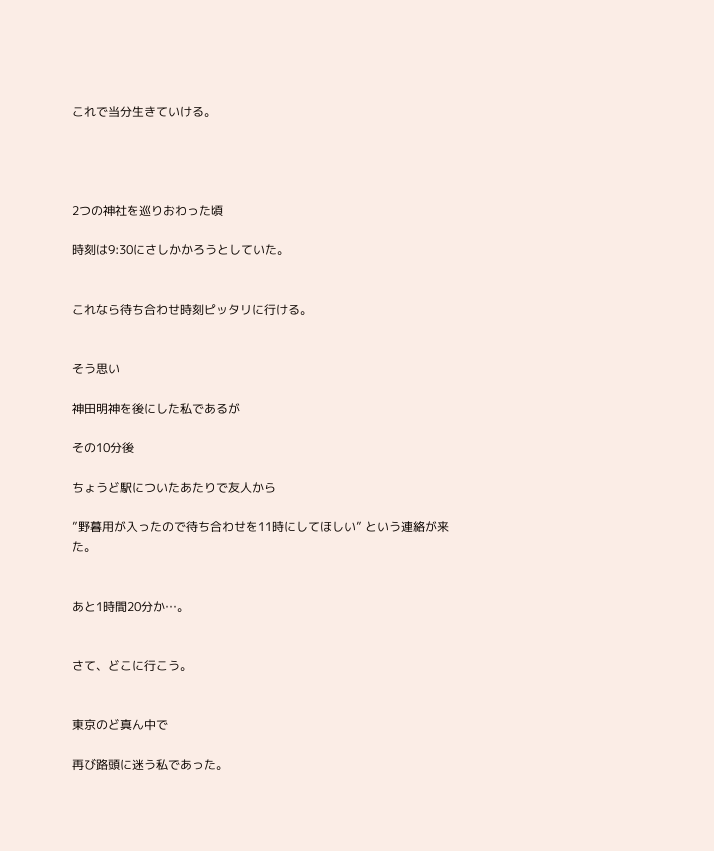これで当分生きていける。




2つの神社を巡りおわった頃

時刻は9:30にさしかかろうとしていた。


これなら待ち合わせ時刻ピッタリに行ける。


そう思い

神田明神を後にした私であるが

その10分後

ちょうど駅についたあたりで友人から

”野暮用が入ったので待ち合わせを11時にしてほしい” という連絡が来た。


あと1時間20分か…。


さて、どこに行こう。


東京のど真ん中で

再び路頭に迷う私であった。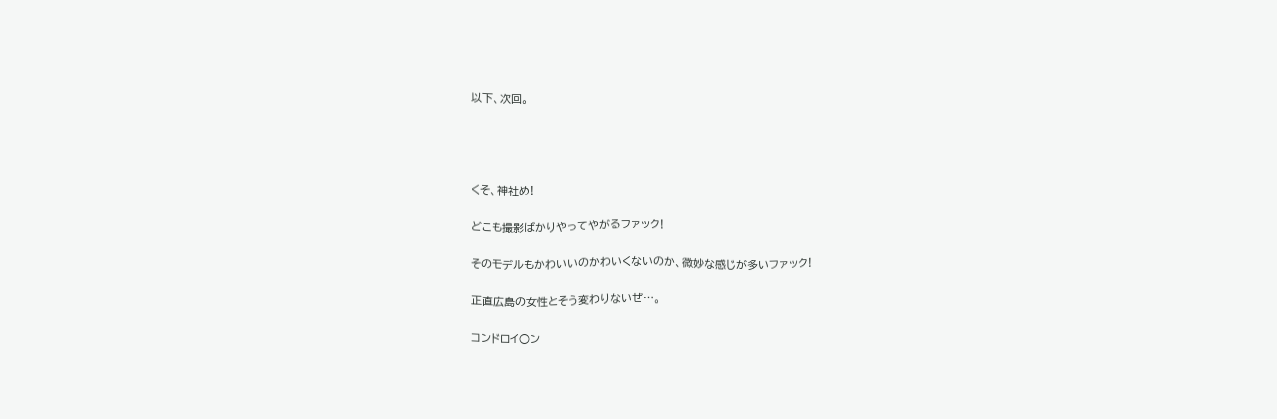以下、次回。




くそ、神社め!

どこも撮影ばかりやってやがるファック!

そのモデルもかわいいのかわいくないのか、微妙な感じが多いファック!

正直広島の女性とそう変わりないぜ…。

コンドロイ○ン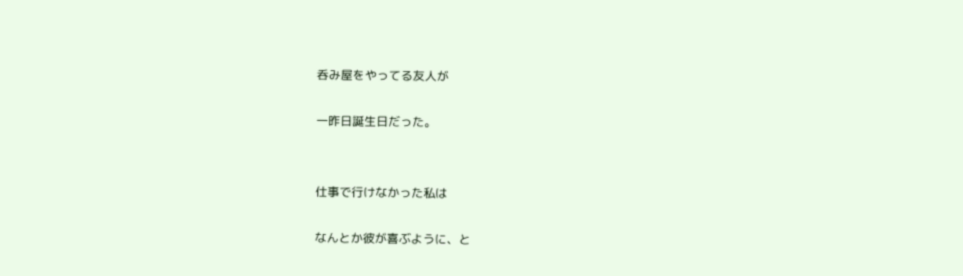呑み屋をやってる友人が

一昨日誕生日だった。


仕事で行けなかった私は

なんとか彼が喜ぶように、と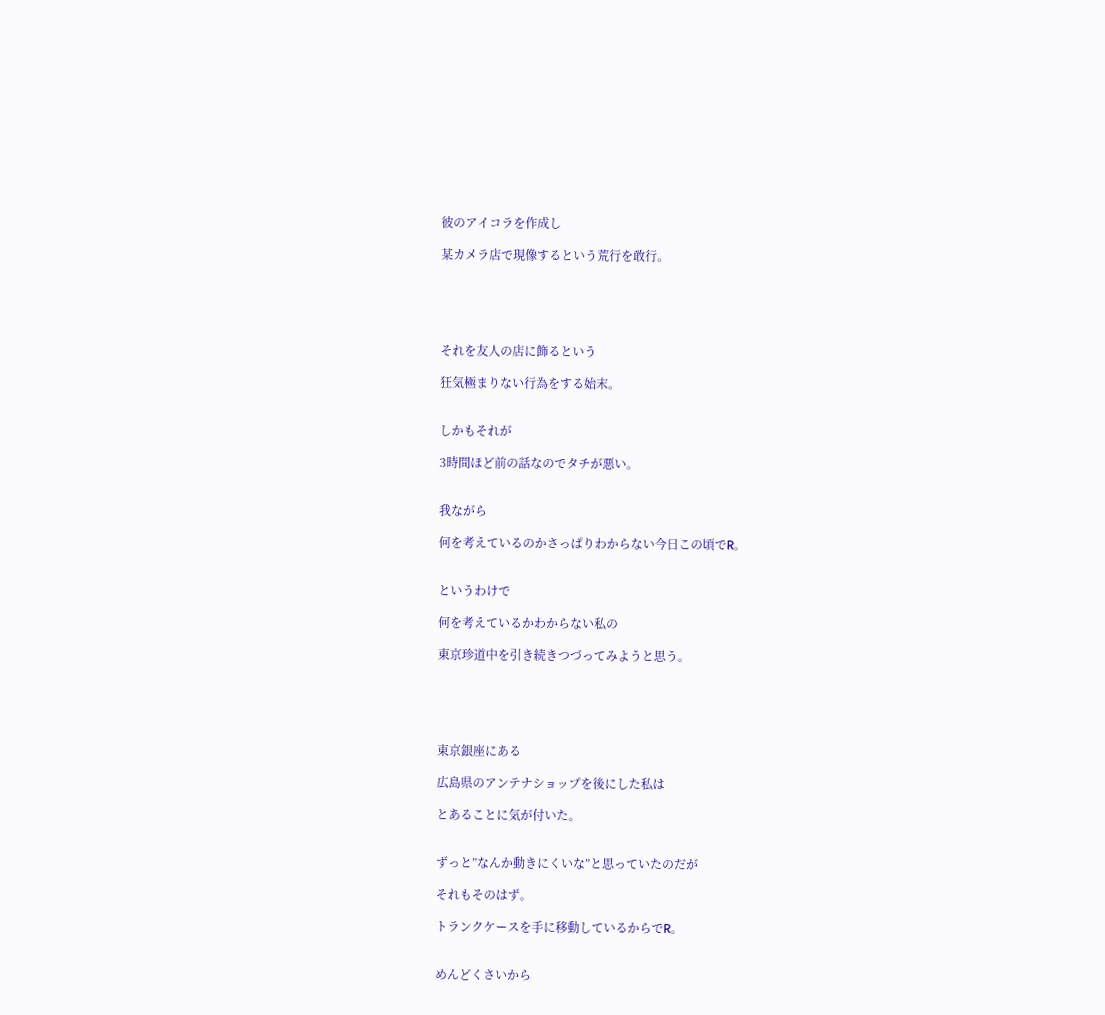彼のアイコラを作成し

某カメラ店で現像するという荒行を敢行。





それを友人の店に飾るという

狂気極まりない行為をする始末。


しかもそれが

3時間ほど前の話なのでタチが悪い。


我ながら

何を考えているのかさっぱりわからない今日この頃でR。


というわけで

何を考えているかわからない私の

東京珍道中を引き続きつづってみようと思う。





東京銀座にある

広島県のアンテナショップを後にした私は

とあることに気が付いた。


ずっと”なんか動きにくいな”と思っていたのだが

それもそのはず。

トランクケースを手に移動しているからでR。


めんどくさいから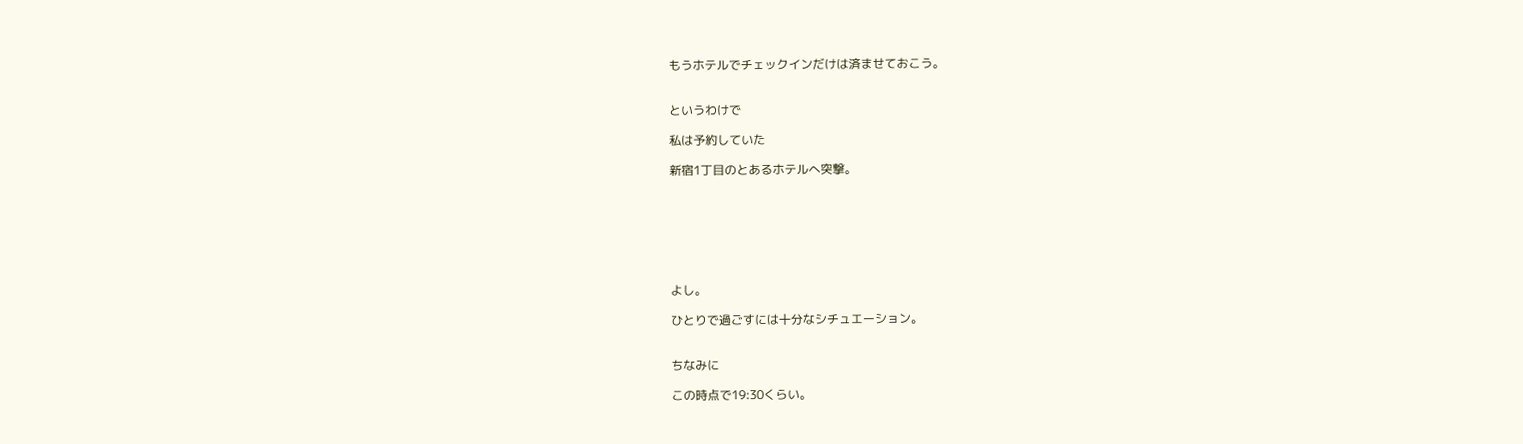もうホテルでチェックインだけは済ませておこう。


というわけで

私は予約していた

新宿1丁目のとあるホテルへ突撃。







よし。

ひとりで過ごすには十分なシチュエーション。


ちなみに

この時点で19:30くらい。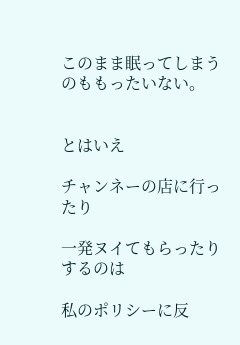このまま眠ってしまうのももったいない。


とはいえ

チャンネーの店に行ったり

一発ヌイてもらったりするのは

私のポリシーに反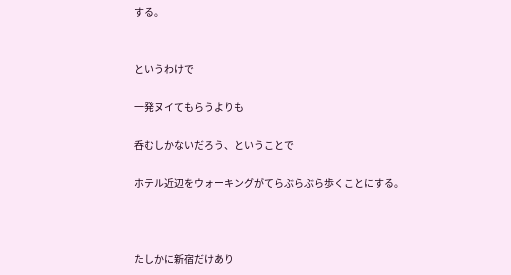する。


というわけで

一発ヌイてもらうよりも

呑むしかないだろう、ということで

ホテル近辺をウォーキングがてらぶらぶら歩くことにする。



たしかに新宿だけあり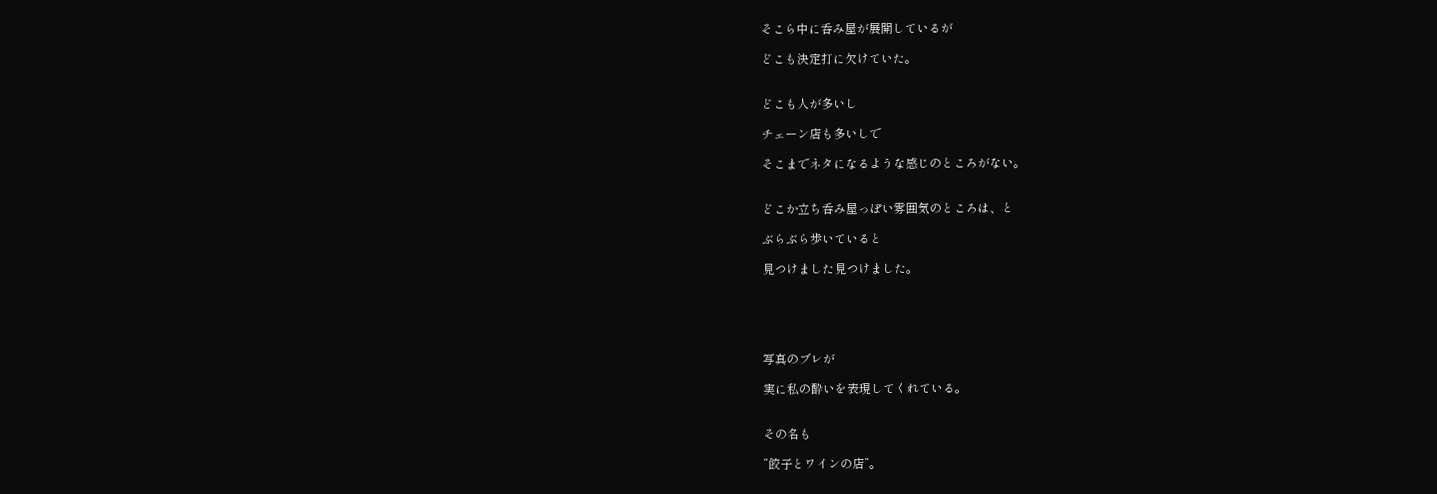そこら中に呑み屋が展開しているが

どこも決定打に欠けていた。


どこも人が多いし

チェーン店も多いしで

そこまでネタになるような感じのところがない。


どこか立ち呑み屋っぽい雰囲気のところは、と

ぶらぶら歩いていると

見つけました見つけました。





写真のブレが

実に私の酔いを表現してくれている。


その名も

”餃子とワインの店”。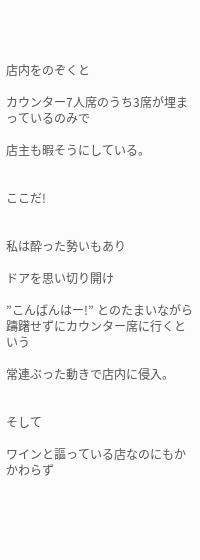店内をのぞくと

カウンター7人席のうち3席が埋まっているのみで

店主も暇そうにしている。


ここだ!


私は酔った勢いもあり

ドアを思い切り開け

”こんばんはー!” とのたまいながら躊躇せずにカウンター席に行くという

常連ぶった動きで店内に侵入。


そして

ワインと謳っている店なのにもかかわらず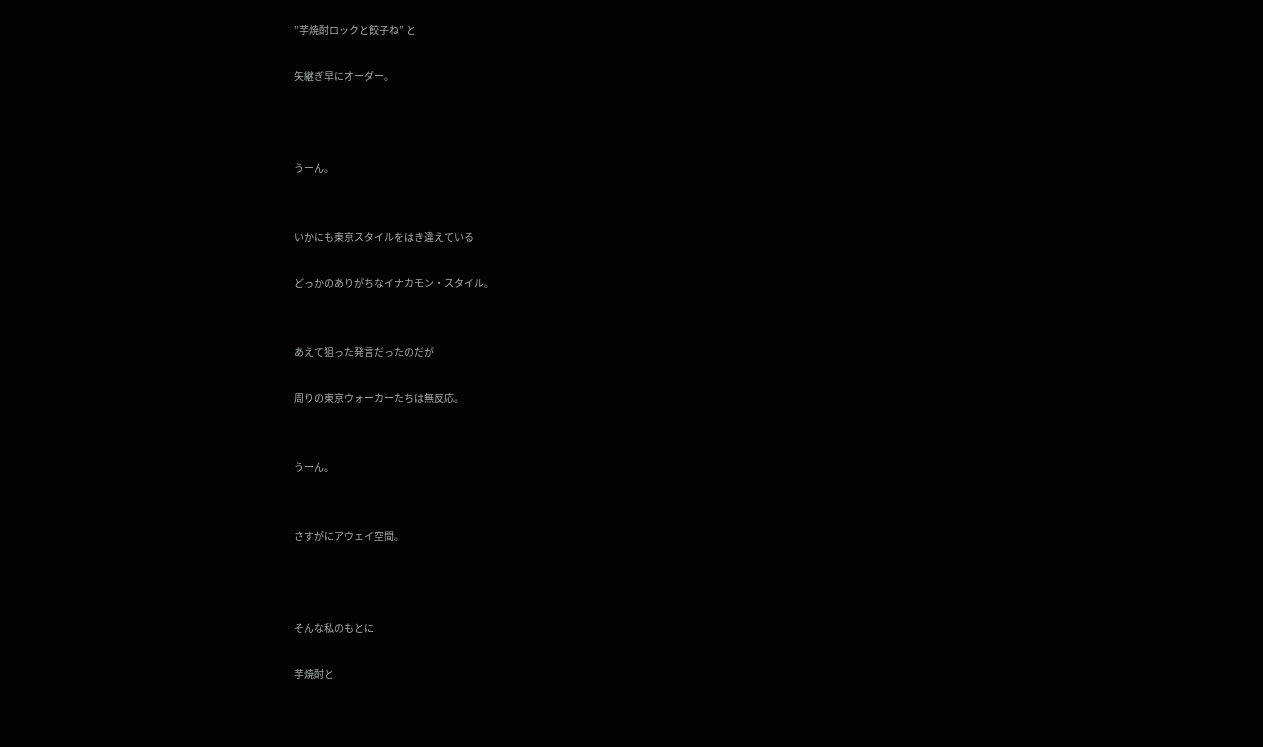”芋焼酎ロックと餃子ね” と

矢継ぎ早にオーダー。



うーん。


いかにも東京スタイルをはき違えている

どっかのありがちなイナカモン・スタイル。


あえて狙った発言だったのだが

周りの東京ウォーカーたちは無反応。


うーん。


さすがにアウェイ空間。



そんな私のもとに

芋焼酎と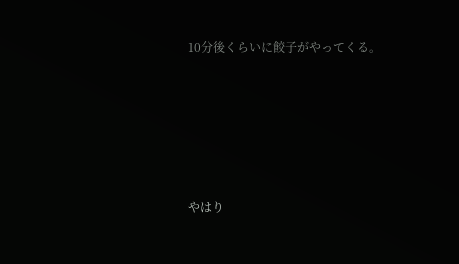10分後くらいに餃子がやってくる。





やはり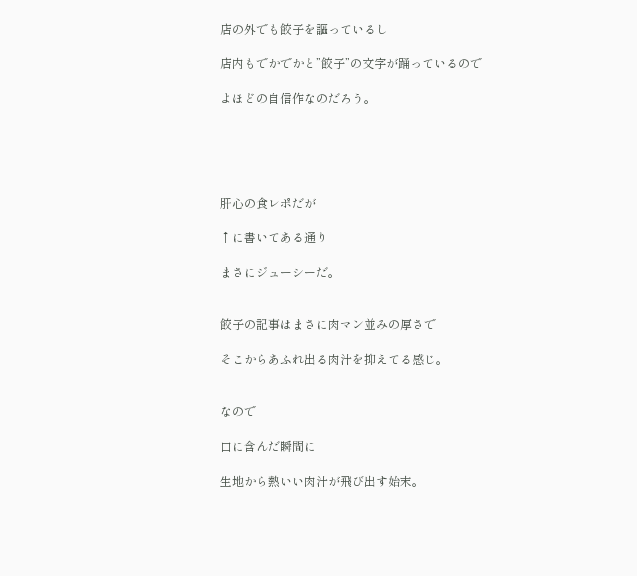店の外でも餃子を謳っているし

店内もでかでかと”餃子”の文字が踊っているので

よほどの自信作なのだろう。





肝心の食レポだが

↑に書いてある通り

まさにジューシーだ。


餃子の記事はまさに肉マン並みの厚さで

そこからあふれ出る肉汁を抑えてる感じ。


なので

口に含んだ瞬間に

生地から熱いい肉汁が飛び出す始末。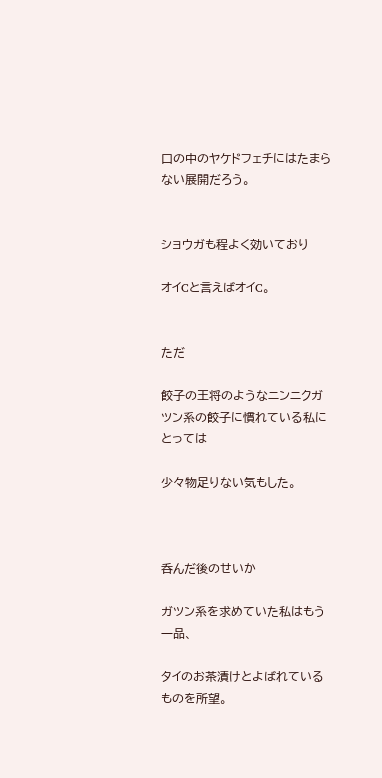口の中のヤケドフェチにはたまらない展開だろう。


ショウガも程よく効いており

オイCと言えばオイC。


ただ

餃子の王将のようなニンニクガツン系の餃子に慣れている私にとっては

少々物足りない気もした。



呑んだ後のせいか

ガツン系を求めていた私はもう一品、

タイのお茶漬けとよばれているものを所望。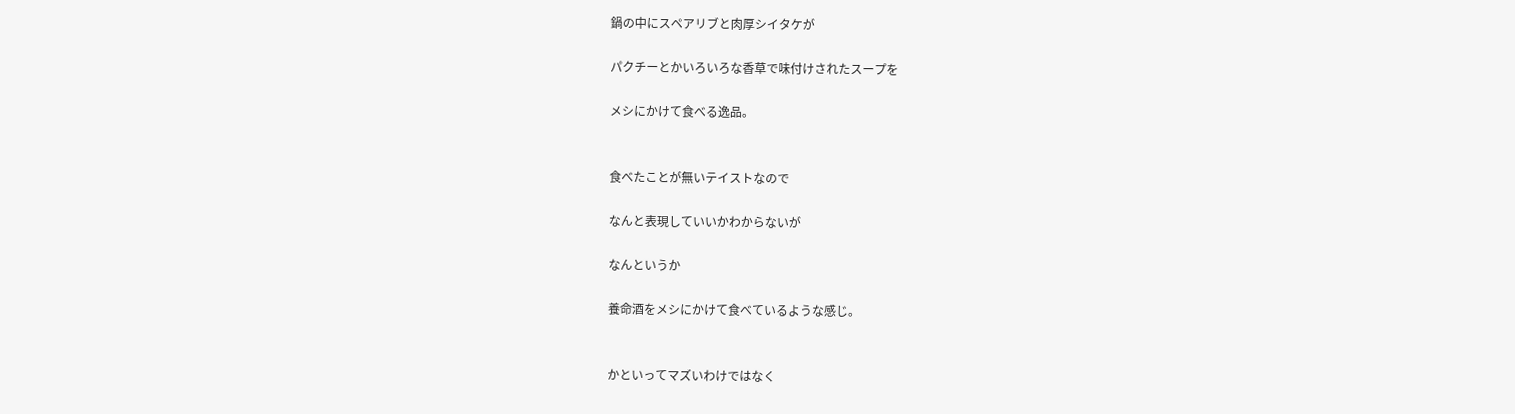鍋の中にスペアリブと肉厚シイタケが

パクチーとかいろいろな香草で味付けされたスープを

メシにかけて食べる逸品。


食べたことが無いテイストなので

なんと表現していいかわからないが

なんというか

養命酒をメシにかけて食べているような感じ。


かといってマズいわけではなく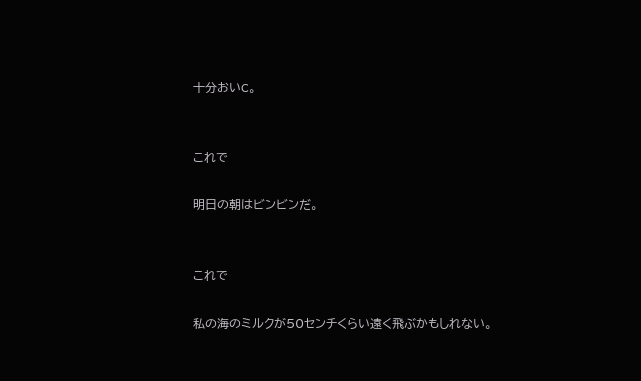十分おいC。


これで

明日の朝はビンビンだ。


これで

私の海のミルクが50センチくらい遠く飛ぶかもしれない。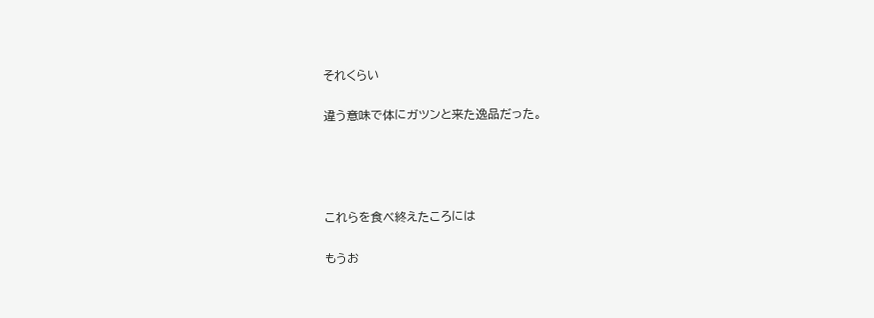それくらい

違う意味で体にガツンと来た逸品だった。




これらを食べ終えたころには

もうお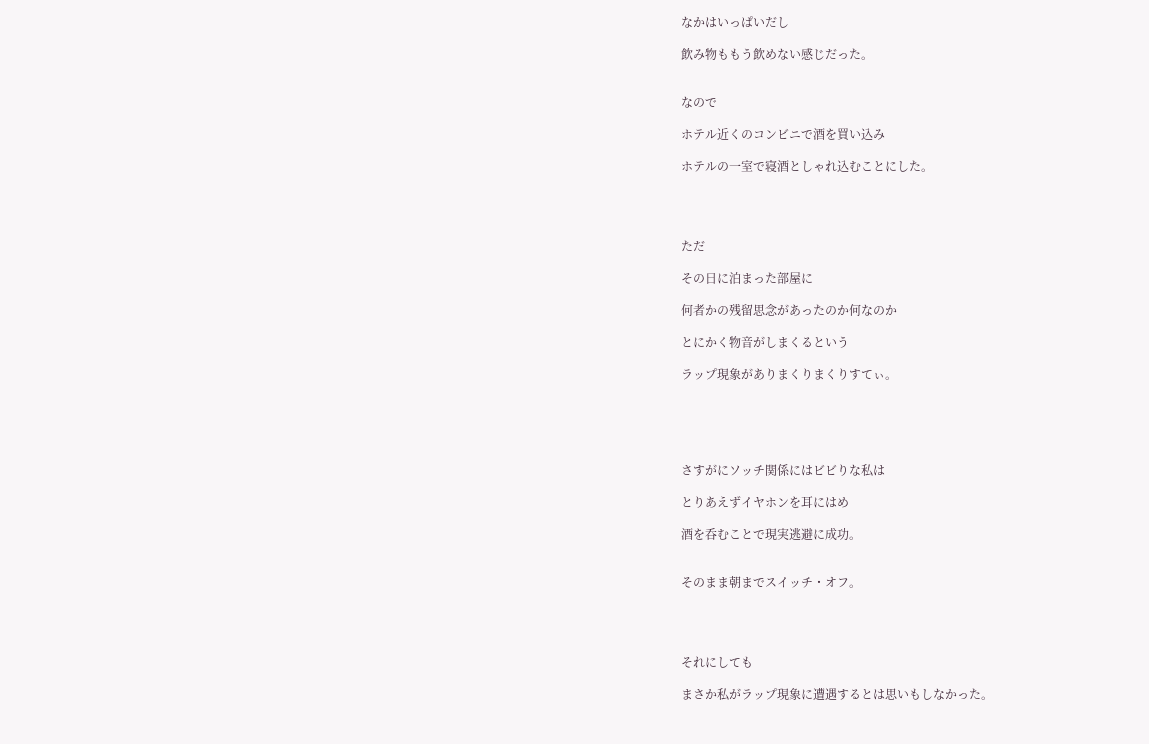なかはいっぱいだし

飲み物ももう飲めない感じだった。


なので

ホテル近くのコンビニで酒を買い込み

ホテルの一室で寝酒としゃれ込むことにした。




ただ

その日に泊まった部屋に

何者かの残留思念があったのか何なのか

とにかく物音がしまくるという

ラップ現象がありまくりまくりすてぃ。





さすがにソッチ関係にはビビりな私は

とりあえずイヤホンを耳にはめ

酒を呑むことで現実逃避に成功。


そのまま朝までスイッチ・オフ。




それにしても

まさか私がラップ現象に遭遇するとは思いもしなかった。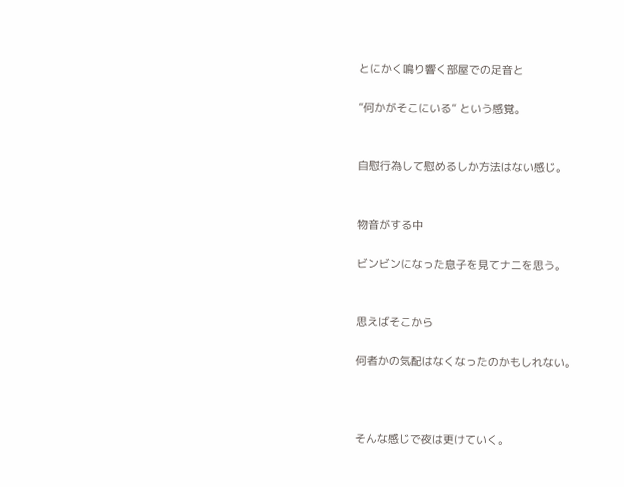とにかく鳴り響く部屋での足音と

”何かがそこにいる” という感覚。


自慰行為して慰めるしか方法はない感じ。


物音がする中

ビンビンになった息子を見てナニを思う。


思えばそこから

何者かの気配はなくなったのかもしれない。



そんな感じで夜は更けていく。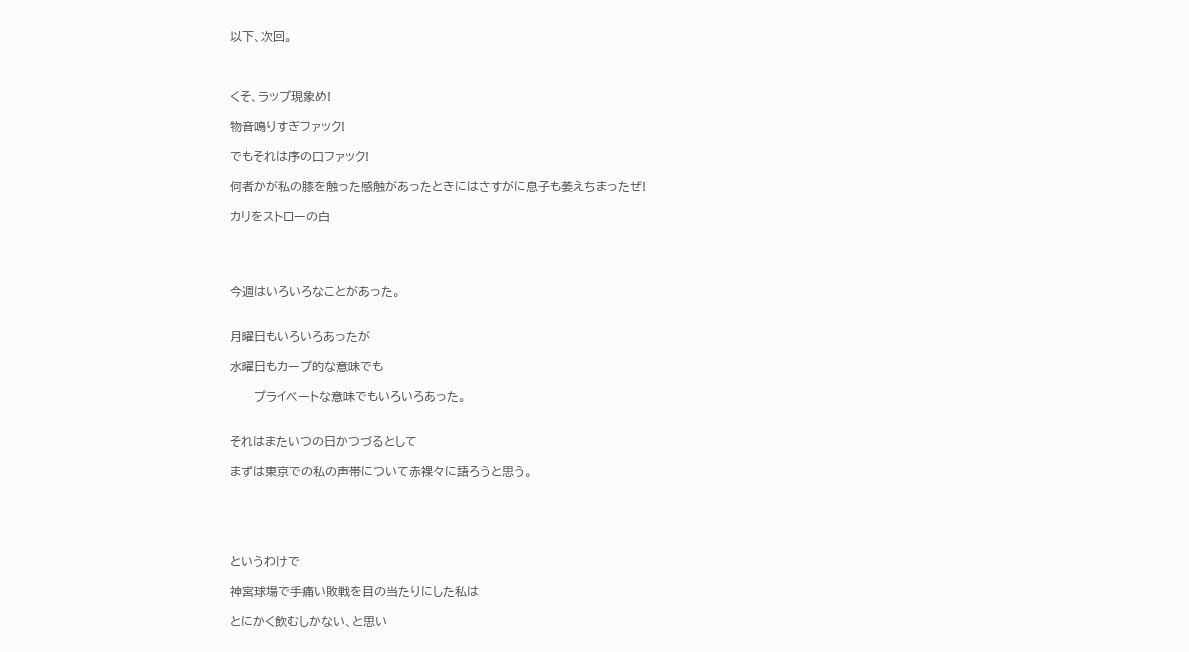以下、次回。



くそ、ラップ現象め!

物音鳴りすぎファック!

でもそれは序の口ファック!

何者かが私の膝を触った感触があったときにはさすがに息子も萎えちまったぜ!

カリをストローの白




今週はいろいろなことがあった。


月曜日もいろいろあったが

水曜日もカープ的な意味でも

      プライベートな意味でもいろいろあった。


それはまたいつの日かつづるとして

まずは東京での私の声帯について赤裸々に語ろうと思う。





というわけで

神宮球場で手痛い敗戦を目の当たりにした私は

とにかく飲むしかない、と思い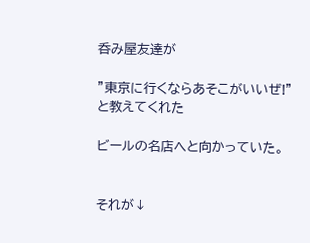呑み屋友達が

”東京に行くならあそこがいいぜ!” と教えてくれた

ビールの名店へと向かっていた。


それが↓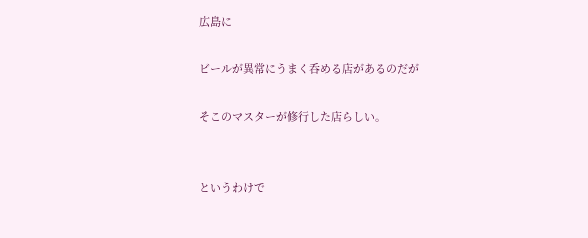広島に

ビールが異常にうまく呑める店があるのだが

そこのマスターが修行した店らしい。


というわけで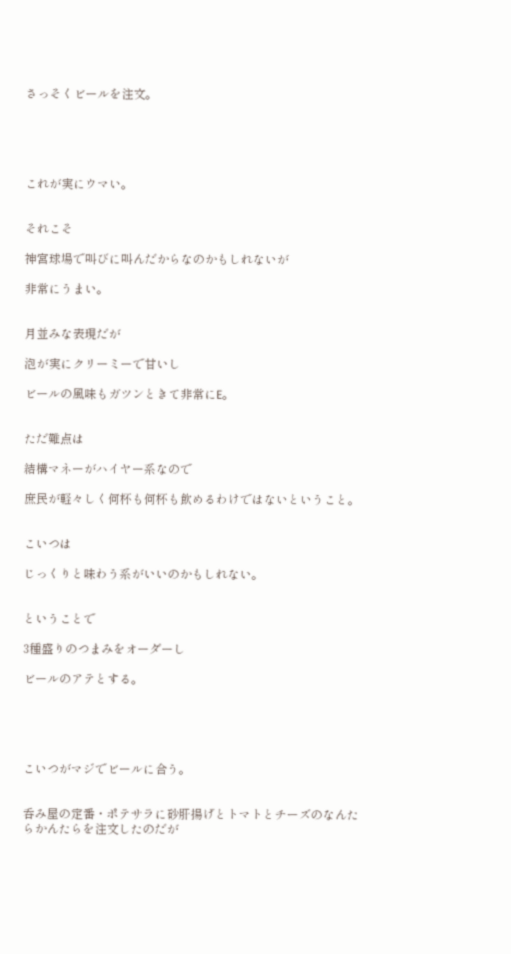さっそくビールを注文。





これが実にウマい。


それこそ

神宮球場で叫びに叫んだからなのかもしれないが

非常にうまい。


月並みな表現だが

泡が実にクリーミーで甘いし

ビールの風味もガツンときて非常にE。


ただ難点は

結構マネーがハイヤー系なので

庶民が軽々しく何杯も何杯も飲めるわけではないということ。


こいつは

じっくりと味わう系がいいのかもしれない。


ということで

3種盛りのつまみをオーダーし

ビールのアテとする。





こいつがマジでビールに合う。


呑み屋の定番・ポテサラに砂肝揚げとトマトとチーズのなんたらかんたらを注文したのだが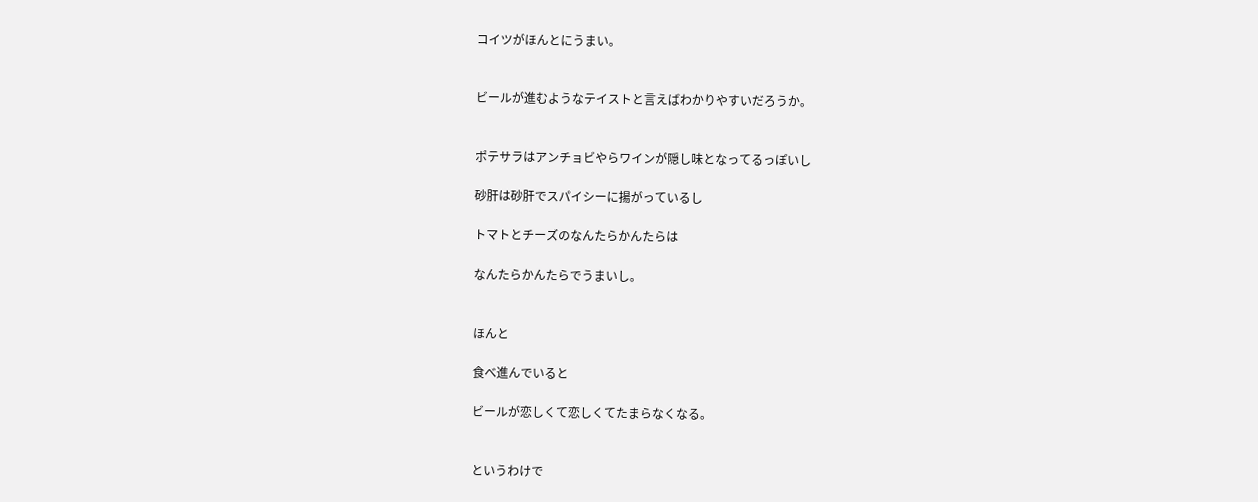コイツがほんとにうまい。


ビールが進むようなテイストと言えばわかりやすいだろうか。


ポテサラはアンチョビやらワインが隠し味となってるっぽいし

砂肝は砂肝でスパイシーに揚がっているし

トマトとチーズのなんたらかんたらは

なんたらかんたらでうまいし。


ほんと

食べ進んでいると

ビールが恋しくて恋しくてたまらなくなる。


というわけで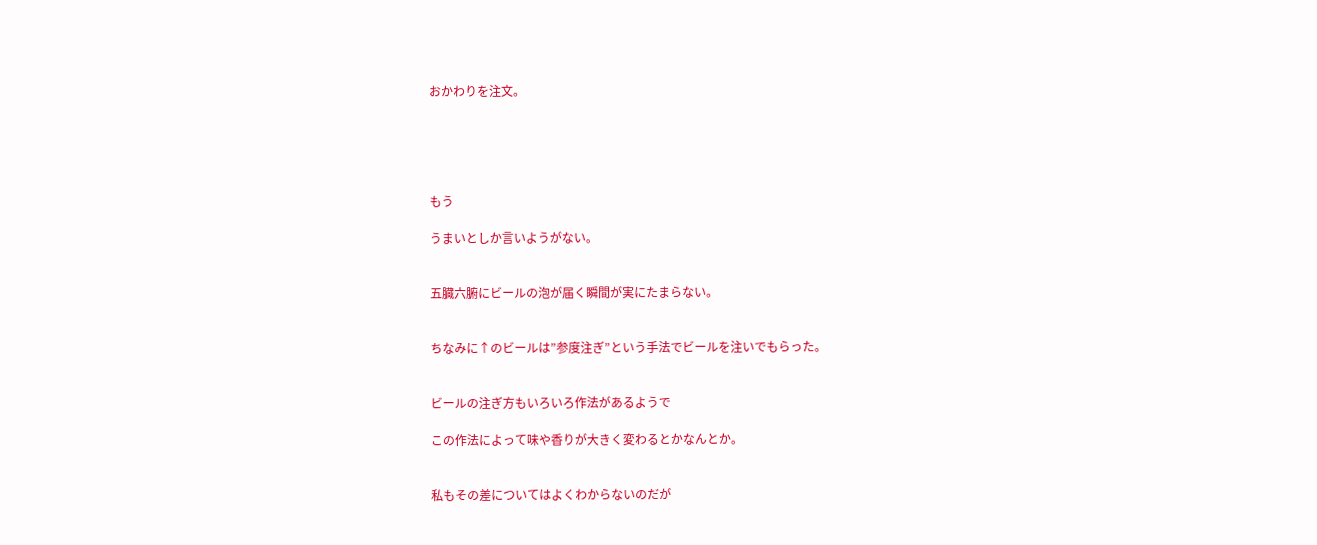おかわりを注文。





もう

うまいとしか言いようがない。


五臓六腑にビールの泡が届く瞬間が実にたまらない。


ちなみに↑のビールは”参度注ぎ”という手法でビールを注いでもらった。


ビールの注ぎ方もいろいろ作法があるようで

この作法によって味や香りが大きく変わるとかなんとか。


私もその差についてはよくわからないのだが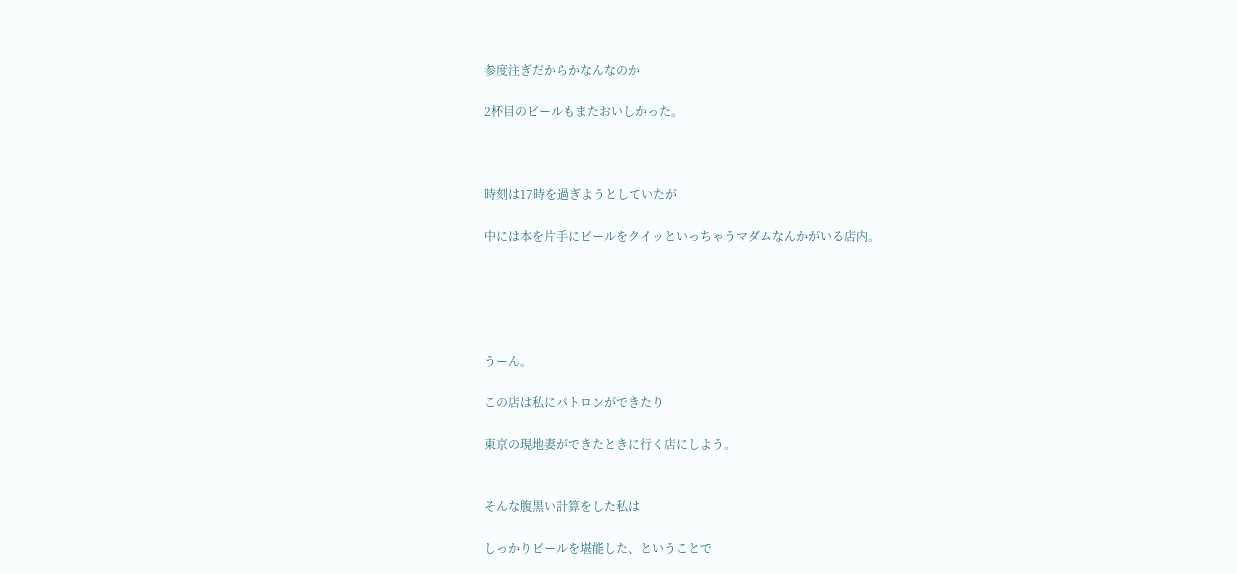参度注ぎだからかなんなのか

2杯目のビールもまたおいしかった。



時刻は17時を過ぎようとしていたが

中には本を片手にビールをクイッといっちゃうマダムなんかがいる店内。





うーん。

この店は私にパトロンができたり

東京の現地妻ができたときに行く店にしよう。


そんな腹黒い計算をした私は

しっかりビールを堪能した、ということで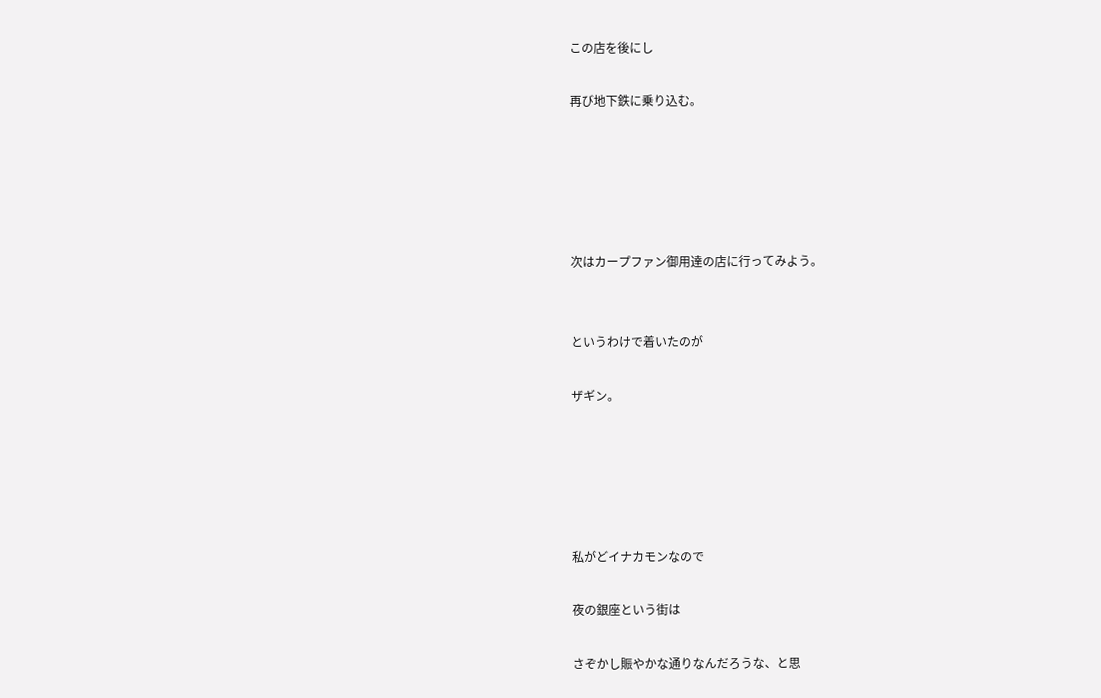この店を後にし

再び地下鉄に乗り込む。





次はカープファン御用達の店に行ってみよう。


というわけで着いたのが

ザギン。





私がどイナカモンなので

夜の銀座という街は

さぞかし賑やかな通りなんだろうな、と思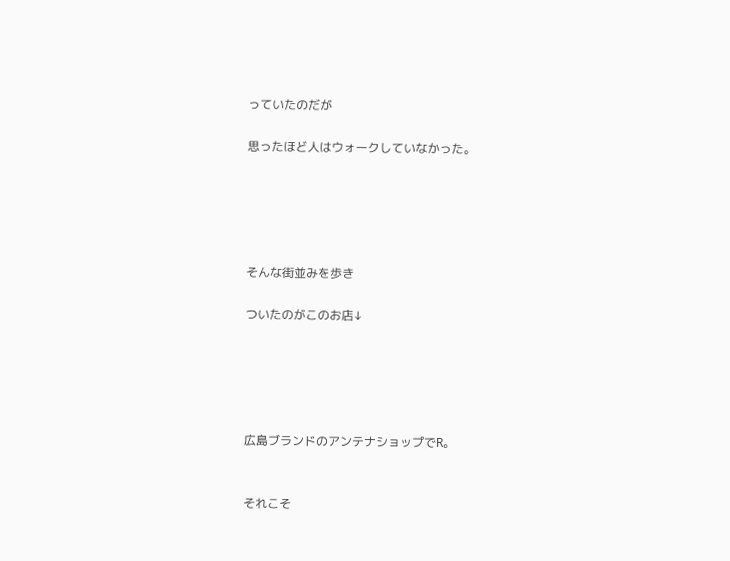っていたのだが

思ったほど人はウォークしていなかった。





そんな街並みを歩き

ついたのがこのお店↓





広島ブランドのアンテナショップでR。


それこそ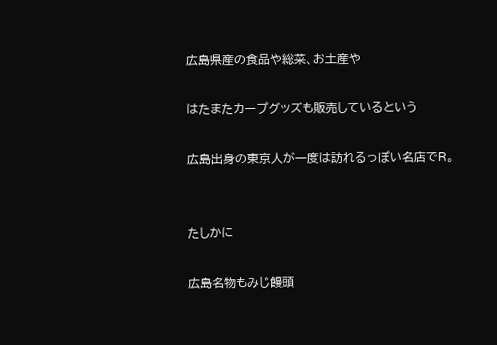広島県産の食品や総菜、お土産や

はたまたカープグッズも販売しているという

広島出身の東京人が一度は訪れるっぽい名店でR。


たしかに

広島名物もみじ饅頭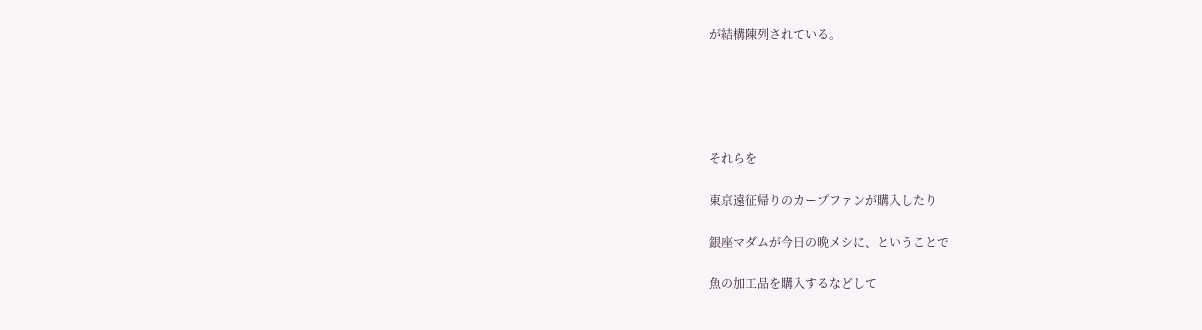が結構陳列されている。





それらを

東京遠征帰りのカープファンが購入したり

銀座マダムが今日の晩メシに、ということで

魚の加工品を購入するなどして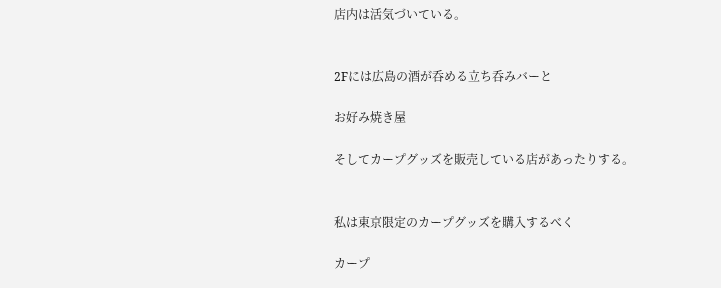店内は活気づいている。


2Fには広島の酒が呑める立ち呑みバーと

お好み焼き屋

そしてカープグッズを販売している店があったりする。


私は東京限定のカープグッズを購入するべく

カープ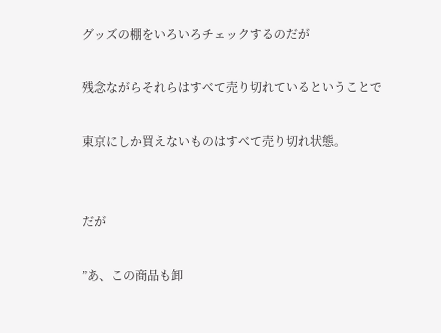グッズの棚をいろいろチェックするのだが

残念ながらそれらはすべて売り切れているということで

東京にしか買えないものはすべて売り切れ状態。


だが

”あ、この商品も卸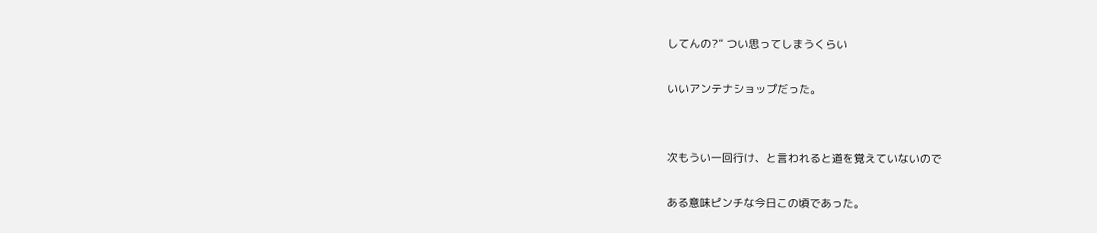してんの?” つい思ってしまうくらい

いいアンテナショップだった。


次もうい一回行け、と言われると道を覚えていないので

ある意味ピンチな今日この頃であった。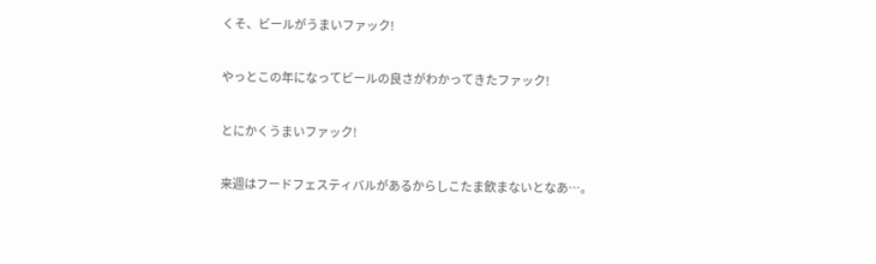くそ、ビールがうまいファック!

やっとこの年になってビールの良さがわかってきたファック!

とにかくうまいファック!

来週はフードフェスティバルがあるからしこたま飲まないとなあ…。